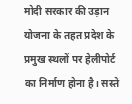मोदी सरकार की उड़ान योजना के तहत प्रदेश के प्रमुख स्थलों पर हेलीपोर्ट का निर्माण होना है। सस्ते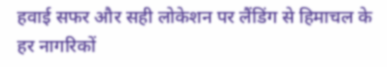हवाई सफर और सही लोकेशन पर लैंडिंग से हिमाचल के हर नागरिकों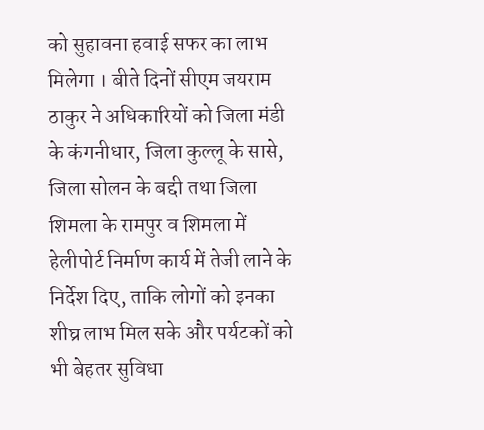को सुहावना हवाई सफर का लाभ मिलेगा । बीते दिनों सीएम जयराम ठाकुर ने अधिकारियों को जिला मंडी के कंगनीधार, जिला कुल्लू के सासे, जिला सोलन के बद्दी तथा जिला शिमला के रामपुर व शिमला में हेलीपोर्ट निर्माण कार्य में तेजी लाने के निर्देश दिए, ताकि लोगों को इनका शीघ्र लाभ मिल सके और पर्यटकों को भी बेहतर सुविधा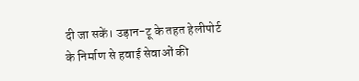दी जा सकें। उड़ान-टू के तहत हेलीपोर्ट के निर्माण से हवाई सेवाओं की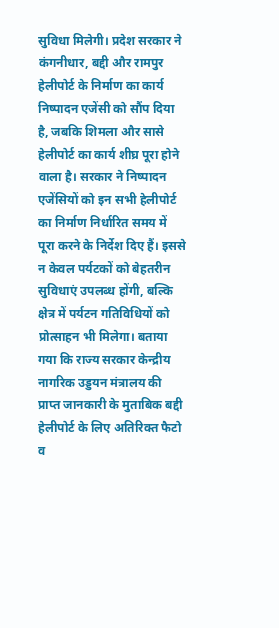सुविधा मिलेगी। प्रदेश सरकार ने कंगनीधार, बद्दी और रामपुर हेलीपोर्ट के निर्माण का कार्य निष्पादन एजेंसी को सौंप दिया है, जबकि शिमला और सासे हेलीपोर्ट का कार्य शीघ्र पूरा होने वाला है। सरकार ने निष्पादन एजेंसियों को इन सभी हेलीपोर्ट का निर्माण निर्धारित समय में पूरा करने के निर्देश दिए हैं। इससे न केवल पर्यटकों को बेहतरीन सुविधाएं उपलब्ध होंगी, बल्कि क्षेत्र में पर्यटन गतिविधियों को प्रोत्साहन भी मिलेगा। बताया गया कि राज्य सरकार केन्द्रीय नागरिक उड्डयन मंत्रालय की प्राप्त जानकारी के मुताबिक बद्दी हेलीपोर्ट के लिए अतिरिक्त फैटो व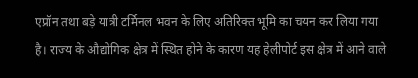एप्रॉन तथा बड़े यात्री टर्मिनल भवन के लिए अतिरिक्त भूमि का चयन कर लिया गया है। राज्य के औद्योगिक क्षेत्र में स्थित होने के कारण यह हेलीपोर्ट इस क्षेत्र में आने वाले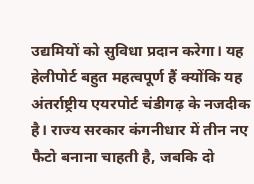उद्यमियों को सुविधा प्रदान करेगा। यह हेलीपोर्ट बहुत महत्वपूर्ण हैं क्योंकि यह अंतर्राष्ट्रीय एयरपोर्ट चंडीगढ़ के नजदीक है। राज्य सरकार कंगनीधार में तीन नए फैटो बनाना चाहती है, जबकि दो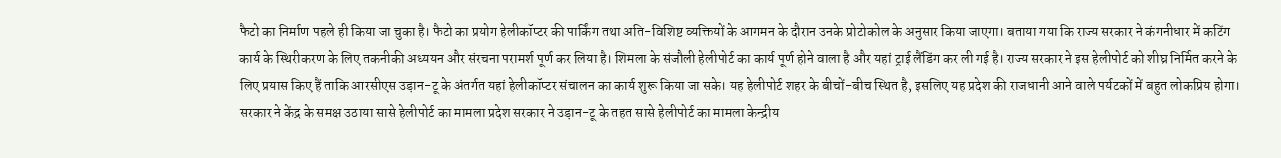फैटो का निर्माण पहले ही किया जा चुका है। फैटो का प्रयोग हेलीकॉप्टर की पार्किंग तथा अति-विशिष्ट व्यक्तियों के आगमन के दौरान उनके प्रोटोकोल के अनुसार किया जाएगा। बताया गया कि राज्य सरकार ने कंगनीधार में कटिंग कार्य के स्थिरीकरण के लिए तकनीकी अध्ययन और संरचना परामर्श पूर्ण कर लिया है। शिमला के संजौली हेलीपोर्ट का कार्य पूर्ण होने वाला है और यहां ट्राई लैंडिंग कर ली गई है। राज्य सरकार ने इस हेलीपोर्ट को शीघ्र निर्मित करने के लिए प्रयास किए हैं ताकि आरसीएस उड़ान-टू के अंतर्गत यहां हेलीकॉप्टर संचालन का कार्य शुरू किया जा सके। यह हेलीपोर्ट शहर के बीचों-बीच स्थित है, इसलिए यह प्रदेश की राजधानी आने वाले पर्यटकों में बहुत लोकप्रिय होगा। सरकार ने केंद्र के समक्ष उठाया सासे हेलीपोर्ट का मामला प्रदेश सरकार ने उड़ान-टू के तहत सासे हेलीपोर्ट का मामला केन्द्रीय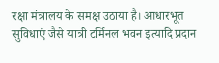रक्षा मंत्रालय के समक्ष उठाया है। आधारभूत सुविधाएं जैसे यात्री टर्मिनल भवन इत्यादि प्रदान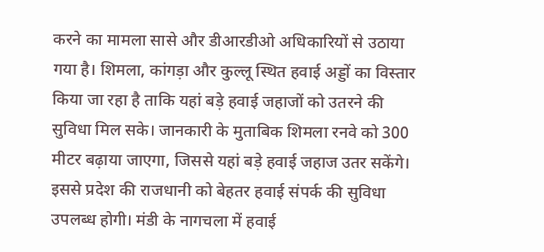करने का मामला सासे और डीआरडीओ अधिकारियों से उठाया गया है। शिमला, कांगड़ा और कुल्लू स्थित हवाई अड्डों का विस्तार किया जा रहा है ताकि यहां बड़े हवाई जहाजों को उतरने की सुविधा मिल सके। जानकारी के मुताबिक शिमला रनवे को 300 मीटर बढ़ाया जाएगा, जिससे यहां बड़े हवाई जहाज उतर सकेंगे। इससे प्रदेश की राजधानी को बेहतर हवाई संपर्क की सुविधा उपलब्ध होगी। मंडी के नागचला में हवाई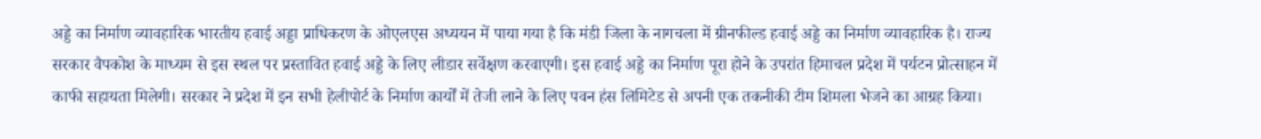अड्डे का निर्माण व्यावहारिक भारतीय हवाई अड्डा प्राधिकरण के ओएलएस अध्ययन में पाया गया है कि मंडी जिला के नागचला में ग्रीनफील्ड हवाई अड्डे का निर्माण व्यावहारिक है। राज्य सरकार वैपकोश के माध्यम से इस स्थल पर प्रस्तावित हवाई अड्डे के लिए लीडार सर्वेक्षण करवाएगी। इस हवाई अड्डे का निर्माण पूरा होने के उपरांत हिमाचल प्रदेश में पर्यटन प्रोत्साहन में काफी सहायता मिलेगी। सरकार ने प्रदेश में इन सभी हेलीपोर्ट के निर्माण कार्यों में तेजी लाने के लिए पवन हंस लिमिटेड से अपनी एक तकनीकी टीम शिमला भेजने का आग्रह किया।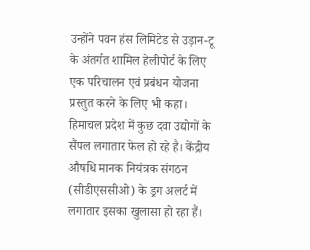उन्होंने पवन हंस लिमिटेड से उड़ान-टू के अंतर्गत शामिल हेलीपोर्ट के लिए एक परिचालन एवं प्रबंधन योजना प्रस्तुत करने के लिए भी कहा।
हिमाचल प्रदेश में कुछ दवा उद्योगों के सैंपल लगातार फेल हो रहे है। केंद्रीय औषधि मानक नियंत्रक संगठन (सीडीएससीओ) के ड्रग अलर्ट में लगातार इसका खुलासा हो रहा हैं।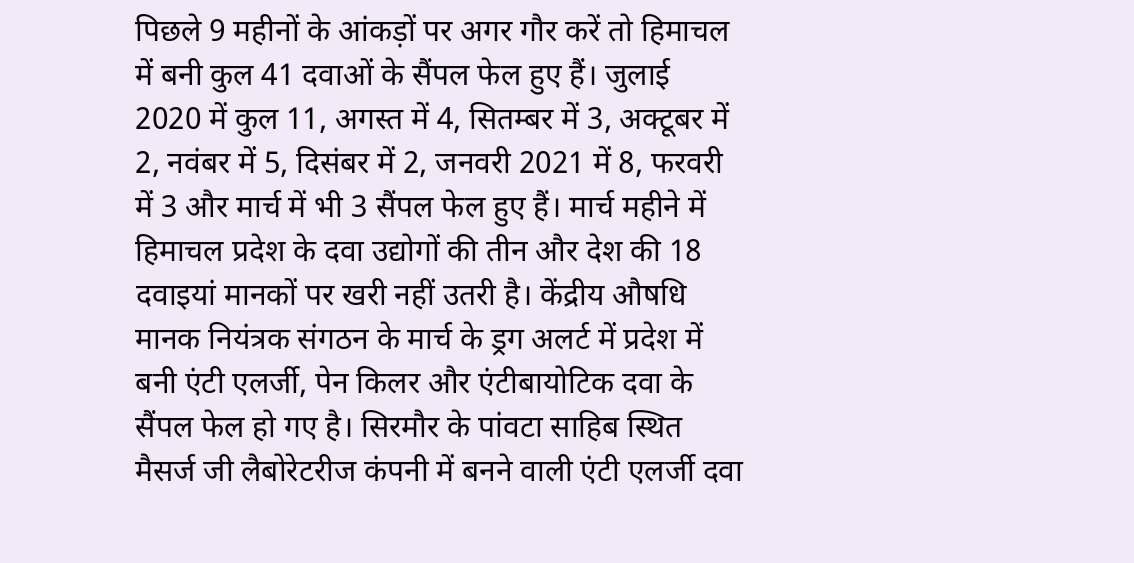पिछले 9 महीनों के आंकड़ों पर अगर गौर करें तो हिमाचल में बनी कुल 41 दवाओं के सैंपल फेल हुए हैं। जुलाई 2020 में कुल 11, अगस्त में 4, सितम्बर में 3, अक्टूबर में 2, नवंबर में 5, दिसंबर में 2, जनवरी 2021 में 8, फरवरी में 3 और मार्च में भी 3 सैंपल फेल हुए हैं। मार्च महीने में हिमाचल प्रदेश के दवा उद्योगों की तीन और देश की 18 दवाइयां मानकों पर खरी नहीं उतरी है। केंद्रीय औषधि मानक नियंत्रक संगठन के मार्च के ड्रग अलर्ट में प्रदेश में बनी एंटी एलर्जी, पेन किलर और एंटीबायोटिक दवा के सैंपल फेल हो गए है। सिरमौर के पांवटा साहिब स्थित मैसर्ज जी लैबोरेटरीज कंपनी में बनने वाली एंटी एलर्जी दवा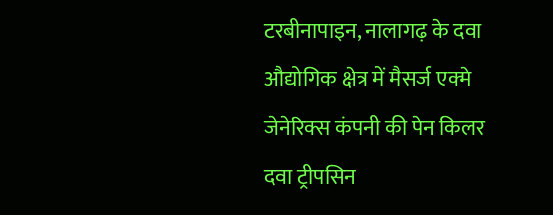टरबीनापाइन, नालागढ़ के दवा औद्योगिक क्षेत्र में मैसर्ज एक्मे जेनेरिक्स कंपनी की पेन किलर दवा ट्रीपसिन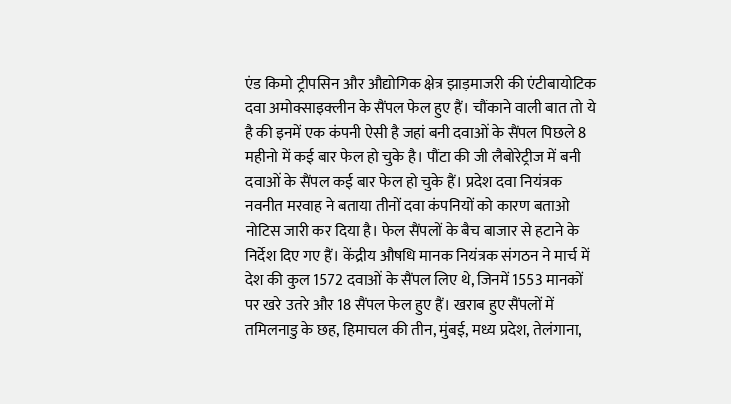एंड किमो ट्रीपसिन और औद्योगिक क्षेत्र झाड़माजरी की एंटीबायोटिक दवा अमोक्साइक्लीन के सैंपल फेल हुए हैं। चौंकाने वाली बात तो ये है की इनमें एक कंपनी ऐसी है जहां बनी दवाओं के सैंपल पिछले 8 महीनो में कई बार फेल हो चुके है। पौंटा की जी लैबोरेट्रीज में बनी दवाओं के सैंपल कई बार फेल हो चुके हैं। प्रदेश दवा नियंत्रक नवनीत मरवाह ने बताया तीनों दवा कंपनियों को कारण बताओ नोटिस जारी कर दिया है। फेल सैंपलों के बैच बाजार से हटाने के निर्देश दिए गए हैं। केंद्रीय औषधि मानक नियंत्रक संगठन ने मार्च में देश की कुल 1572 दवाओं के सैंपल लिए थे, जिनमें 1553 मानकों पर खरे उतरे और 18 सैंपल फेल हुए हैं। खराब हुए सैंपलों में तमिलनाडु के छह, हिमाचल की तीन, मुंबई, मध्य प्रदेश, तेलंगाना,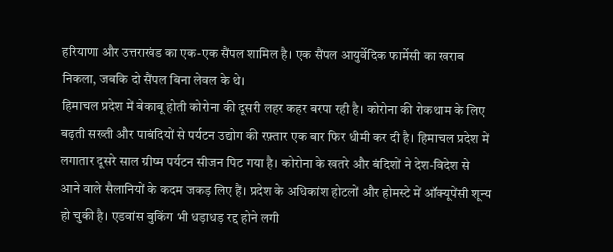हरियाणा और उत्तराखंड का एक-एक सैंपल शामिल है। एक सैंपल आयुर्वेदिक फार्मेसी का खराब निकला, जबकि दो सैंपल बिना लेवल के थे।
हिमाचल प्रदेश में बेकाबू होती कोरोना की दूसरी लहर कहर बरपा रही है। कोरोना की रोकथाम के लिए बढ़ती सख्ती और पाबंदियों से पर्यटन उद्योग की रफ़्तार एक बार फिर धीमी कर दी है। हिमाचल प्रदेश में लगातार दूसरे साल ग्रीष्म पर्यटन सीजन पिट गया है। कोरोना के खतरे और बंदिशों ने देश-विदेश से आने वाले सैलानियों के कदम जकड़ लिए हैं। प्रदेश के अधिकांश होटलों और होमस्टे में ऑक्यूपेंसी शून्य हो चुकी है। एडवांस बुकिंग भी धड़ाधड़ रद्द होने लगी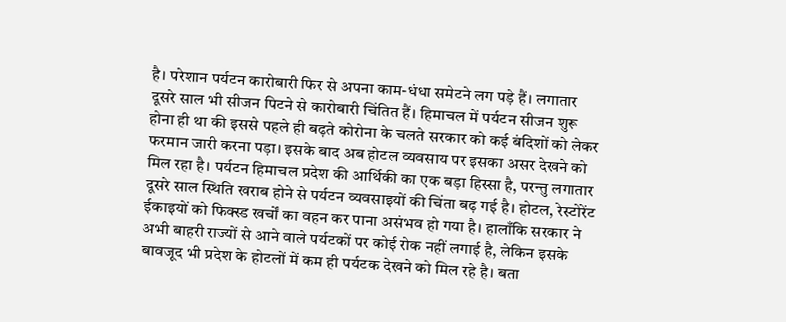है। परेशान पर्यटन कारोबारी फिर से अपना काम-धंधा समेटने लग पड़े हैं। लगातार दूसरे साल भी सीजन पिटने से कारोबारी चिंतित हैं। हिमाचल में पर्यटन सीजन शुरू होना ही था की इससे पहले ही बढ़ते कोरोना के चलते सरकार को कई बंदिशों को लेकर फरमान जारी करना पड़ा। इसके बाद अब होटल व्यवसाय पर इसका असर देखने को मिल रहा है। पर्यटन हिमाचल प्रदेश की आर्थिकी का एक बड़ा हिस्सा है, परन्तु लगातार दूसरे साल स्थिति खराब होने से पर्यटन व्यवसाइयों की चिंता बढ़ गई है। होटल, रेस्टोरेंट ईकाइयों को फिक्स्ड खर्चों का वहन कर पाना असंभव हो गया है। हालाँकि सरकार ने अभी बाहरी राज्यों से आने वाले पर्यटकों पर कोई रोक नहीं लगाई है, लेकिन इसके बावजूद भी प्रदेश के होटलों में कम ही पर्यटक देखने को मिल रहे है। बता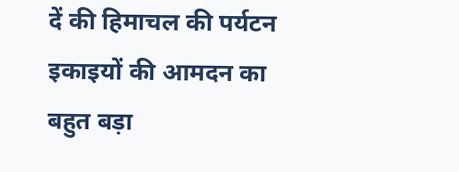दें की हिमाचल की पर्यटन इकाइयों की आमदन का बहुत बड़ा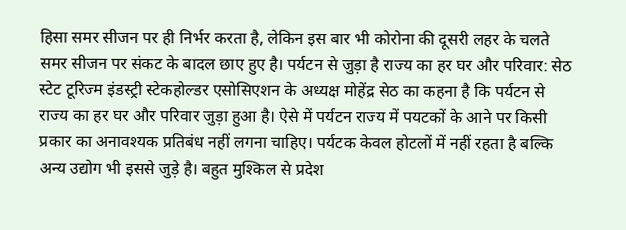हिसा समर सीजन पर ही निर्भर करता है, लेकिन इस बार भी कोरोना की दूसरी लहर के चलते समर सीजन पर संकट के बादल छाए हुए है। पर्यटन से जुड़ा है राज्य का हर घर और परिवार: सेठ स्टेट टूरिज्म इंडस्ट्री स्टेकहोल्डर एसोसिएशन के अध्यक्ष मोहेंद्र सेठ का कहना है कि पर्यटन से राज्य का हर घर और परिवार जुड़ा हुआ है। ऐसे में पर्यटन राज्य में पयटकों के आने पर किसी प्रकार का अनावश्यक प्रतिबंध नहीं लगना चाहिए। पर्यटक केवल होटलों में नहीं रहता है बल्कि अन्य उद्योग भी इससे जुड़े है। बहुत मुश्किल से प्रदेश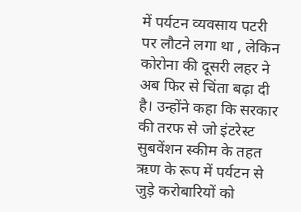में पर्यटन व्यवसाय पटरी पर लौटने लगा था , लेकिन कोरोना की दूसरी लहर ने अब फिर से चिंता बढ़ा दी है। उन्होंने कहा कि सरकार की तरफ से जो इंटरेस्ट सुबवेंशन स्कीम के तहत ऋण के रूप में पर्यटन से जुड़े करोबारियों को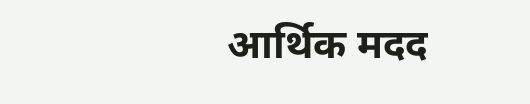आर्थिक मदद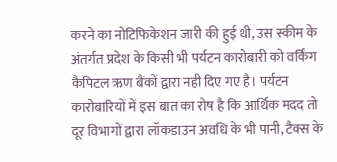करने का नोटिफिकेशन जारी की हुई थी, उस स्कीम के अंतर्गत प्रदेश के किसी भी पर्यटन कारोबारी को वर्किंग कैपिटल ऋण बैंकों द्वारा नही दिए गए है। पर्यटन कारोबारियों में इस बात का रोष है कि आर्थिक मदद तो दूर विभागों द्वारा लॉकडाउन अवधि के भी पानी, टैक्स के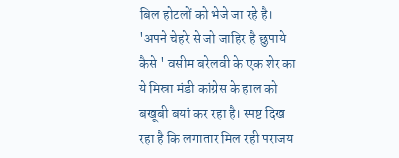बिल होटलों को भेजे जा रहे है।
'अपने चेहरे से जो जाहिर है छुपाये कैसे ' वसीम बरेलवी के एक शेर का ये मिस्रा मंडी कांग्रेस के हाल को बखूबी बयां कर रहा है। स्पष्ट दिख रहा है कि लगातार मिल रही पराजय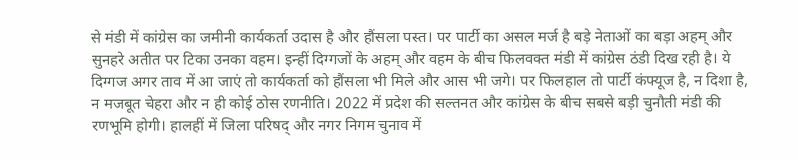से मंडी में कांग्रेस का जमीनी कार्यकर्ता उदास है और हौंसला पस्त। पर पार्टी का असल मर्ज है बड़े नेताओं का बड़ा अहम् और सुनहरे अतीत पर टिका उनका वहम। इन्हीं दिग्गजों के अहम् और वहम के बीच फिलवक्त मंडी में कांग्रेस ठंडी दिख रही है। ये दिग्गज अगर ताव में आ जाएं तो कार्यकर्ता को हौंसला भी मिले और आस भी जगे। पर फिलहाल तो पार्टी कंफ्यूज है, न दिशा है, न मजबूत चेहरा और न ही कोई ठोस रणनीति। 2022 में प्रदेश की सल्तनत और कांग्रेस के बीच सबसे बड़ी चुनौती मंडी की रणभूमि होगी। हालहीं में जिला परिषद् और नगर निगम चुनाव में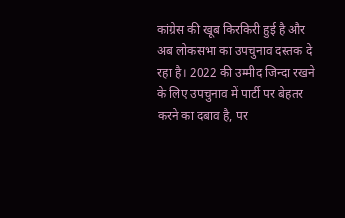कांग्रेस की खूब किरकिरी हुई है और अब लोकसभा का उपचुनाव दस्तक दे रहा है। 2022 की उम्मीद जिन्दा रखने के लिए उपचुनाव में पार्टी पर बेहतर करने का दबाव है, पर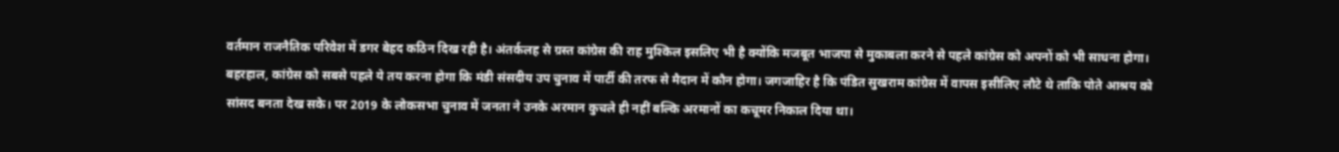वर्तमान राजनैतिक परिवेश में डगर बेहद कठिन दिख रही है। अंतर्कलह से ग्रस्त कांग्रेस की राह मुश्किल इसलिए भी है क्योंकि मजबूत भाजपा से मुकाबला करने से पहले कांग्रेस को अपनों को भी साधना होगा। बहरहाल, कांग्रेस को सबसे पहले ये तय करना होगा कि मंडी संसदीय उप चुनाव में पार्टी की तरफ से मैदान में कौन होगा। जगजाहिर है कि पंडित सुखराम कांग्रेस में वापस इसीलिए लौटे थे ताकि पोते आश्रय को सांसद बनता देख सके। पर 2019 के लोकसभा चुनाव में जनता ने उनके अरमान कुचले ही नहीं बल्कि अरमानों का कचूमर निकाल दिया था।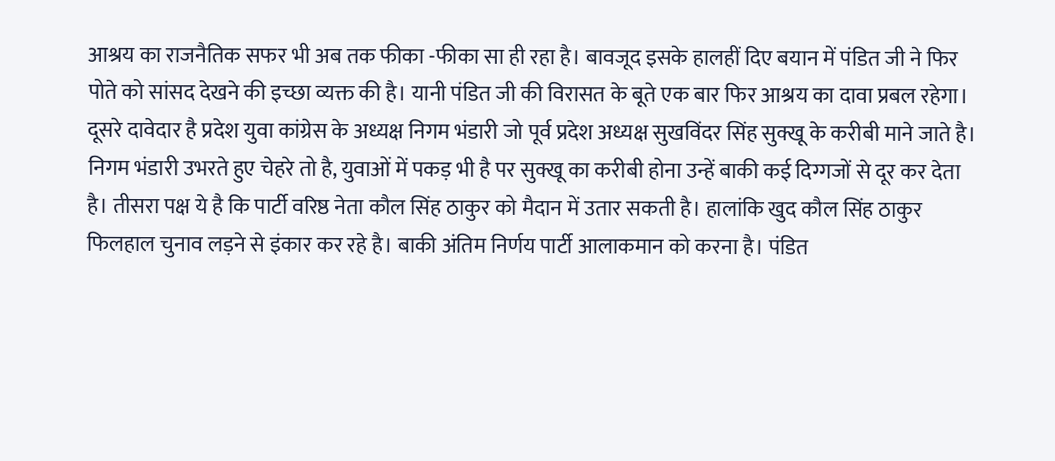आश्रय का राजनैतिक सफर भी अब तक फीका -फीका सा ही रहा है। बावजूद इसके हालहीं दिए बयान में पंडित जी ने फिर पोते को सांसद देखने की इच्छा व्यक्त की है। यानी पंडित जी की विरासत के बूते एक बार फिर आश्रय का दावा प्रबल रहेगा। दूसरे दावेदार है प्रदेश युवा कांग्रेस के अध्यक्ष निगम भंडारी जो पूर्व प्रदेश अध्यक्ष सुखविंदर सिंह सुक्खू के करीबी माने जाते है। निगम भंडारी उभरते हुए चेहरे तो है, युवाओं में पकड़ भी है पर सुक्खू का करीबी होना उन्हें बाकी कई दिग्गजों से दूर कर देता है। तीसरा पक्ष ये है कि पार्टी वरिष्ठ नेता कौल सिंह ठाकुर को मैदान में उतार सकती है। हालांकि खुद कौल सिंह ठाकुर फिलहाल चुनाव लड़ने से इंकार कर रहे है। बाकी अंतिम निर्णय पार्टी आलाकमान को करना है। पंडित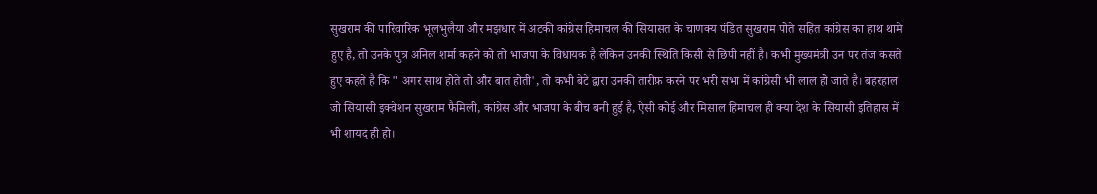सुखराम की पारिवारिक भूलभुलैया और मझधार में अटकी कांग्रेस हिमाचल की सियासत के चाणक्य पंडित सुखराम पोते सहित कांग्रेस का हाथ थामे हुए है, तो उनके पुत्र अनिल शर्मा कहने को तो भाजपा के विधायक है लेकिन उनकी स्थिति किसी से छिपी नहीं है। कभी मुख्यमंत्री उन पर तंज कसते हुए कहते है कि " अगर साथ होते तो और बात होती', तो कभी बेटे द्वारा उनकी तारीफ़ करने पर भरी सभा में कांग्रेसी भी लाल हो जाते है। बहरहाल जो सियासी इक्वेशन सुखराम फैमिली, कांग्रेस और भाजपा के बीच बनी हुई है, ऐसी कोई और मिसाल हिमाचल ही क्या देश के सियासी इतिहास में भी शायद ही हो।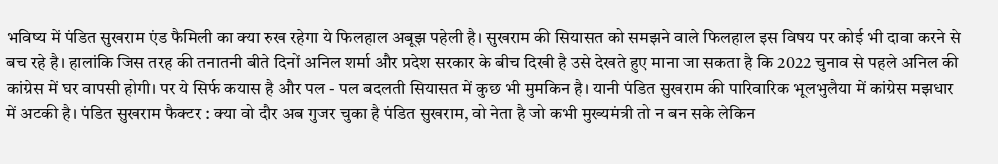भविष्य में पंडित सुखराम एंड फैमिली का क्या रुख रहेगा ये फिलहाल अबूझ पहेली है। सुखराम की सियासत को समझने वाले फिलहाल इस विषय पर कोई भी दावा करने से बच रहे है। हालांकि जिस तरह की तनातनी बीते दिनों अनिल शर्मा और प्रदेश सरकार के बीच दिखी है उसे देखते हुए माना जा सकता है कि 2022 चुनाव से पहले अनिल की कांग्रेस में घर वापसी होगी। पर ये सिर्फ कयास है और पल - पल बदलती सियासत में कुछ भी मुमकिन है। यानी पंडित सुखराम की पारिवारिक भूलभुलैया में कांग्रेस मझधार में अटकी है। पंडित सुखराम फैक्टर : क्या वो दौर अब गुजर चुका है पंडित सुखराम, वो नेता है जो कभी मुख्यमंत्री तो न बन सके लेकिन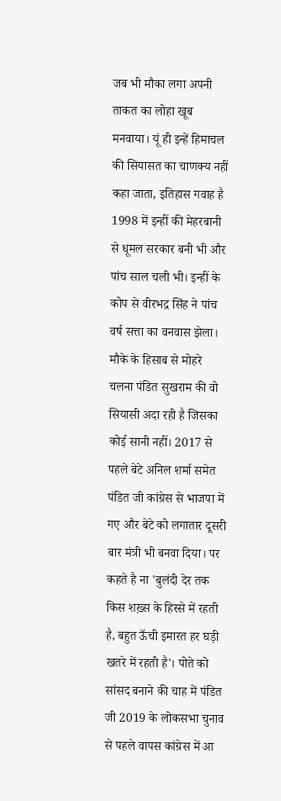जब भी मौका लगा अपनी ताकत का लोहा खूब मनवाया। यूं ही इन्हें हिमाचल की सियासत का चाणक्य नहीं कहा जाता, इतिहास गवाह है 1998 में इन्हीं की मेहरबानी से धूमल सरकार बनी भी और पांच साल चली भी। इन्हीं के कोप से वीरभद्र सिंह ने पांच वर्ष सत्ता का वनवास झेला। मौके के हिसाब से मोहरे चलना पंडित सुखराम की वो सियासी अदा रही है जिसका कोई सानी नहीं। 2017 से पहले बेटे अनिल शर्मा समेत पंडित जी कांग्रेस से भाजपा में गए और बेटे को लगातार दूसरी बार मंत्री भी बनवा दिया। पर कहते है ना 'बुलंदी देर तक किस शख़्स के हिस्से में रहती है, बहुत ऊँची इमारत हर घड़ी खतरे में रहती है'। पोते को सांसद बनाने की चाह में पंडित जी 2019 के लोकसभा चुनाव से पहले वापस कांग्रेस में आ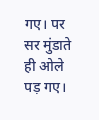गए। पर सर मुंडाते ही ओले पड़ गए।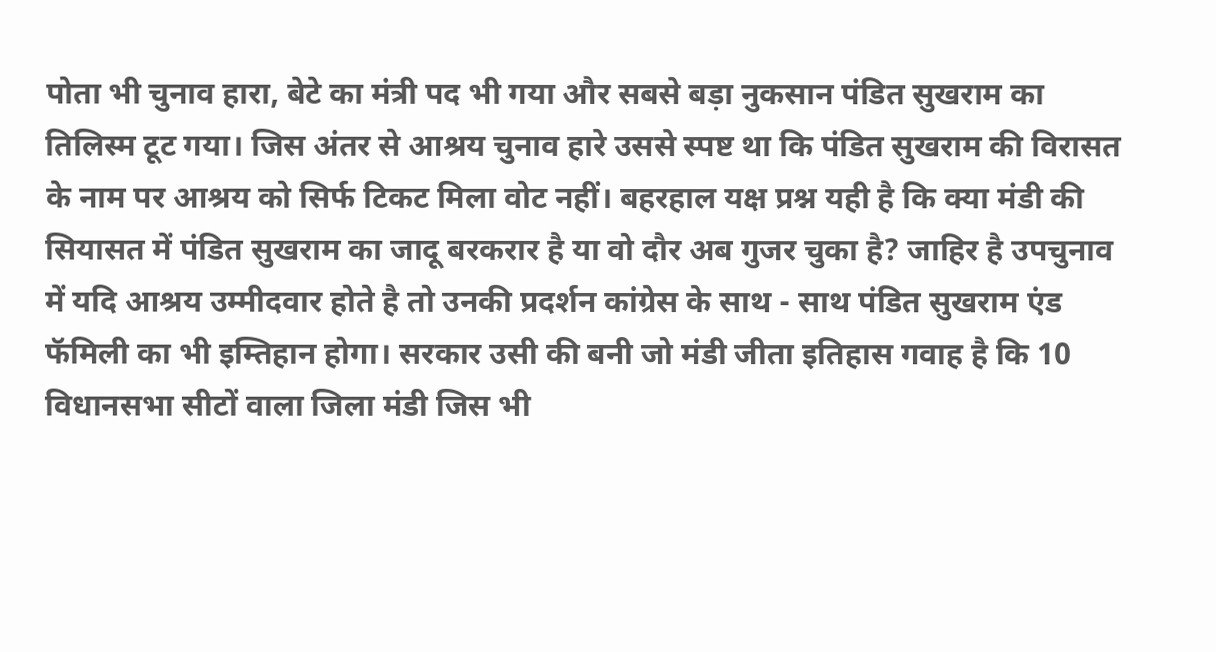पोता भी चुनाव हारा, बेटे का मंत्री पद भी गया और सबसे बड़ा नुकसान पंडित सुखराम का तिलिस्म टूट गया। जिस अंतर से आश्रय चुनाव हारे उससे स्पष्ट था कि पंडित सुखराम की विरासत के नाम पर आश्रय को सिर्फ टिकट मिला वोट नहीं। बहरहाल यक्ष प्रश्न यही है कि क्या मंडी की सियासत में पंडित सुखराम का जादू बरकरार है या वो दौर अब गुजर चुका है? जाहिर है उपचुनाव में यदि आश्रय उम्मीदवार होते है तो उनकी प्रदर्शन कांग्रेस के साथ - साथ पंडित सुखराम एंड फॅमिली का भी इम्तिहान होगा। सरकार उसी की बनी जो मंडी जीता इतिहास गवाह है कि 10 विधानसभा सीटों वाला जिला मंडी जिस भी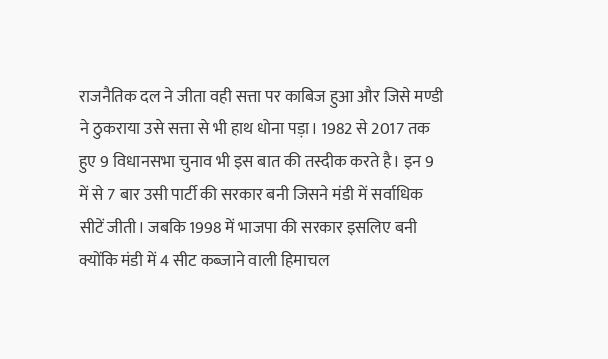राजनैतिक दल ने जीता वही सत्ता पर काबिज हुआ और जिसे मण्डी ने ठुकराया उसे सत्ता से भी हाथ धोना पड़ा। 1982 से 2017 तक हुए 9 विधानसभा चुनाव भी इस बात की तस्दीक करते है। इन 9 में से 7 बार उसी पार्टी की सरकार बनी जिसने मंडी में सर्वाधिक सीटें जीती। जबकि 1998 में भाजपा की सरकार इसलिए बनी क्योंकि मंडी में 4 सीट कब्जाने वाली हिमाचल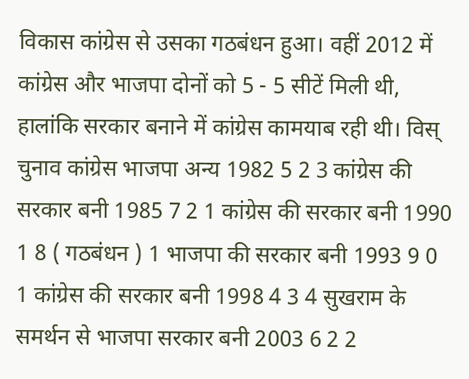विकास कांग्रेस से उसका गठबंधन हुआ। वहीं 2012 में कांग्रेस और भाजपा दोनों को 5 - 5 सीटें मिली थी, हालांकि सरकार बनाने में कांग्रेस कामयाब रही थी। विस् चुनाव कांग्रेस भाजपा अन्य 1982 5 2 3 कांग्रेस की सरकार बनी 1985 7 2 1 कांग्रेस की सरकार बनी 1990 1 8 ( गठबंधन ) 1 भाजपा की सरकार बनी 1993 9 0 1 कांग्रेस की सरकार बनी 1998 4 3 4 सुखराम के समर्थन से भाजपा सरकार बनी 2003 6 2 2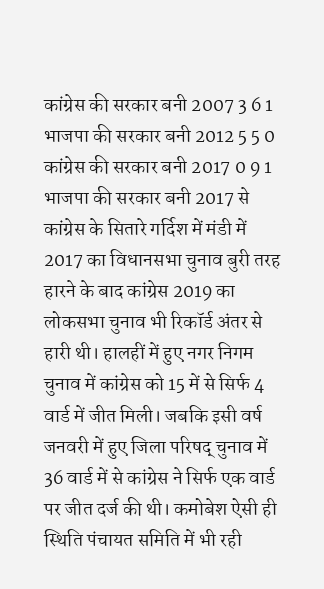कांग्रेस की सरकार बनी 2007 3 6 1 भाजपा की सरकार बनी 2012 5 5 0 कांग्रेस की सरकार बनी 2017 0 9 1 भाजपा की सरकार बनी 2017 से कांग्रेस के सितारे गर्दिश में मंडी में 2017 का विधानसभा चुनाव बुरी तरह हारने के बाद कांग्रेस 2019 का लोकसभा चुनाव भी रिकॉर्ड अंतर से हारी थी। हालहीं में हुए नगर निगम चुनाव में कांग्रेस को 15 में से सिर्फ 4 वार्ड में जीत मिली। जबकि इसी वर्ष जनवरी में हुए जिला परिषद् चुनाव में 36 वार्ड में से कांग्रेस ने सिर्फ एक वार्ड पर जीत दर्ज की थी। कमोबेश ऐसी ही स्थिति पंचायत समिति में भी रही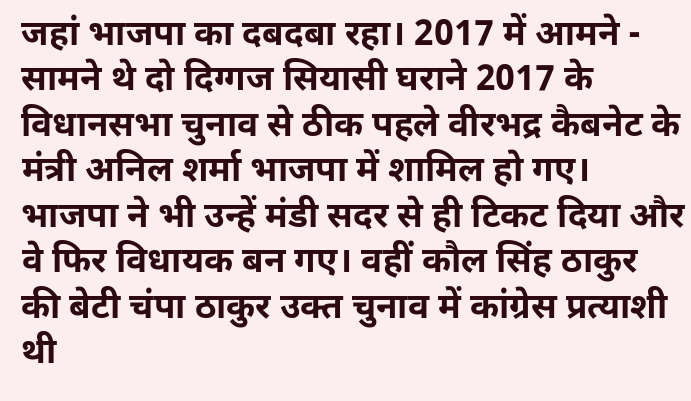जहां भाजपा का दबदबा रहा। 2017 में आमने - सामने थे दो दिग्गज सियासी घराने 2017 के विधानसभा चुनाव से ठीक पहले वीरभद्र कैबनेट के मंत्री अनिल शर्मा भाजपा में शामिल हो गए। भाजपा ने भी उन्हें मंडी सदर से ही टिकट दिया और वे फिर विधायक बन गए। वहीं कौल सिंह ठाकुर की बेटी चंपा ठाकुर उक्त चुनाव में कांग्रेस प्रत्याशी थी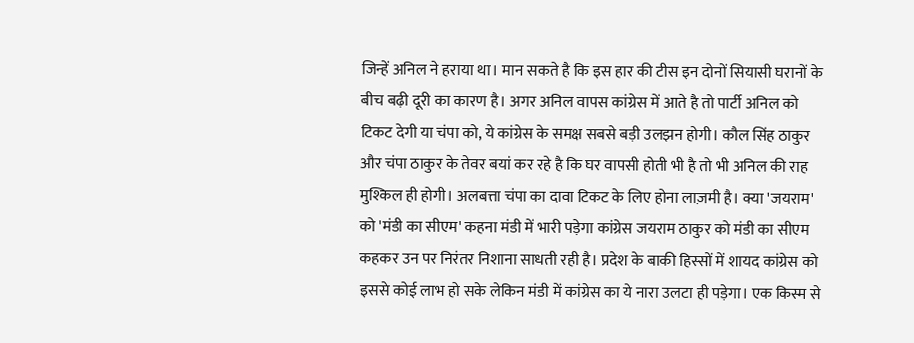जिन्हें अनिल ने हराया था। मान सकते है कि इस हार की टीस इन दोनों सियासी घरानों के बीच बढ़ी दूरी का कारण है। अगर अनिल वापस कांग्रेस में आते है तो पार्टी अनिल को टिकट देगी या चंपा को, ये कांग्रेस के समक्ष सबसे बड़ी उलझन होगी। कौल सिंह ठाकुर और चंपा ठाकुर के तेवर बयां कर रहे है कि घर वापसी होती भी है तो भी अनिल की राह मुश्किल ही होगी। अलबत्ता चंपा का दावा टिकट के लिए होना लाज़मी है। क्या 'जयराम' को 'मंडी का सीएम' कहना मंडी में भारी पड़ेगा कांग्रेस जयराम ठाकुर को मंडी का सीएम कहकर उन पर निरंतर निशाना साधती रही है। प्रदेश के बाकी हिस्सों में शायद कांग्रेस को इससे कोई लाभ हो सके लेकिन मंडी में कांग्रेस का ये नारा उलटा ही पड़ेगा। एक किस्म से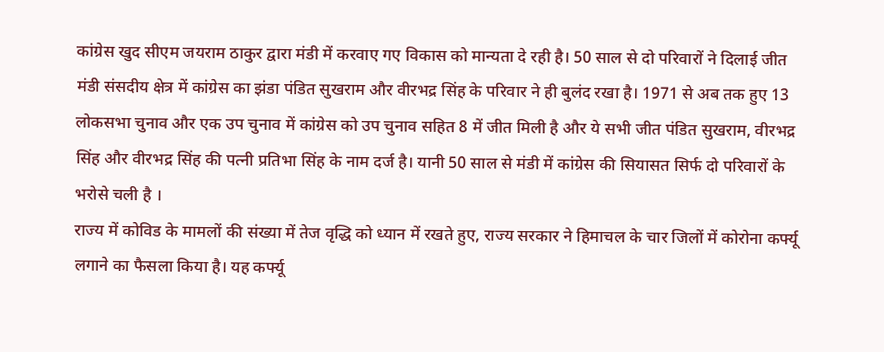कांग्रेस खुद सीएम जयराम ठाकुर द्वारा मंडी में करवाए गए विकास को मान्यता दे रही है। 50 साल से दो परिवारों ने दिलाई जीत मंडी संसदीय क्षेत्र में कांग्रेस का झंडा पंडित सुखराम और वीरभद्र सिंह के परिवार ने ही बुलंद रखा है। 1971 से अब तक हुए 13 लोकसभा चुनाव और एक उप चुनाव में कांग्रेस को उप चुनाव सहित 8 में जीत मिली है और ये सभी जीत पंडित सुखराम, वीरभद्र सिंह और वीरभद्र सिंह की पत्नी प्रतिभा सिंह के नाम दर्ज है। यानी 50 साल से मंडी में कांग्रेस की सियासत सिर्फ दो परिवारों के भरोसे चली है ।
राज्य में कोविड के मामलों की संख्या में तेज वृद्धि को ध्यान में रखते हुए, राज्य सरकार ने हिमाचल के चार जिलों में कोरोना कर्फ्यू लगाने का फैसला किया है। यह कर्फ्यू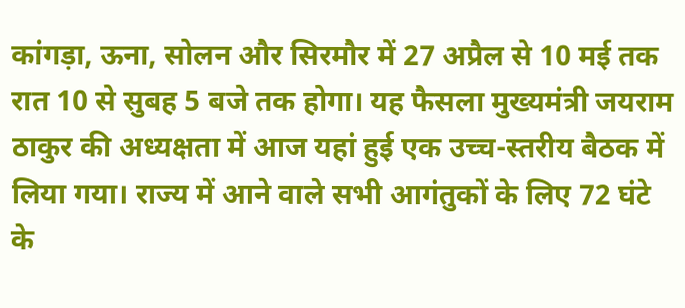कांगड़ा, ऊना, सोलन और सिरमौर में 27 अप्रैल से 10 मई तक रात 10 से सुबह 5 बजे तक होगा। यह फैसला मुख्यमंत्री जयराम ठाकुर की अध्यक्षता में आज यहां हुई एक उच्च-स्तरीय बैठक में लिया गया। राज्य में आने वाले सभी आगंतुकों के लिए 72 घंटे के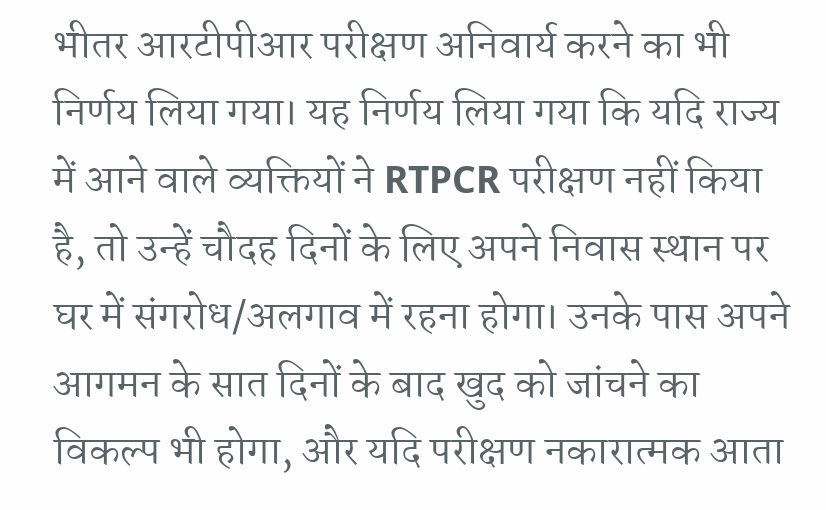भीतर आरटीपीआर परीक्षण अनिवार्य करने का भी निर्णय लिया गया। यह निर्णय लिया गया कि यदि राज्य में आने वाले व्यक्तियों ने RTPCR परीक्षण नहीं किया है, तो उन्हें चौदह दिनों के लिए अपने निवास स्थान पर घर में संगरोध/अलगाव में रहना होगा। उनके पास अपने आगमन के सात दिनों के बाद खुद को जांचने का विकल्प भी होगा, और यदि परीक्षण नकारात्मक आता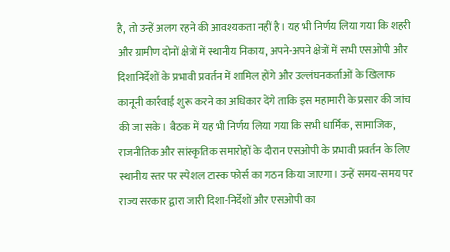है, तो उन्हें अलग रहने की आवश्यकता नहीं है। यह भी निर्णय लिया गया कि शहरी और ग्रामीण दोनों क्षेत्रों में स्थानीय निकाय, अपने-अपने क्षेत्रों में सभी एसओपी और दिशानिर्देशों के प्रभावी प्रवर्तन में शामिल होंगे और उल्लंघनकर्ताओं के खिलाफ कानूनी कार्रवाई शुरू करने का अधिकार देंगे ताकि इस महामारी के प्रसार की जांच की जा सके। बैठक में यह भी निर्णय लिया गया कि सभी धार्मिक, सामाजिक, राजनीतिक और सांस्कृतिक समारोहों के दौरान एसओपी के प्रभावी प्रवर्तन के लिए स्थानीय स्तर पर स्पेशल टास्क फोर्स का गठन किया जाएगा। उन्हें समय-समय पर राज्य सरकार द्वारा जारी दिशा-निर्देशों और एसओपी का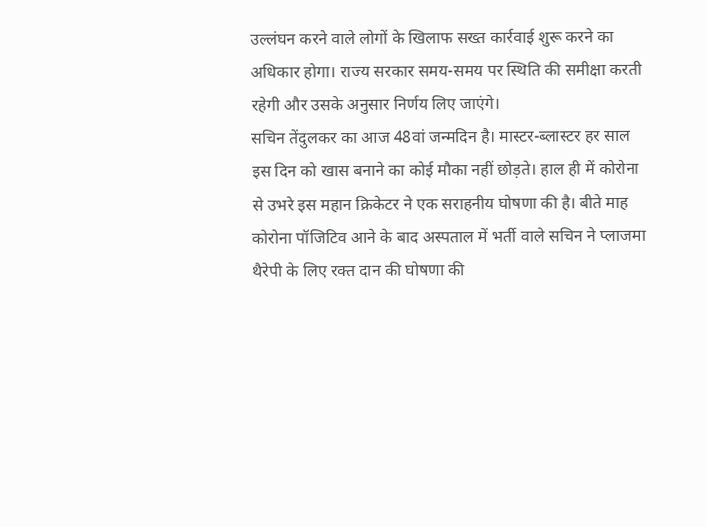उल्लंघन करने वाले लोगों के खिलाफ सख्त कार्रवाई शुरू करने का अधिकार होगा। राज्य सरकार समय-समय पर स्थिति की समीक्षा करती रहेगी और उसके अनुसार निर्णय लिए जाएंगे।
सचिन तेंदुलकर का आज 48वां जन्मदिन है। मास्टर-ब्लास्टर हर साल इस दिन को खास बनाने का कोई मौका नहीं छोड़ते। हाल ही में कोरोना से उभरे इस महान क्रिकेटर ने एक सराहनीय घोषणा की है। बीते माह कोरोना पॉजिटिव आने के बाद अस्पताल में भर्ती वाले सचिन ने प्लाजमा थैरेपी के लिए रक्त दान की घोषणा की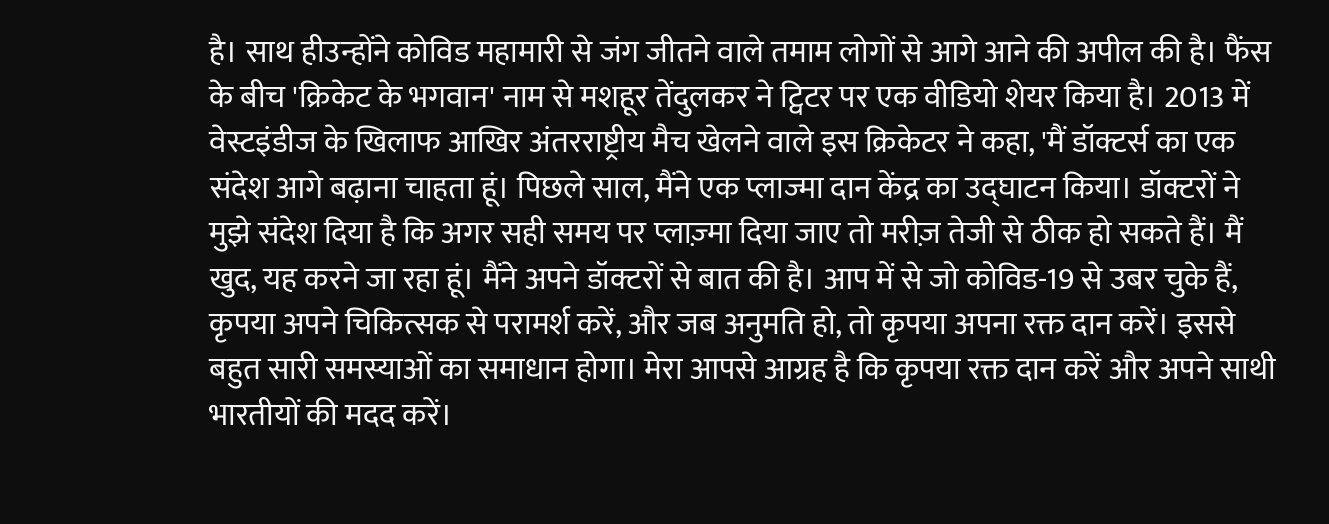है। साथ हीउन्होंने कोविड महामारी से जंग जीतने वाले तमाम लोगों से आगे आने की अपील की है। फैंस के बीच 'क्रिकेट के भगवान' नाम से मशहूर तेंदुलकर ने ट्विटर पर एक वीडियो शेयर किया है। 2013 में वेस्टइंडीज के खिलाफ आखिर अंतरराष्ट्रीय मैच खेलने वाले इस क्रिकेटर ने कहा, 'मैं डॉक्टर्स का एक संदेश आगे बढ़ाना चाहता हूं। पिछले साल, मैंने एक प्लाज्मा दान केंद्र का उद्घाटन किया। डॉक्टरों ने मुझे संदेश दिया है कि अगर सही समय पर प्लाज़्मा दिया जाए तो मरीज़ तेजी से ठीक हो सकते हैं। मैं खुद, यह करने जा रहा हूं। मैंने अपने डॉक्टरों से बात की है। आप में से जो कोविड-19 से उबर चुके हैं, कृपया अपने चिकित्सक से परामर्श करें, और जब अनुमति हो, तो कृपया अपना रक्त दान करें। इससे बहुत सारी समस्याओं का समाधान होगा। मेरा आपसे आग्रह है कि कृपया रक्त दान करें और अपने साथी भारतीयों की मदद करें।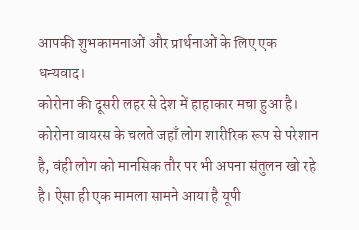आपकी शुभकामनाओं और प्रार्थनाओं के लिए एक धन्यवाद।
कोरोना की दूसरी लहर से देश में हाहाकार मचा हुआ है। कोरोना वायरस के चलते जहाँ लोग शारीरिक रूप से परेशान है, वंही लोग को मानसिक तौर पर भी अपना संतुलन खो रहे है। ऐसा ही एक मामला सामने आया है यूपी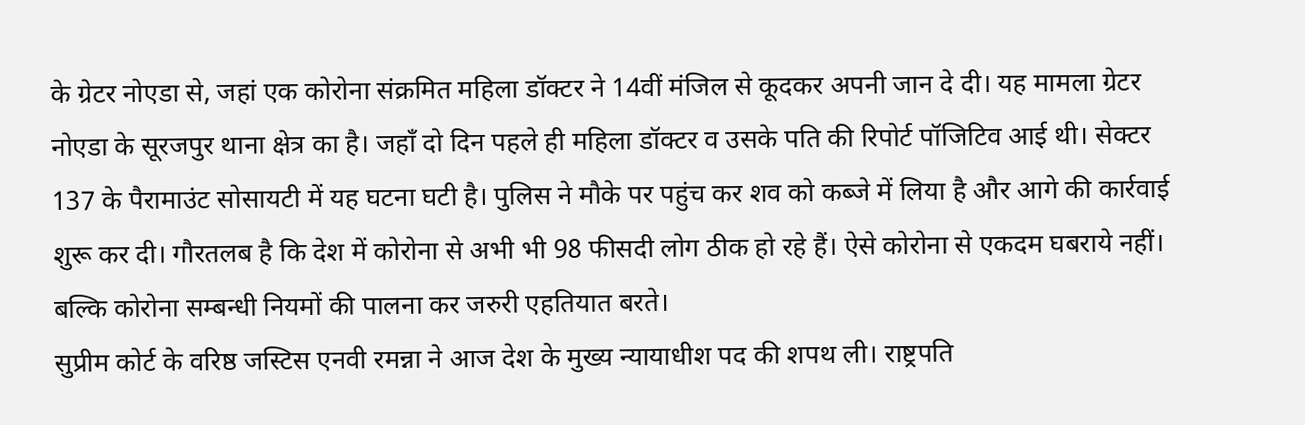के ग्रेटर नोएडा से, जहां एक कोरोना संक्रमित महिला डॉक्टर ने 14वीं मंजिल से कूदकर अपनी जान दे दी। यह मामला ग्रेटर नोएडा के सूरजपुर थाना क्षेत्र का है। जहाँ दो दिन पहले ही महिला डॉक्टर व उसके पति की रिपोर्ट पॉजिटिव आई थी। सेक्टर 137 के पैरामाउंट सोसायटी में यह घटना घटी है। पुलिस ने मौके पर पहुंच कर शव को कब्जे में लिया है और आगे की कार्रवाई शुरू कर दी। गौरतलब है कि देश में कोरोना से अभी भी 98 फीसदी लोग ठीक हो रहे हैं। ऐसे कोरोना से एकदम घबराये नहीं। बल्कि कोरोना सम्बन्धी नियमों की पालना कर जरुरी एहतियात बरते।
सुप्रीम कोर्ट के वरिष्ठ जस्टिस एनवी रमन्ना ने आज देश के मुख्य न्यायाधीश पद की शपथ ली। राष्ट्रपति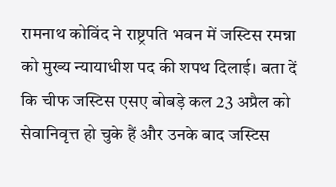रामनाथ कोविंद ने राष्ट्रपति भवन में जस्टिस रमन्ना को मुख्य न्यायाधीश पद की शपथ दिलाई। बता दें कि चीफ जस्टिस एसए बोबड़े कल 23 अप्रैल को सेवानिवृत्त हो चुके हैं और उनके बाद जस्टिस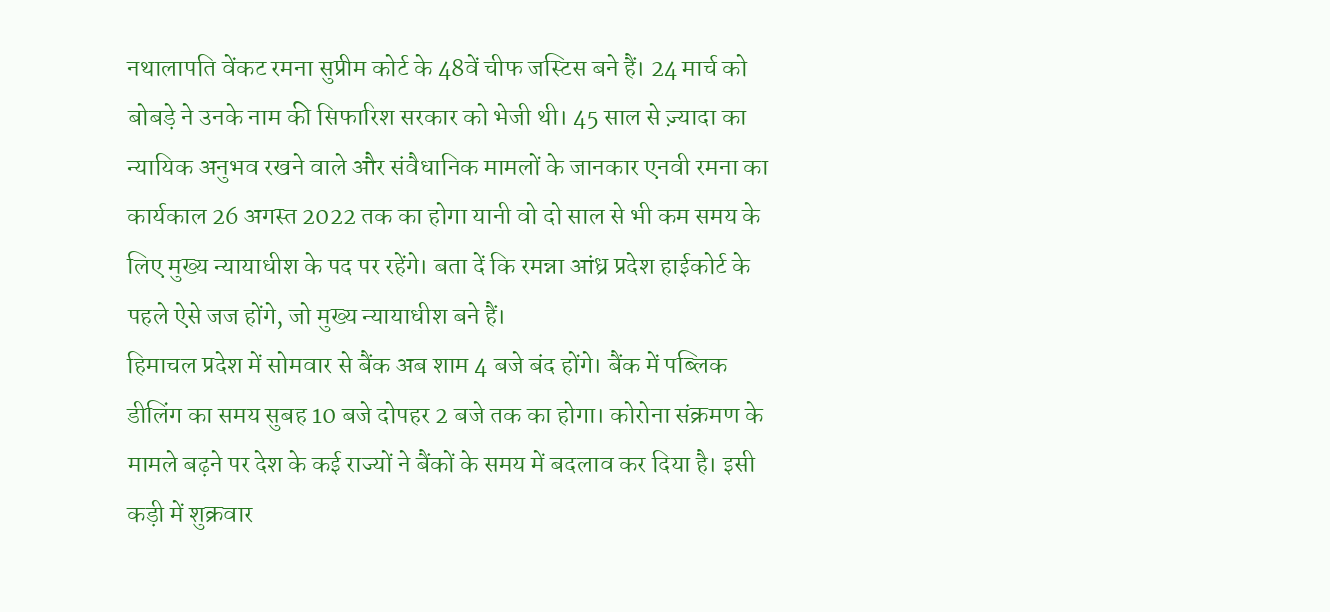नथालापति वेंकट रमना सुप्रीम कोर्ट के 48वें चीफ जस्टिस बने हैं। 24 मार्च को बोबड़े ने उनके नाम की सिफारिश सरकार को भेजी थी। 45 साल से ज़्यादा का न्यायिक अनुभव रखने वाले और संवैधानिक मामलों के जानकार एनवी रमना का कार्यकाल 26 अगस्त 2022 तक का होगा यानी वो दो साल से भी कम समय के लिए मुख्य न्यायाधीश के पद पर रहेंगे। बता दें कि रमन्ना आंध्र प्रदेश हाईकोर्ट के पहले ऐसे जज होंगे, जो मुख्य न्यायाधीश बने हैं।
हिमाचल प्रदेश में सोमवार से बैंक अब शाम 4 बजे बंद होंगे। बैंक में पब्लिक डीलिंग का समय सुबह 10 बजे दोपहर 2 बजे तक का होगा। कोरोना संक्रमण के मामले बढ़ने पर देश के कई राज्यों ने बैंकों के समय में बदलाव कर दिया है। इसी कड़ी में शुक्रवार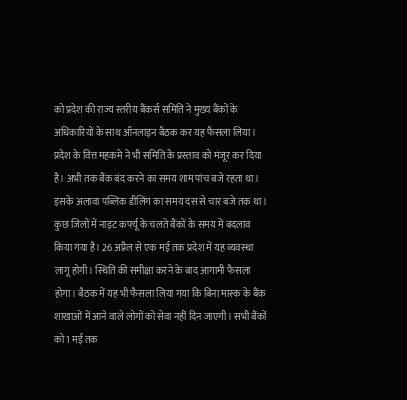को प्रदेश की राज्य स्तरीय बैंकर्स समिति ने मुख्य बैंकों के अधिकारियों के साथ ऑनलाइन बैठक कर यह फैसला लिया। प्रदेश के वित्त महकमे ने भी समिति के प्रस्ताव को मंजूर कर दिया है। अभी तक बैंक बंद करने का समय शाम पांच बजे रहता था। इसके अलावा पब्लिक डीलिंग का समय दस से चार बजे तक था। कुछ जिलों में नाइट कर्फ्यू के चलते बैंकों के समय में बदलाव किया गया है। 26 अप्रैल से एक मई तक प्रदेश में यह व्यवस्था लागू होगी। स्थिति की समीक्षा करने के बाद आगामी फैसला होगा। बैठक में यह भी फैसला लिया गया कि बिना मास्क के बैंक शाखाओं में आने वाले लोगों को सेवा नहीं दिन जाएगी। सभी बैंकों को 1 मई तक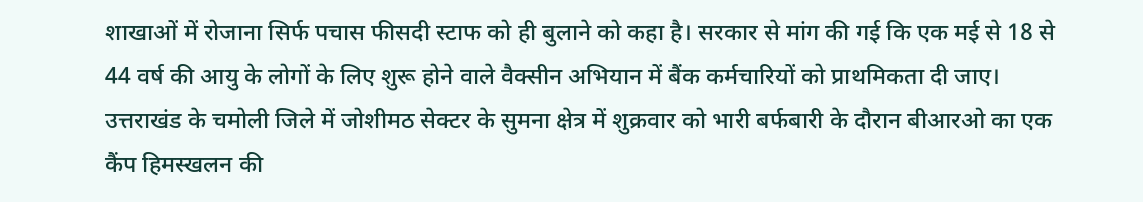शाखाओं में रोजाना सिर्फ पचास फीसदी स्टाफ को ही बुलाने को कहा है। सरकार से मांग की गई कि एक मई से 18 से 44 वर्ष की आयु के लोगों के लिए शुरू होने वाले वैक्सीन अभियान में बैंक कर्मचारियों को प्राथमिकता दी जाए।
उत्तराखंड के चमोली जिले में जोशीमठ सेक्टर के सुमना क्षेत्र में शुक्रवार को भारी बर्फबारी के दौरान बीआरओ का एक कैंप हिमस्खलन की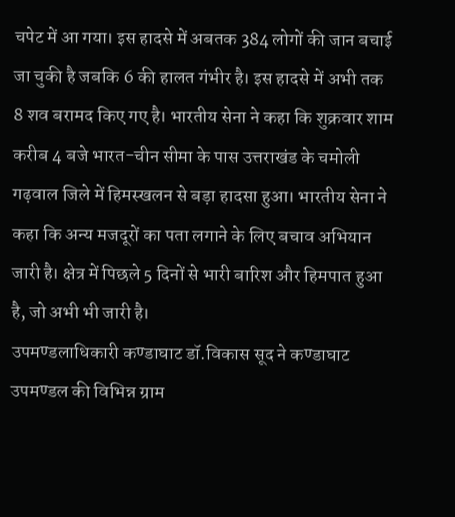चपेट में आ गया। इस हादसे में अबतक 384 लोगों की जान बचाई जा चुकी है जबकि 6 की हालत गंभीर है। इस हादसे में अभी तक 8 शव बरामद किए गए है। भारतीय सेना ने कहा कि शुक्रवार शाम करीब 4 बजे भारत-चीन सीमा के पास उत्तराखंड के चमोली गढ़वाल जिले में हिमस्खलन से बड़ा हादसा हुआ। भारतीय सेना ने कहा कि अन्य मजदूरों का पता लगाने के लिए बचाव अभियान जारी है। क्षेत्र में पिछले 5 दिनों से भारी बारिश और हिमपात हुआ है, जो अभी भी जारी है।
उपमण्डलाधिकारी कण्डाघाट डॉ.विकास सूद ने कण्डाघाट उपमण्डल की विभिन्न ग्राम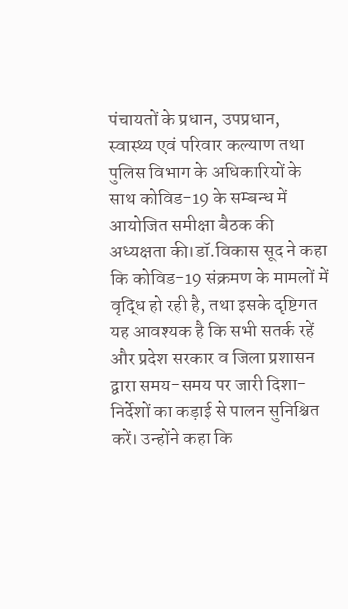पंचायतों के प्रधान, उपप्रधान, स्वास्थ्य एवं परिवार कल्याण तथा पुलिस विभाग के अधिकारियों के साथ कोविड-19 के सम्बन्ध में आयोजित समीक्षा बैठक की अध्यक्षता की।डॉ.विकास सूद ने कहा कि कोविड-19 संक्रमण के मामलों में वृद्धि हो रही है, तथा इसके दृष्टिगत यह आवश्यक है कि सभी सतर्क रहें और प्रदेश सरकार व जिला प्रशासन द्वारा समय-समय पर जारी दिशा-निर्देशों का कड़ाई से पालन सुनिश्चित करें। उन्होंने कहा कि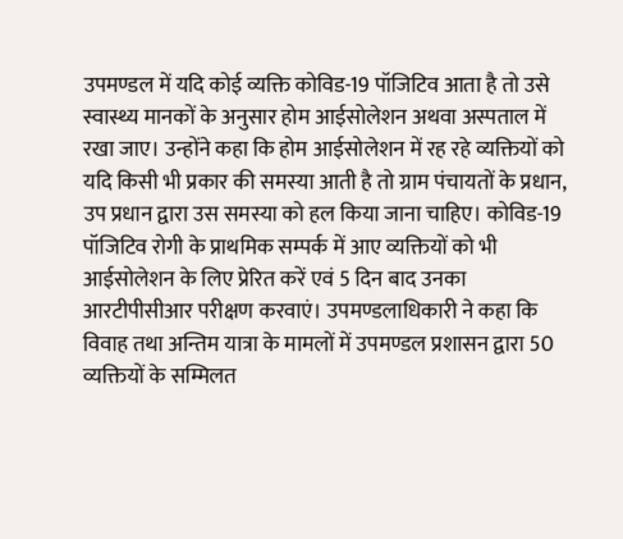उपमण्डल में यदि कोई व्यक्ति कोविड-19 पॉजिटिव आता है तो उसे स्वास्थ्य मानकों के अनुसार होम आईसोलेशन अथवा अस्पताल में रखा जाए। उन्होंने कहा कि होम आईसोलेशन में रह रहे व्यक्तियों को यदि किसी भी प्रकार की समस्या आती है तो ग्राम पंचायतों के प्रधान, उप प्रधान द्वारा उस समस्या को हल किया जाना चाहिए। कोविड-19 पॉजिटिव रोगी के प्राथमिक सम्पर्क में आए व्यक्तियों को भी आईसोलेशन के लिए प्रेरित करें एवं 5 दिन बाद उनका आरटीपीसीआर परीक्षण करवाएं। उपमण्डलाधिकारी ने कहा कि विवाह तथा अन्तिम यात्रा के मामलों में उपमण्डल प्रशासन द्वारा 50 व्यक्तियों के सम्मिलत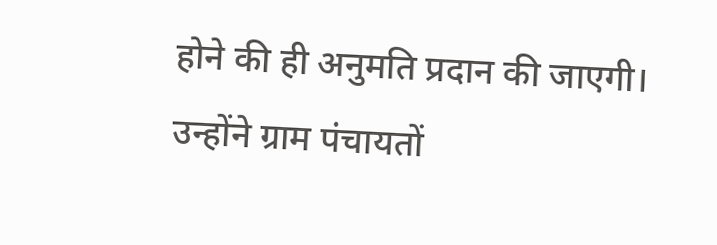होने की ही अनुमति प्रदान की जाएगी। उन्होंने ग्राम पंचायतों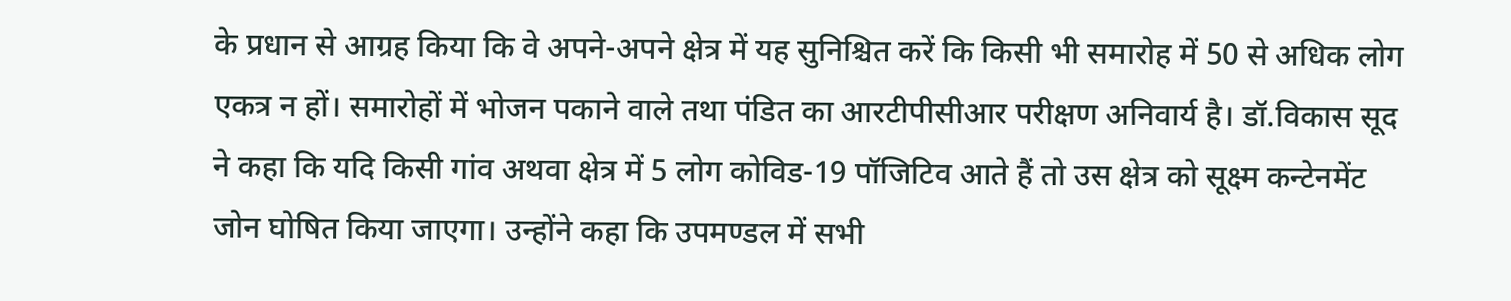के प्रधान से आग्रह किया कि वे अपने-अपने क्षेत्र में यह सुनिश्चित करें कि किसी भी समारोह में 50 से अधिक लोग एकत्र न हों। समारोहों में भोजन पकाने वाले तथा पंडित का आरटीपीसीआर परीक्षण अनिवार्य है। डॉ.विकास सूद ने कहा कि यदि किसी गांव अथवा क्षेत्र में 5 लोग कोविड-19 पॉजिटिव आते हैं तो उस क्षेत्र को सूक्ष्म कन्टेनमेंट जोन घोषित किया जाएगा। उन्होंने कहा कि उपमण्डल में सभी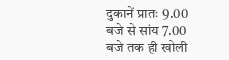दुकानें प्रातः 9.00 बजे से सांय 7.00 बजे तक ही खोली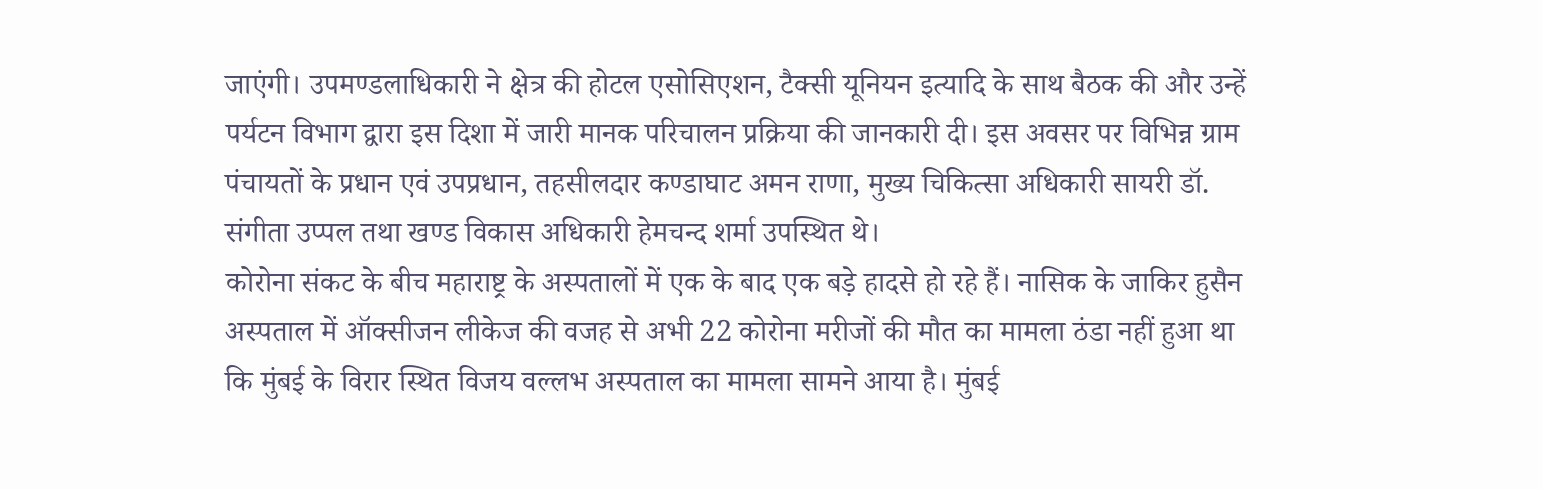जाएंगी। उपमण्डलाधिकारी ने क्षेत्र की होटल एसोसिएशन, टैक्सी यूनियन इत्यादि के साथ बैठक की और उन्हें पर्यटन विभाग द्वारा इस दिशा में जारी मानक परिचालन प्रक्रिया की जानकारी दी। इस अवसर पर विभिन्न ग्राम पंचायतों के प्रधान एवं उपप्रधान, तहसीलदार कण्डाघाट अमन राणा, मुख्य चिकित्सा अधिकारी सायरी डॉ. संगीता उप्पल तथा खण्ड विकास अधिकारी हेमचन्द शर्मा उपस्थित थे।
कोरोना संकट के बीच महाराष्ट्र के अस्पतालों में एक के बाद एक बड़े हादसे हो रहे हैं। नासिक के जाकिर हुसैन अस्पताल में ऑक्सीजन लीकेज की वजह से अभी 22 कोरोना मरीजों की मौत का मामला ठंडा नहीं हुआ था कि मुंबई के विरार स्थित विजय वल्लभ अस्पताल का मामला सामने आया है। मुंबई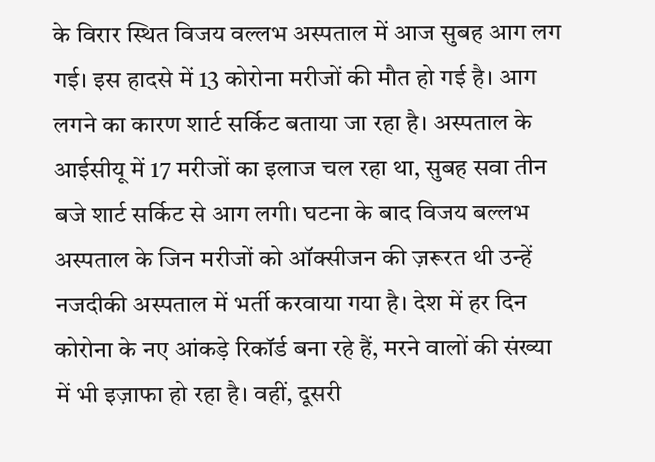के विरार स्थित विजय वल्लभ अस्पताल में आज सुबह आग लग गई। इस हादसे में 13 कोरोना मरीजों की मौत हो गई है। आग लगने का कारण शार्ट सर्किट बताया जा रहा है। अस्पताल के आईसीयू में 17 मरीजों का इलाज चल रहा था, सुबह सवा तीन बजे शार्ट सर्किट से आग लगी। घटना के बाद विजय बल्लभ अस्पताल के जिन मरीजों को ऑक्सीजन की ज़रूरत थी उन्हें नजदीकी अस्पताल में भर्ती करवाया गया है। देश में हर दिन कोरोना के नए आंकड़े रिकॉर्ड बना रहे हैं, मरने वालों की संख्या में भी इज़ाफा हो रहा है। वहीं, दूसरी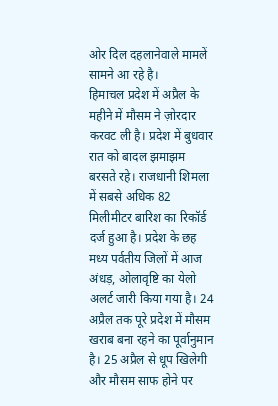ओर दिल दहलानेवाले मामलें सामने आ रहे है।
हिमाचल प्रदेश में अप्रैल के महीने में मौसम ने ज़ोरदार करवट ली है। प्रदेश में बुधवार रात को बादल झमाझम बरसते रहे। राजधानी शिमला में सबसे अधिक 82 मिलीमीटर बारिश का रिकॉर्ड दर्ज हुआ है। प्रदेश के छह मध्य पर्वतीय जिलों में आज अंधड़, ओलावृष्टि का येलो अलर्ट जारी किया गया है। 24 अप्रैल तक पूरे प्रदेश में मौसम खराब बना रहने का पूर्वानुमान है। 25 अप्रैल से धूप खिलेगी और मौसम साफ होने पर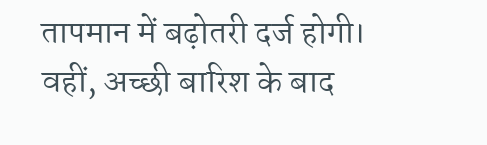तापमान में बढ़ोतरी दर्ज होगी। वहीं, अच्छी बारिश के बाद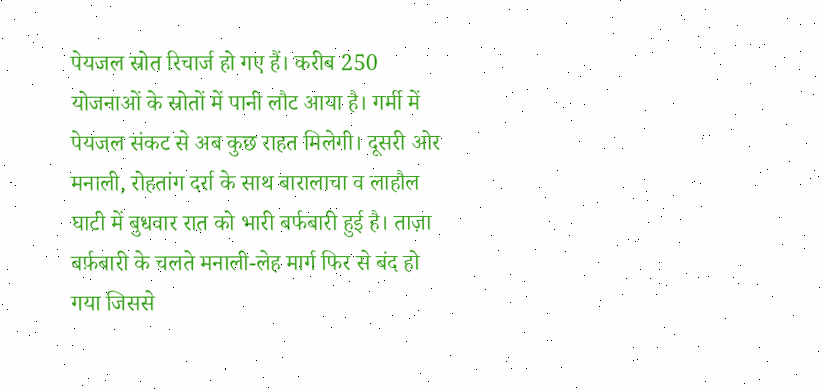पेयजल स्रोत रिचार्ज हो गए हैं। करीब 250 योजनाओं के स्रोतों में पानी लौट आया है। गर्मी में पेयजल संकट से अब कुछ राहत मिलेगी। दूसरी ओर मनाली, रोहतांग दर्रा के साथ बारालाचा व लाहौल घाटी में बुधवार रात को भारी बर्फबारी हुई है। ताज़ा बर्फ़बारी के चलते मनाली-लेह मार्ग फिर से बंद हो गया जिससे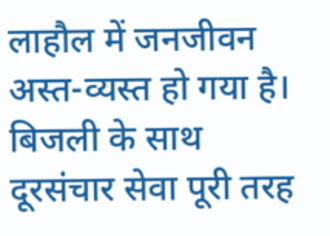लाहौल में जनजीवन अस्त-व्यस्त हो गया है। बिजली के साथ दूरसंचार सेवा पूरी तरह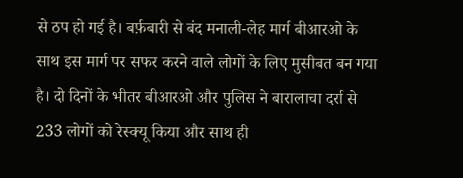से ठप हो गई है। बर्फ़बारी से बंद मनाली-लेह मार्ग बीआरओ के साथ इस मार्ग पर सफर करने वाले लोगों के लिए मुसीबत बन गया है। दो दिनों के भीतर बीआरओ और पुलिस ने बारालाचा दर्रा से 233 लोगों को रेस्क्यू किया और साथ ही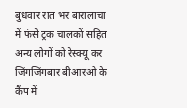बुधवार रात भर बारालाचा में फंसे ट्रक चालकों सहित अन्य लोगों को रेस्क्यू कर जिंगजिंगबार बीआरओ के कैंप में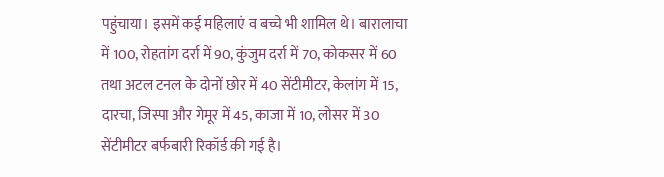पहुंचाया। इसमें कई महिलाएं व बच्चे भी शामिल थे। बारालाचा में 100, रोहतांग दर्रा में 90, कुंजुम दर्रा में 70, कोकसर में 60 तथा अटल टनल के दोनों छोर में 40 सेंटीमीटर, केलांग में 15, दारचा, जिस्पा और गेमूर में 45, काजा में 10, लोसर में 30 सेंटीमीटर बर्फबारी रिकॉर्ड की गई है।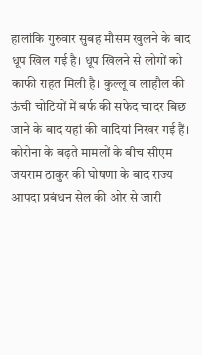हालांकि गुरुवार सुबह मौसम खुलने के बाद धूप खिल गई है। धूप खिलने से लोगों को काफी राहत मिली है। कुल्लू व लाहौल की ऊंची चोटियों में बर्फ की सफेद चादर बिछ जाने के बाद यहां की वादियां निखर गई हैं।
कोरोना के बढ़ते मामलों के बीच सीएम जयराम ठाकुर की घोषणा के बाद राज्य आपदा प्रबंधन सेल की ओर से जारी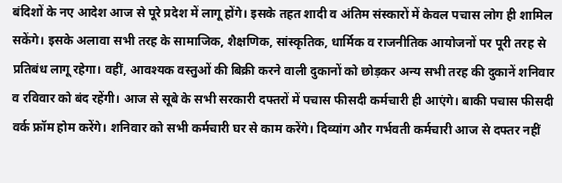बंदिशों के नए आदेश आज से पूरे प्रदेश में लागू होंगे। इसके तहत शादी व अंतिम संस्कारों में केवल पचास लोग ही शामिल सकेंगे। इसके अलावा सभी तरह के सामाजिक, शैक्षणिक, सांस्कृतिक, धार्मिक व राजनीतिक आयोजनों पर पूरी तरह से प्रतिबंध लागू रहेगा। वहीं, आवश्यक वस्तुओं की बिक्री करने वाली दुकानों को छोड़कर अन्य सभी तरह की दुकानें शनिवार व रविवार को बंद रहेंगी। आज से सूबे के सभी सरकारी दफ्तरों में पचास फीसदी कर्मचारी ही आएंगे। बाकी पचास फीसदी वर्क फ्रॉम होम करेंगे। शनिवार को सभी कर्मचारी घर से काम करेंगे। दिव्यांग और गर्भवती कर्मचारी आज से दफ्तर नहीं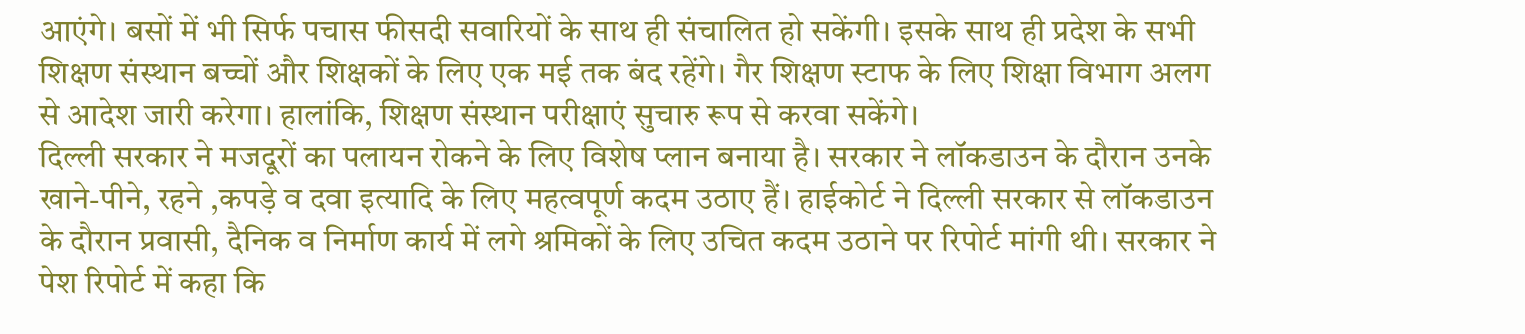आएंगे। बसों में भी सिर्फ पचास फीसदी सवारियों के साथ ही संचालित हो सकेंगी। इसके साथ ही प्रदेश के सभी शिक्षण संस्थान बच्चों और शिक्षकों के लिए एक मई तक बंद रहेंगे। गैर शिक्षण स्टाफ के लिए शिक्षा विभाग अलग से आदेश जारी करेगा। हालांकि, शिक्षण संस्थान परीक्षाएं सुचारु रूप से करवा सकेंगे।
दिल्ली सरकार ने मजदूरों का पलायन रोकने के लिए विशेष प्लान बनाया है। सरकार ने लॉकडाउन के दौरान उनके खाने-पीने, रहने ,कपड़े व दवा इत्यादि के लिए महत्वपूर्ण कदम उठाए हैं। हाईकोर्ट ने दिल्ली सरकार से लॉकडाउन के दौरान प्रवासी, दैनिक व निर्माण कार्य में लगे श्रमिकों के लिए उचित कदम उठाने पर रिपोर्ट मांगी थी। सरकार ने पेश रिपोर्ट में कहा कि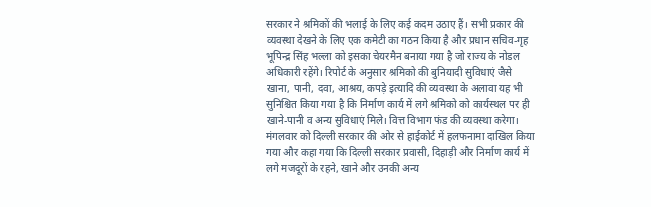सरकार ने श्रमिकों की भलाई के लिए कई कदम उठाए हैं। सभी प्रकार की व्यवस्था देखने के लिए एक कमेटी का गठन किया है और प्रधान सचिव-गृह भूपिन्द्र सिंह भल्ला को इसका चेयरमैन बनाया गया है जो राज्य के नोडल अधिकारी रहेंगे। रिपोर्ट के अनुसार श्रमिको की बुनियादी सुविधाएं जैसे खाना, पानी, दवा, आश्रय, कपड़े इत्यादि की व्यवस्था के अलावा यह भी सुनिश्चित किया गया है कि निर्माण कार्य में लगे श्रमिको को कार्यस्थल पर ही खाने-पानी व अन्य सुविधाएं मिले। वित्त विभाग फंड की व्यवस्था करेगा। मंगलवार को दिल्ली सरकार की ओर से हाईकोर्ट में हलफनामा दाखिल किया गया और कहा गया कि दिल्ली सरकार प्रवासी, दिहाड़ी और निर्माण कार्य में लगे मजदूरों के रहने, खाने और उनकी अन्य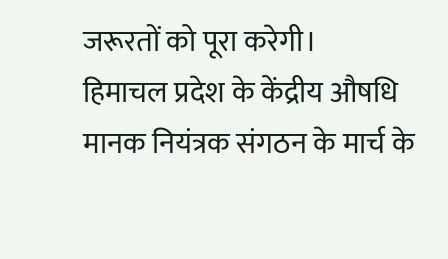जरूरतों को पूरा करेगी।
हिमाचल प्रदेश के केंद्रीय औषधि मानक नियंत्रक संगठन के मार्च के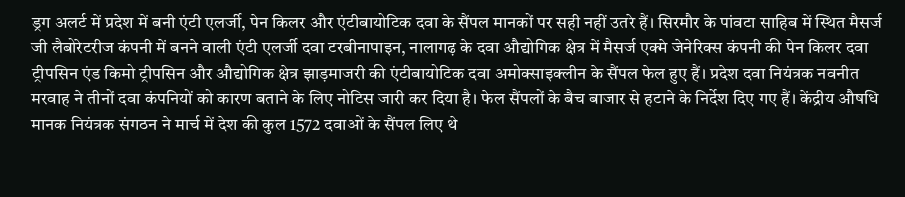ड्रग अलर्ट में प्रदेश में बनी एंटी एलर्जी, पेन किलर और एंटीबायोटिक दवा के सैंपल मानकों पर सही नहीं उतरे हैं। सिरमौर के पांवटा साहिब में स्थित मैसर्ज जी लैबोरेटरीज कंपनी में बनने वाली एंटी एलर्जी दवा टरबीनापाइन, नालागढ़ के दवा औद्योगिक क्षेत्र में मैसर्ज एक्मे जेनेरिक्स कंपनी की पेन किलर दवा ट्रीपसिन एंड किमो ट्रीपसिन और औद्योगिक क्षेत्र झाड़माजरी की एंटीबायोटिक दवा अमोक्साइक्लीन के सैंपल फेल हुए हैं। प्रदेश दवा नियंत्रक नवनीत मरवाह ने तीनों दवा कंपनियों को कारण बताने के लिए नोटिस जारी कर दिया है। फेल सैंपलों के बैच बाजार से हटाने के निर्देश दिए गए हैं। केंद्रीय औषधि मानक नियंत्रक संगठन ने मार्च में देश की कुल 1572 दवाओं के सैंपल लिए थे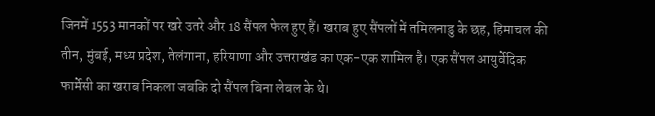जिनमें 1553 मानकों पर खरे उतरे और 18 सैंपल फेल हुए हैं। खराब हुए सैंपलों में तमिलनाडु के छह, हिमाचल की तीन, मुंबई, मध्य प्रदेश, तेलंगाना, हरियाणा और उत्तराखंड का एक-एक शामिल है। एक सैंपल आयुर्वेदिक फार्मेसी का खराब निकला जबकि दो सैंपल बिना लेबल के थे।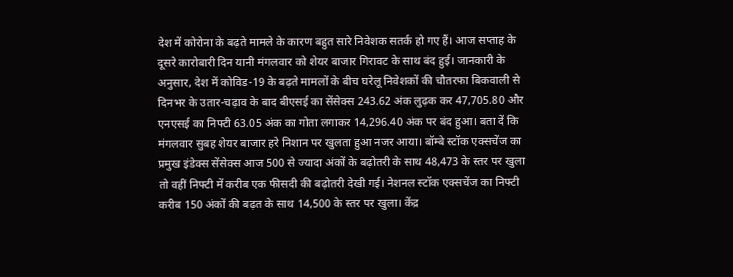देश में कोरोना के बढ़ते मामले के कारण बहुत सारे निवेशक सतर्क हो गए हैं। आज सप्ताह के दूसरे कारोबारी दिन यानी मंगलवार को शेयर बाजार गिरावट के साथ बंद हुई। जानकारी के अनुसार, देश में कोविड-19 के बढ़ते मामलों के बीच घरेलू निवेशकों की चौतरफा बिकवाली से दिनभर के उतार-चढ़ाव के बाद बीएसई का सेंसेक्स 243.62 अंक लुढ़क कर 47,705.80 और एनएसई का निफ्टी 63.05 अंक का गोता लगाकर 14,296.40 अंक पर बंद हुआ। बता दें कि मंगलवार सुबह शेयर बाजार हरे निशान पर खुलता हुआ नजर आया। बॉम्बे स्टॉक एक्सचेंज का प्रमुख इंडेक्स सेंसेक्स आज 500 से ज्यादा अंकों के बढ़ोतरी के साथ 48,473 के स्तर पर खुला तो वहीं निफ्टी में करीब एक फीसदी की बढ़ोतरी देखी गई। नेशनल स्टॉक एक्सचेंज का निफ्टी करीब 150 अंकों की बढ़त के साथ 14,500 के स्तर पर खुला। केंद्र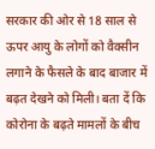सरकार की ओर से 18 साल से ऊपर आयु के लोगों को वैक्सीन लगाने के फैसले के बाद बाजार में बढ़त देखने को मिली। बता दें कि कोरोना के बढ़ते मामलों के बीच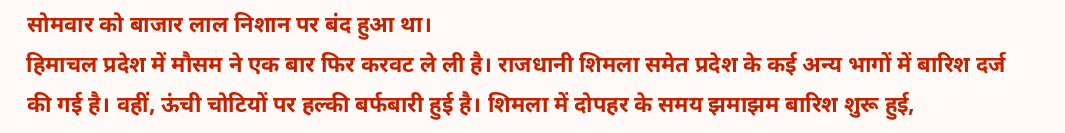सोमवार को बाजार लाल निशान पर बंद हुआ था।
हिमाचल प्रदेश में मौसम ने एक बार फिर करवट ले ली है। राजधानी शिमला समेत प्रदेश के कई अन्य भागों में बारिश दर्ज की गई है। वहीं, ऊंची चोटियों पर हल्की बर्फबारी हुई है। शिमला में दोपहर के समय झमाझम बारिश शुरू हुई,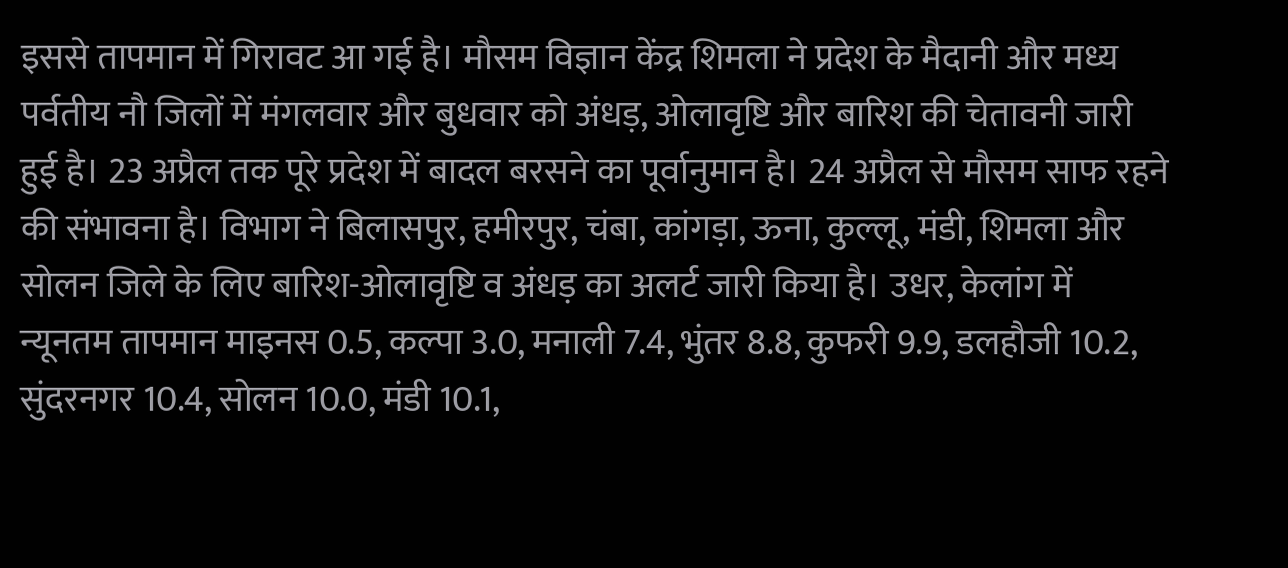इससे तापमान में गिरावट आ गई है। मौसम विज्ञान केंद्र शिमला ने प्रदेश के मैदानी और मध्य पर्वतीय नौ जिलों में मंगलवार और बुधवार को अंधड़, ओलावृष्टि और बारिश की चेतावनी जारी हुई है। 23 अप्रैल तक पूरे प्रदेश में बादल बरसने का पूर्वानुमान है। 24 अप्रैल से मौसम साफ रहने की संभावना है। विभाग ने बिलासपुर, हमीरपुर, चंबा, कांगड़ा, ऊना, कुल्लू, मंडी, शिमला और सोलन जिले के लिए बारिश-ओलावृष्टि व अंधड़ का अलर्ट जारी किया है। उधर, केलांग में न्यूनतम तापमान माइनस 0.5, कल्पा 3.0, मनाली 7.4, भुंतर 8.8, कुफरी 9.9, डलहौजी 10.2, सुंदरनगर 10.4, सोलन 10.0, मंडी 10.1,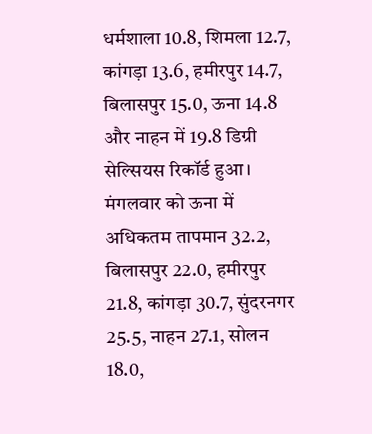धर्मशाला 10.8, शिमला 12.7, कांगड़ा 13.6, हमीरपुर 14.7, बिलासपुर 15.0, ऊना 14.8 और नाहन में 19.8 डिग्री सेल्सियस रिकॉर्ड हुआ। मंगलवार को ऊना में अधिकतम तापमान 32.2, बिलासपुर 22.0, हमीरपुर 21.8, कांगड़ा 30.7, सुंदरनगर 25.5, नाहन 27.1, सोलन 18.0,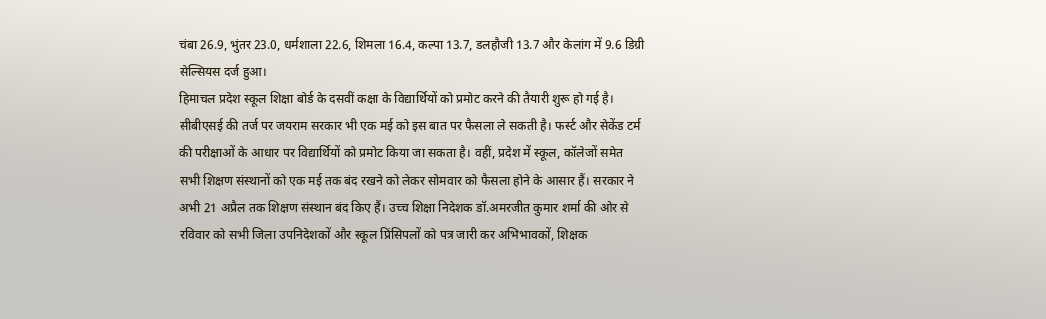चंबा 26.9, भुंतर 23.0, धर्मशाला 22.6, शिमला 16.4, कल्पा 13.7, डलहौजी 13.7 और केलांग में 9.6 डिग्री सेल्सियस दर्ज हुआ।
हिमाचल प्रदेश स्कूल शिक्षा बोर्ड के दसवीं कक्षा के विद्यार्थियों को प्रमोट करने की तैयारी शुरू हो गई है। सीबीएसई की तर्ज पर जयराम सरकार भी एक मई को इस बात पर फैसला ले सकती है। फर्स्ट और सेकेंड टर्म की परीक्षाओं के आधार पर विद्यार्थियों को प्रमोट किया जा सकता है। वहीं, प्रदेश में स्कूल, कॉलेजों समेत सभी शिक्षण संस्थानों को एक मई तक बंद रखने को लेकर सोमवार को फैसला होने के आसार हैं। सरकार ने अभी 21 अप्रैल तक शिक्षण संस्थान बंद किए हैं। उच्च शिक्षा निदेशक डॉ.अमरजीत कुमार शर्मा की ओर से रविवार को सभी जिला उपनिदेशकों और स्कूल प्रिंसिपलों को पत्र जारी कर अभिभावकों, शिक्षक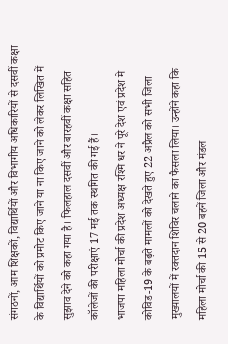संगठनों, आम शिक्षकों, विद्यार्थियों और विभागीय अधिकारियों से दसवीं कक्षा के विद्यार्थियों को प्रमोट किए जाने या ना किए जाने को लेकर लिखित में सुझाव देने को कहा गया है। फिलहाल दसवीं और बारहवीं कक्षा सहित कॉलेजों की परीक्षाएं 17 मई तक स्थगित की गई हैं।
भाजपा महिला मोर्चा की प्रदेश अध्यक्ष रश्मि धर ने पूरे देश एवं प्रदेश मे कोविड-19 के बढ़ते मामलों को देखते हुए 22 अप्रैल को सभी जिला मुख्यालयों में रक्तदान शिविर चलाने का फैसला लिया। उन्होंने कहा कि महिला मोर्चा की 15 से 20 बहनें जिला और मंडल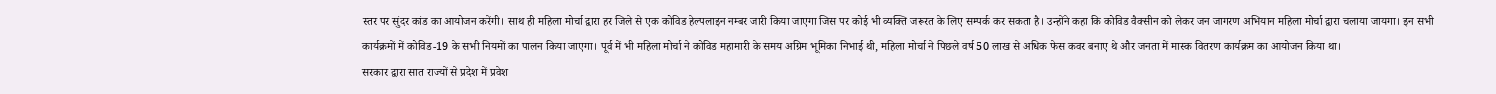स्तर पर सुंदर कांड का आयोजन करेंगी। साथ ही महिला मोर्चा द्वारा हर जिले से एक कोविड हेल्पलाइन नम्बर जारी किया जाएगा जिस पर कोई भी व्यक्ति जरूरत के लिए सम्पर्क कर सकता है। उन्होंने कहा कि कोविड वैक्सीन को लेकर जन जागरण अभियान महिला मोर्चा द्वारा चलाया जायगा। इन सभी कार्यक्रमों में कोविड-19 के सभी नियमों का पालन किया जाएगा। पूर्व में भी महिला मोर्चा ने कोविड महामारी के समय अग्रिम भूमिका निभाई थी, महिला मोर्चा ने पिछले वर्ष 50 लाख से अधिक फेस कवर बनाए थे और जनता में मास्क वितरण कार्यक्रम का आयोजन किया था।
सरकार द्वारा सात राज्यों से प्रदेश में प्रवेश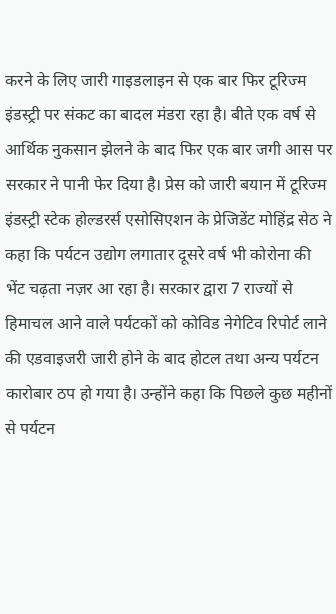करने के लिए जारी गाइडलाइन से एक बार फिर टूरिज्म इंडस्ट्री पर संकट का बादल मंडरा रहा है। बीते एक वर्ष से आर्थिक नुकसान झेलने के बाद फिर एक बार जगी आस पर सरकार ने पानी फेर दिया है। प्रेस को जारी बयान में टूरिज्म इंडस्ट्री स्टेक होल्डरर्स एसोसिएशन के प्रेजिडेंट मोहिंद्र सेठ ने कहा कि पर्यटन उद्योग लगातार दूसरे वर्ष भी कोरोना की भेंट चढ़ता नज़र आ रहा है। सरकार द्वारा 7 राज्यों से हिमाचल आने वाले पर्यटकों को कोविड नेगेटिव रिपोर्ट लाने की एडवाइजरी जारी होने के बाद होटल तथा अन्य पर्यटन कारोबार ठप हो गया है। उन्होंने कहा कि पिछले कुछ महीनों से पर्यटन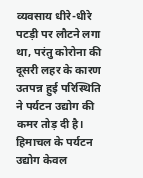व्यवसाय धीरे-धीरे पटड़ी पर लौटने लगा था, परंतु कोरोना की दूसरी लहर के कारण उतपन्न हुई परिस्थिति ने पर्यटन उद्योग की कमर तोड़ दी है। हिमाचल के पर्यटन उद्योग केवल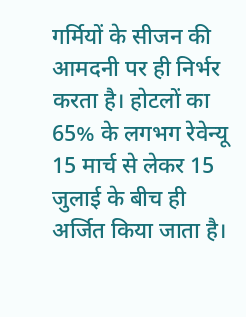गर्मियों के सीजन की आमदनी पर ही निर्भर करता है। होटलों का 65% के लगभग रेवेन्यू 15 मार्च से लेकर 15 जुलाई के बीच ही अर्जित किया जाता है।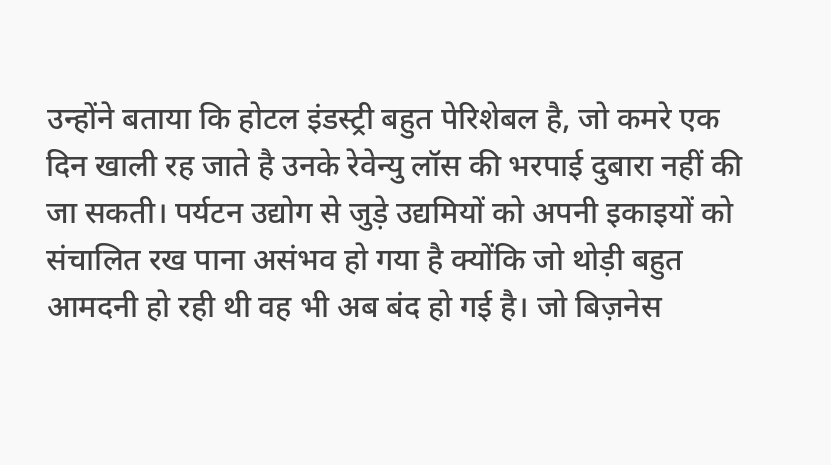उन्होंने बताया कि होटल इंडस्ट्री बहुत पेरिशेबल है, जो कमरे एक दिन खाली रह जाते है उनके रेवेन्यु लॉस की भरपाई दुबारा नहीं की जा सकती। पर्यटन उद्योग से जुड़े उद्यमियों को अपनी इकाइयों को संचालित रख पाना असंभव हो गया है क्योंकि जो थोड़ी बहुत आमदनी हो रही थी वह भी अब बंद हो गई है। जो बिज़नेस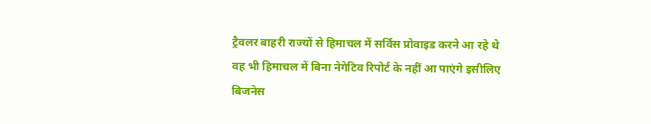ट्रैवलर बाहरी राज्यों से हिमाचल में सर्विस प्रोवाइड करने आ रहे थे वह भी हिमाचल में बिना नेगेटिव रिपोर्ट के नहीं आ पाएंगे इसीलिए बिजनेस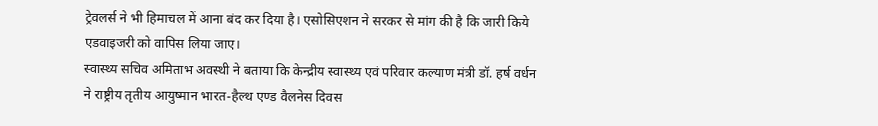ट्रेवलर्स ने भी हिमाचल में आना बंद कर दिया है। एसोसिएशन ने सरकर से मांग की है कि जारी किये एडवाइजरी को वापिस लिया जाए।
स्वास्थ्य सचिव अमिताभ अवस्थी ने बताया कि केन्द्रीय स्वास्थ्य एवं परिवार कल्याण मंत्री डॉ. हर्ष वर्धन ने राष्ट्रीय तृतीय आयुष्मान भारत-हैल्थ एण्ड वैलनेस दिवस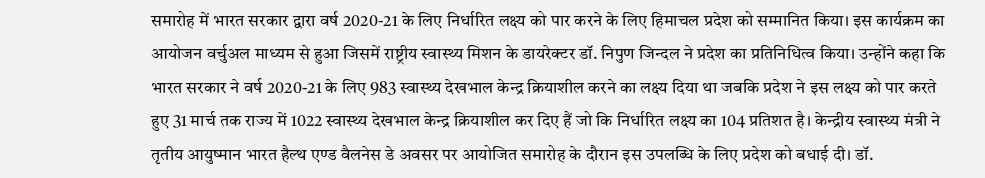समारोह में भारत सरकार द्वारा वर्ष 2020-21 के लिए निर्धारित लक्ष्य को पार करने के लिए हिमाचल प्रदेश को सम्मानित किया। इस कार्यक्रम का आयोजन वर्चुअल माध्यम से हुआ जिसमें राष्ट्रीय स्वास्थ्य मिशन के डायरेक्टर डॉ. निपुण जिन्दल ने प्रदेश का प्रतिनिधित्व किया। उन्होंने कहा कि भारत सरकार ने वर्ष 2020-21 के लिए 983 स्वास्थ्य देखभाल केन्द्र क्रियाशील करने का लक्ष्य दिया था जबकि प्रदेश ने इस लक्ष्य को पार करते हुए 31 मार्च तक राज्य में 1022 स्वास्थ्य देखभाल केन्द्र क्रियाशील कर दिए हैं जो कि निर्धारित लक्ष्य का 104 प्रतिशत है। केन्द्रीय स्वास्थ्य मंत्री ने तृतीय आयुष्मान भारत हैल्थ एण्ड वैलनेस डे अवसर पर आयोजित समारोह के दौरान इस उपलब्धि के लिए प्रदेश को बधाई दी। डॉ.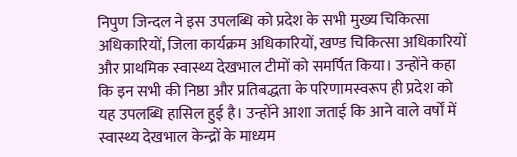निपुण जिन्दल ने इस उपलब्धि को प्रदेश के सभी मुख्य चिकित्सा अधिकारियों, जिला कार्यक्रम अधिकारियों, खण्ड चिकित्सा अधिकारियों और प्राथमिक स्वास्थ्य देखभाल टीमों को समर्पित किया। उन्होंने कहा कि इन सभी की निष्ठा और प्रतिबद्धता के परिणामस्वरूप ही प्रदेश को यह उपलब्धि हासिल हुई है। उन्होंने आशा जताई कि आने वाले वर्षों में स्वास्थ्य देखभाल केन्द्रों के माध्यम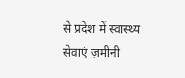से प्रदेश में स्वास्थ्य सेवाएं ज़मीनी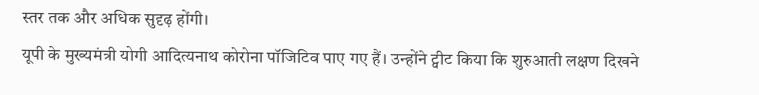स्तर तक और अधिक सुदृढ़ होंगी।
यूपी के मुख्यमंत्री योगी आदित्यनाथ कोरोना पॉजिटिव पाए गए हैं। उन्होंने ट्वीट किया कि शुरुआती लक्षण दिखने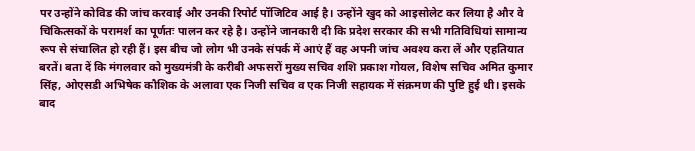पर उन्होंने कोविड की जांच करवाई और उनकी रिपोर्ट पॉजिटिव आई है। उन्होंने खुद को आइसोलेट कर लिया है और वे चिकित्सकों के परामर्श का पूर्णतः पालन कर रहे है। उन्होंने जानकारी दी कि प्रदेश सरकार की सभी गतिविधियां सामान्य रूप से संचालित हो रही हैं। इस बीच जो लोग भी उनके संपर्क में आएं हैं वह अपनी जांच अवश्य करा लें और एहतियात बरतें। बता दें कि मंगलवार को मुख्यमंत्री के करीबी अफसरों मुख्य सचिव शशि प्रकाश गोयल, विशेष सचिव अमित कुमार सिंह, ओएसडी अभिषेक कौशिक के अलावा एक निजी सचिव व एक निजी सहायक में संक्रमण की पुष्टि हुई थी। इसके बाद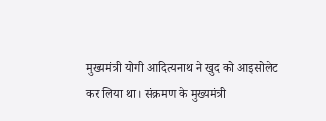मुख्यमंत्री योगी आदित्यनाथ ने खुद को आइसोलेट कर लिया था। संक्रमण के मुख्यमंत्री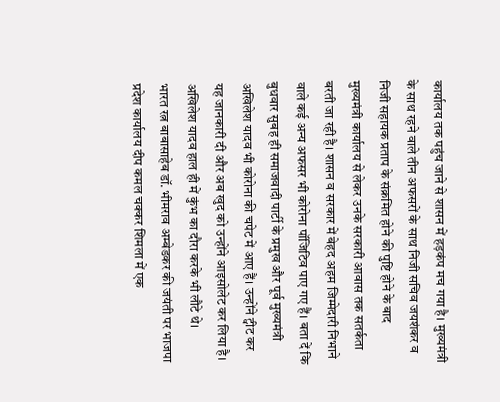कार्यालय तक पहुंच जाने से शासन में हड़कंप मच गया है। मुख्यमंत्री के साथ रहने वाले तीन अफसरों के साथ निजी सचिव जयशंकर व निजी सहायक प्रताप के संक्रमित होने की पुष्टि होने के बाद मुख्यमंत्री कार्यालय से लेकर उनके सरकारी आवास तक सतर्कता बरती जा रही है। शासन व सरकार में बेहद अहम जिम्मेदारी निभाने वाले कई अन्य अफसर भी कोरोना पॉजिटिव पाए गए हैं। बता दें कि बुधवार सुबह ही समाजवादी पार्टी के प्रमुख और पूर्व मुख्यमंत्री अखिलेश यादव भी कोरोना की चपेट में आए हैं। उन्होंने ट्वीट कर यह जानकारी दी और अब खुद को उन्होंने आइसोलेट कर लिया है। अखिलेश यादव हाल ही में कुंभ का दौरा करके भी लौटे थे।
भारत रत्न बाबासाहेब डॉ. भीमराव अम्बेडकर की जयंती पर भाजपा प्रदेश कार्यालय दीप कमल चक्कर शिमला में एक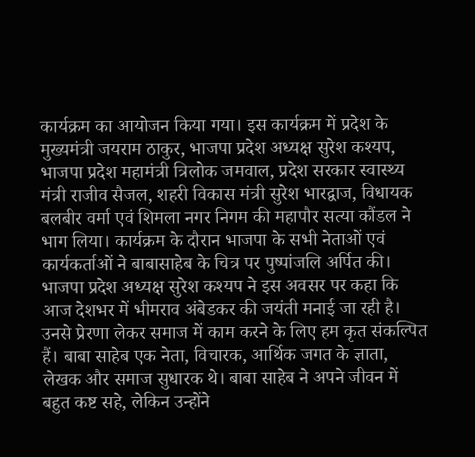कार्यक्रम का आयोजन किया गया। इस कार्यक्रम में प्रदेश के मुख्यमंत्री जयराम ठाकुर, भाजपा प्रदेश अध्यक्ष सुरेश कश्यप, भाजपा प्रदेश महामंत्री त्रिलोक जमवाल, प्रदेश सरकार स्वास्थ्य मंत्री राजीव सैजल, शहरी विकास मंत्री सुरेश भारद्वाज, विधायक बलबीर वर्मा एवं शिमला नगर निगम की महापौर सत्या कौंडल ने भाग लिया। कार्यक्रम के दौरान भाजपा के सभी नेताओं एवं कार्यकर्ताओं ने बाबासाहेब के चित्र पर पुष्पांजलि अर्पित की। भाजपा प्रदेश अध्यक्ष सुरेश कश्यप ने इस अवसर पर कहा कि आज देशभर में भीमराव अंबेडकर की जयंती मनाई जा रही है। उनसे प्रेरणा लेकर समाज में काम करने के लिए हम कृत संकल्पित हैं। बाबा साहेब एक नेता, विचारक, आर्थिक जगत के ज्ञाता, लेखक और समाज सुधारक थे। बाबा साहेब ने अपने जीवन में बहुत कष्ट सहे, लेकिन उन्होंने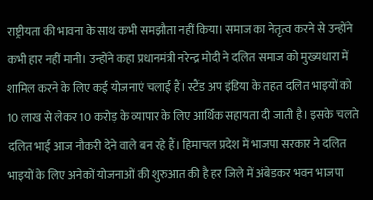राष्ट्रीयता की भावना के साथ कभी समझौता नहीं किया। समाज का नेतृत्व करने से उन्होंने कभी हार नहीं मानी। उन्होंने कहा प्रधानमंत्री नरेन्द्र मोदी ने दलित समाज को मुख्यधारा में शामिल करने के लिए कई योजनाएं चलाई हैं। स्टैंड अप इंडिया के तहत दलित भाइयों को 10 लाख से लेकर 10 करोड़ के व्यापार के लिए आर्थिक सहायता दी जाती है। इसके चलते दलित भाई आज नौकरी देने वाले बन रहे हैं। हिमाचल प्रदेश में भाजपा सरकार ने दलित भाइयों के लिए अनेकों योजनाओं की शुरुआत की है हर जिले में अंबेडकर भवन भाजपा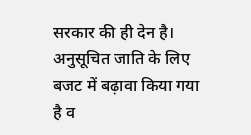सरकार की ही देन है। अनुसूचित जाति के लिए बजट में बढ़ावा किया गया है व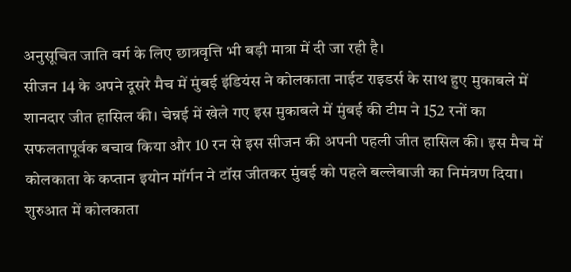अनुसूचित जाति वर्ग के लिए छात्रवृत्ति भी बड़ी मात्रा में दी जा रही है।
सीजन 14 के अपने दूसरे मैच में मुंबई इंडियंस ने कोलकाता नाईट राइडर्स के साथ हुए मुकाबले में शानदार जीत हासिल की। चेन्नई में खेले गए इस मुकाबले में मुंबई की टीम ने 152 रनों का सफलतापूर्वक बचाव किया और 10 रन से इस सीजन की अपनी पहली जीत हासिल की। इस मैच में कोलकाता के कप्तान इयोन मॉर्गन ने टॉस जीतकर मुंबई को पहले बल्लेबाजी का निमंत्रण दिया। शुरुआत में कोलकाता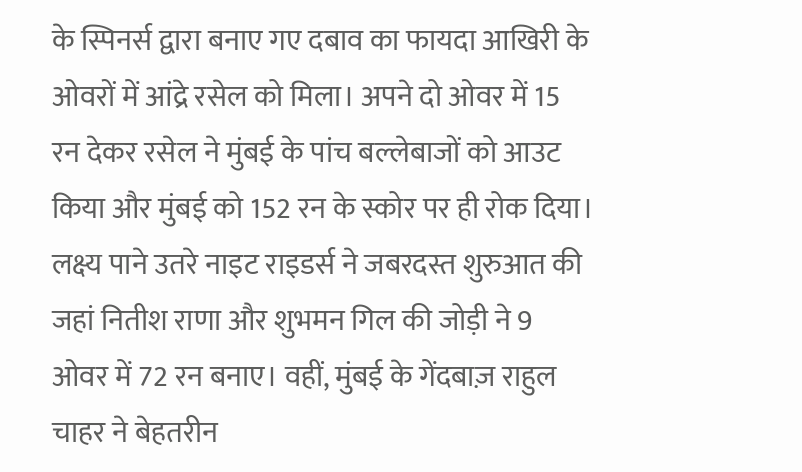के स्पिनर्स द्वारा बनाए गए दबाव का फायदा आखिरी के ओवरों में आंद्रे रसेल को मिला। अपने दो ओवर में 15 रन देकर रसेल ने मुंबई के पांच बल्लेबाजों को आउट किया और मुंबई को 152 रन के स्कोर पर ही रोक दिया। लक्ष्य पाने उतरे नाइट राइडर्स ने जबरदस्त शुरुआत की जहां नितीश राणा और शुभमन गिल की जोड़ी ने 9 ओवर में 72 रन बनाए। वहीं, मुंबई के गेंदबाज़ राहुल चाहर ने बेहतरीन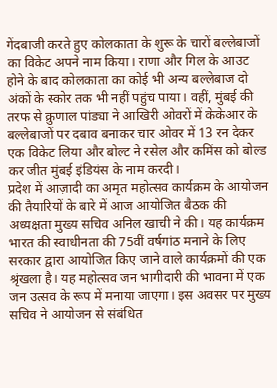गेंदबाजी करते हुए कोलकाता के शुरू के चारों बल्लेबाजों का विकेट अपने नाम किया। राणा और गिल के आउट होने के बाद कोलकाता का कोई भी अन्य बल्लेबाज दो अंकों के स्कोर तक भी नहीं पहुंच पाया। वहीं, मुंबई की तरफ से क्रुणाल पांड्या ने आखिरी ओवरों में केकेआर के बल्लेबाजों पर दबाव बनाकर चार ओवर में 13 रन देकर एक विकेट लिया और बोल्ट ने रसेल और कमिंस को बोल्ड कर जीत मुंबई इंडियंस के नाम करदी।
प्रदेश में आज़ादी का अमृत महोत्सव कार्यक्रम के आयोजन की तैयारियों के बारे में आज आयोजित बैठक की अध्यक्षता मुख्य सचिव अनिल खाची ने की। यह कार्यक्रम भारत की स्वाधीनता की 75वीं वर्षगांठ मनाने के लिए सरकार द्वारा आयोजित किए जाने वाले कार्यक्रमों की एक श्रृंखला है। यह महोत्सव जन भागीदारी की भावना में एक जन उत्सव के रूप में मनाया जाएगा। इस अवसर पर मुख्य सचिव ने आयोजन से संबंधित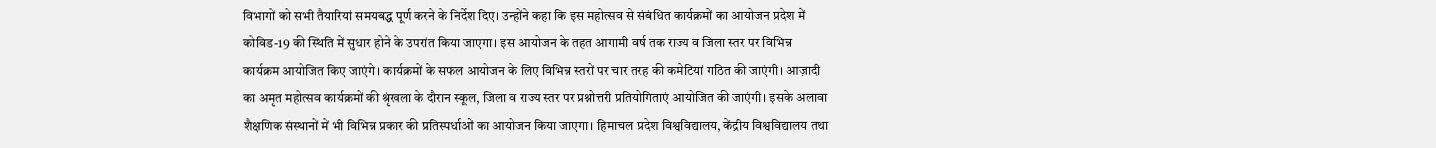विभागों को सभी तैयारियां समयबद्ध पूर्ण करने के निर्देश दिए। उन्होंने कहा कि इस महोत्सव से संबंधित कार्यक्रमों का आयोजन प्रदेश में कोविड-19 की स्थिति में सुधार होने के उपरांत किया जाएगा। इस आयोजन के तहत आगामी वर्ष तक राज्य व जिला स्तर पर विभिन्न कार्यक्रम आयोजित किए जाएंगे। कार्यक्रमों के सफल आयोजन के लिए विभिन्न स्तरों पर चार तरह की कमेटियां गठित की जाएंगी। आज़ादी का अमृत महोत्सव कार्यक्रमों की श्रृंखला के दौरान स्कूल, जिला व राज्य स्तर पर प्रश्नोत्तरी प्रतियोगिताएं आयोजित की जाएंगी। इसके अलावा शैक्षणिक संस्थानों में भी विभिन्न प्रकार की प्रतिस्पर्धाओं का आयोजन किया जाएगा। हिमाचल प्रदेश विश्वविद्यालय, केंद्रीय विश्वविद्यालय तथा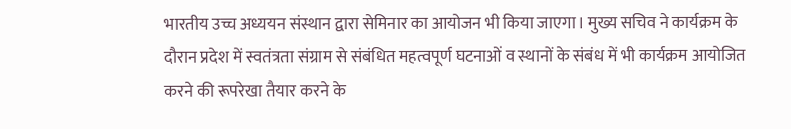भारतीय उच्च अध्ययन संस्थान द्वारा सेमिनार का आयोजन भी किया जाएगा। मुख्य सचिव ने कार्यक्रम के दौरान प्रदेश में स्वतंत्रता संग्राम से संबंधित महत्वपूर्ण घटनाओं व स्थानों के संबंध में भी कार्यक्रम आयोजित करने की रूपरेखा तैयार करने के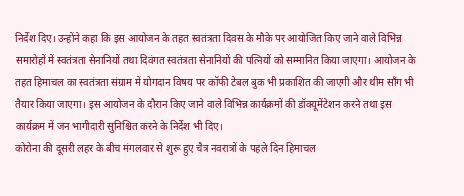निर्देश दिए। उन्होंने कहा कि इस आयोजन के तहत स्वतंत्रता दिवस के मौके पर आयोजित किए जाने वाले विभिन्न समारोहों में स्वतंत्रता सेनानियों तथा दिवंगत स्वतंत्रता सेनानियों की पत्नियों को सम्मानित किया जाएगा। आयोजन के तहत हिमाचल का स्वतंत्रता संग्राम में योगदान विषय पर कॉफी टेबल बुक भी प्रकाशित की जाएगी और थीम सॉंग भी तैयार किया जाएगा। इस आयोजन के दौरान किए जाने वाले विभिन्न कार्यक्रमों की डॉक्यूमेंटेशन करने तथा इस कार्यक्रम में जन भागीदारी सुनिश्चित करने के निर्देश भी दिए।
कोरोना की दूसरी लहर के बीच मंगलवार से शुरू हुए चैत्र नवरात्रों के पहले दिन हिमाचल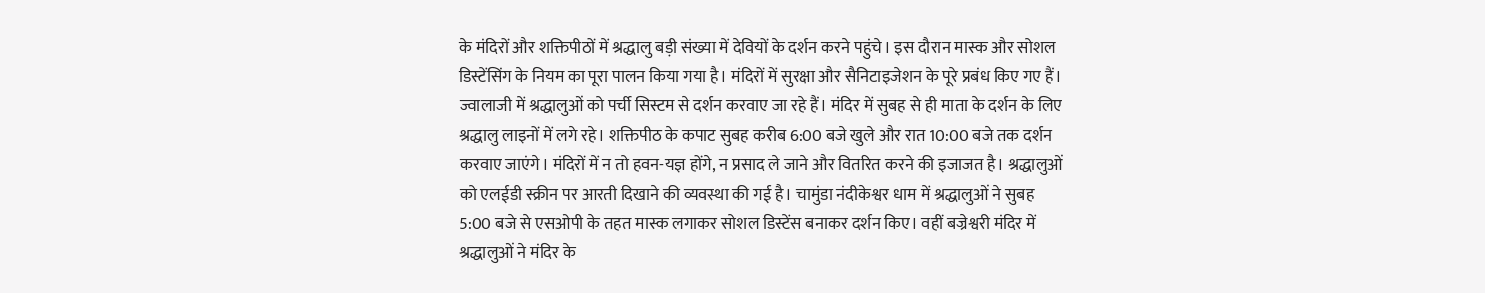के मंदिरों और शक्तिपीठों में श्रद्धालु बड़ी संख्या में देवियों के दर्शन करने पहुंचे। इस दौरान मास्क और सोशल डिस्टेंसिंग के नियम का पूरा पालन किया गया है। मंदिरों में सुरक्षा और सैनिटाइजेशन के पूरे प्रबंध किए गए हैं। ज्वालाजी में श्रद्धालुओं को पर्ची सिस्टम से दर्शन करवाए जा रहे हैं। मंदिर में सुबह से ही माता के दर्शन के लिए श्रद्धालु लाइनों में लगे रहे। शक्तिपीठ के कपाट सुबह करीब 6:00 बजे खुले और रात 10:00 बजे तक दर्शन करवाए जाएंगे। मंदिरों में न तो हवन-यज्ञ होंगे, न प्रसाद ले जाने और वितरित करने की इजाजत है। श्रद्धालुओं को एलईडी स्क्रीन पर आरती दिखाने की व्यवस्था की गई है। चामुंडा नंदीकेश्वर धाम में श्रद्धालुओं ने सुबह 5:00 बजे से एसओपी के तहत मास्क लगाकर सोशल डिस्टेंस बनाकर दर्शन किए। वहीं बज्रेश्वरी मंदिर में श्रद्धालुओं ने मंदिर के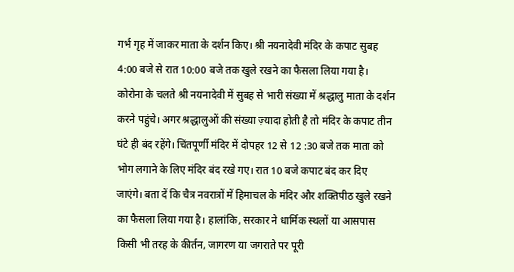गर्भ गृह में जाकर माता के दर्शन किए। श्री नयनादेवी मंदिर के कपाट सुबह 4:00 बजे से रात 10:00 बजे तक खुले रखने का फैसला लिया गया है। कोरोना के चलते श्री नयनादेवी में सुबह से भारी संख्या में श्रद्धालु माता के दर्शन करने पहुंचे। अगर श्रद्धालुओं की संख्या ज़्यादा होती है तो मंदिर के कपाट तीन घंटे ही बंद रहेंगे। चिंतपूर्णी मंदिर में दोपहर 12 से 12 :30 बजे तक माता को भोग लगाने के लिए मंदिर बंद रखे गए। रात 10 बजे कपाट बंद कर दिए जाएंगे। बता दें कि चैत्र नवरात्रों में हिमाचल के मंदिर और शक्तिपीठ खुले रखने का फैसला लिया गया है। हालांकि, सरकार ने धार्मिक स्थलों या आसपास किसी भी तरह के कीर्तन, जागरण या जगराते पर पूरी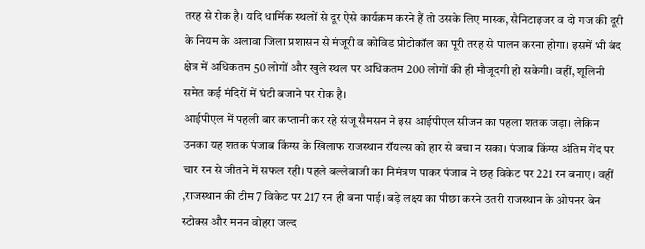तरह से रोक है। यदि धार्मिक स्थलों से दूर ऐसे कार्यक्रम करने हैं तो उसके लिए मास्क, सैनिटाइजर व दो गज की दूरी के नियम के अलावा जिला प्रशासन से मंजूरी व कोविड प्रोटोकॉल का पूरी तरह से पालन करना होगा। इसमें भी बंद क्षेत्र में अधिकतम 50 लोगों और खुले स्थल पर अधिकतम 200 लोगों की ही मौजूदगी हो सकेगी। वहीं, शूलिनी समेत कई मंदिरों में घंटी बजाने पर रोक है।
आईपीएल में पहली बार कप्तानी कर रहे संजू सैमसन ने इस आईपीएल सीजन का पहला शतक जड़ा। लेकिन उनका यह शतक पंजाब किंग्स के खिलाफ राजस्थान रॉयल्स को हार से बचा न सका। पंजाब किंग्स अंतिम गेंद पर चार रन से जीतने में सफल रही। पहले बल्लेबाजी का निमंत्रण पाकर पंजाब ने छह विकेट पर 221 रन बनाए। वहीं ,राजस्थान की टीम 7 विकेट पर 217 रन ही बना पाई। बड़े लक्ष्य का पीछा करने उतरी राजस्थान के ओपनर बेन स्टोक्स और मनन वोहरा जल्द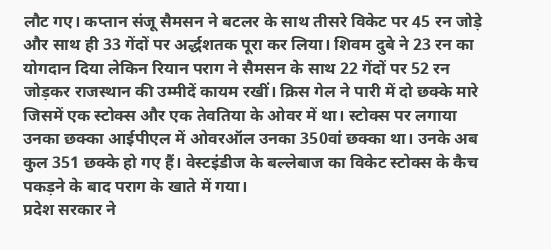लौट गए। कप्तान संजू सैमसन ने बटलर के साथ तीसरे विकेट पर 45 रन जोड़े और साथ ही 33 गेंदों पर अर्द्धशतक पूरा कर लिया। शिवम दुबे ने 23 रन का योगदान दिया लेकिन रियान पराग ने सैमसन के साथ 22 गेंदों पर 52 रन जोड़कर राजस्थान की उम्मीदें कायम रखीं। क्रिस गेल ने पारी में दो छक्के मारे जिसमें एक स्टोक्स और एक तेवतिया के ओवर में था। स्टोक्स पर लगाया उनका छक्का आईपीएल में ओवरऑल उनका 350वां छक्का था। उनके अब कुल 351 छक्के हो गए हैं। वेस्टइंडीज के बल्लेबाज का विकेट स्टोक्स के कैच पकड़ने के बाद पराग के खाते में गया।
प्रदेश सरकार ने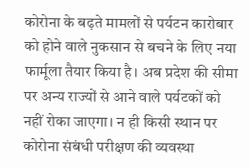कोरोना के बढ़ते मामलों से पर्यटन कारोबार को होने वाले नुकसान से बचने के लिए नया फार्मूला तैयार किया है। अब प्रदेश की सीमा पर अन्य राज्यों से आने वाले पर्यटकों को नहीं रोका जाएगा। न ही किसी स्थान पर कोरोना संबंधी परीक्षण की व्यवस्था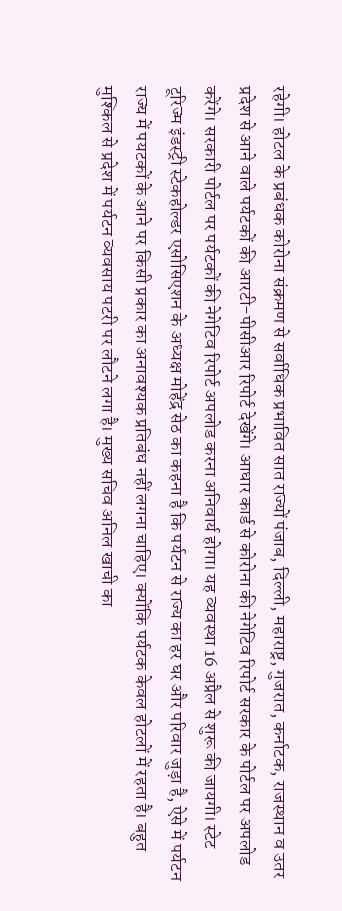रहेगी। होटल के प्रबंधक कोरोना संक्रमण से सर्वाधिक प्रभावित सात राज्यों पंजाब, दिल्ली, महाराष्ट्र, गुजरात, कर्नाटक, राजस्थान व उतर प्रदेश से आने वाले पर्यटकों की आरटी-पीसीआर रिपोर्ट देखेंगे। आधार कार्ड से कोरोना की नेगेटिव रिपोर्ट सरकार के पोर्टल पर अपलोड करेंगे। सरकारी पोर्टल पर पर्यटकों की नेगेटिव रिपोर्ट अपलोड करना अनिवार्य होगा। यह व्यवस्था 16 अप्रैल से शुरू की जायगी। स्टेट टूरिज्म इंडस्ट्री स्टेकहोल्डर एसोसिएशन के अध्यक्ष मोहेंद्र सेठ का कहना है कि पर्यटन से राज्य का हर घर और परिवार जुड़ा है, ऐसे में पर्यटन राज्य में पयटकों के आने पर किसी प्रकार का अनावश्यक प्रतिबंध नहीं लगना चाहिए। क्योंकि पर्यटक केवल होटलों में रहता है। बहुत मुश्किल से प्रदेश में पर्यटन व्यवसाय पटरी पर लौटने लगा है। मुख्य सचिव अनिल खाची का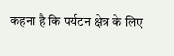कहना है कि पर्यटन क्षेत्र के लिए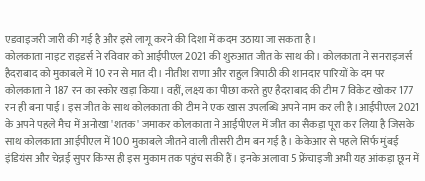एडवाइजरी जारी की गई है और इसे लागू करने की दिशा में कदम उठाया जा सकता है।
कोलकाता नाइट राइडर्स ने रविवार को आईपीएल 2021 की शुरुआत जीत के साथ की। कोलकाता ने सनराइजर्स हैदराबाद को मुकाबले में 10 रन से मात दी। नीतीश राणा और राहुल त्रिपाठी की शानदार पारियों के दम पर कोलकाता ने 187 रन का स्कोर खड़ा किया। वहीं, लक्ष्य का पीछा करते हुए हैदराबाद की टीम 7 विकेट खोकर 177 रन ही बना पाई। इस जीत के साथ कोलकाता की टीम ने एक खास उपलब्धि अपने नाम कर ली है।आईपीएल 2021 के अपने पहले मैच में अनोखा 'शतक' जमाकर कोलकाता ने आईपीएल में जीत का सैकड़ा पूरा कर लिया है जिसके साथ कोलकाता आईपीएल में 100 मुकाबले जीतने वाली तीसरी टीम बन गई है। केकेआर से पहले सिर्फ मुंबई इंडियंस और चेन्नई सुपर किंग्स ही इस मुकाम तक पहुंच सकी हैं। इनके अलावा 5 फ्रेंचाइजी अभी यह आंकड़ा छून में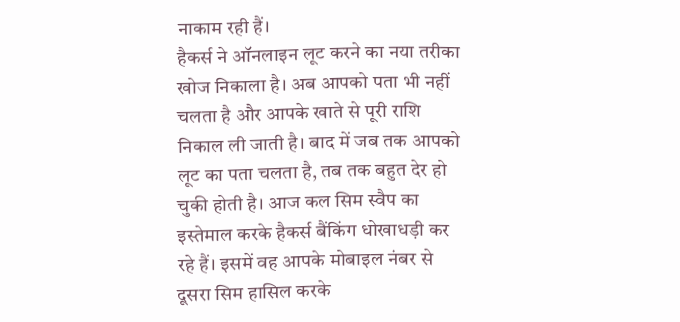नाकाम रही हैं।
हैकर्स ने ऑनलाइन लूट करने का नया तरीका खोज निकाला है। अब आपको पता भी नहीं चलता है और आपके खाते से पूरी राशि निकाल ली जाती है। बाद में जब तक आपको लूट का पता चलता है, तब तक बहुत देर हो चुकी होती है। आज कल सिम स्वैप का इस्तेमाल करके हैकर्स बैंकिंग धोखाधड़ी कर रहे हैं। इसमें वह आपके मोबाइल नंबर से दूसरा सिम हासिल करके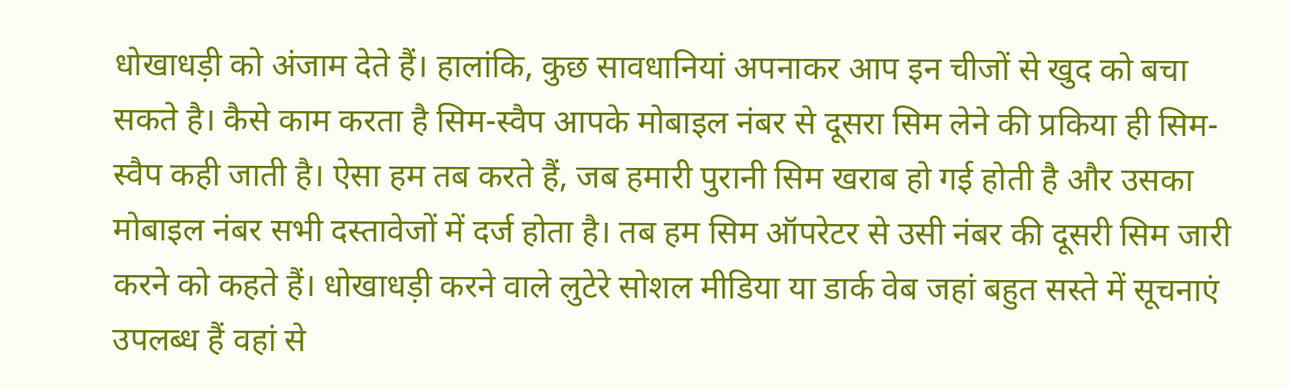धोखाधड़ी को अंजाम देते हैं। हालांकि, कुछ सावधानियां अपनाकर आप इन चीजों से खुद को बचा सकते है। कैसे काम करता है सिम-स्वैप आपके मोबाइल नंबर से दूसरा सिम लेने की प्रकिया ही सिम-स्वैप कही जाती है। ऐसा हम तब करते हैं, जब हमारी पुरानी सिम खराब हो गई होती है और उसका मोबाइल नंबर सभी दस्तावेजों में दर्ज होता है। तब हम सिम ऑपरेटर से उसी नंबर की दूसरी सिम जारी करने को कहते हैं। धोखाधड़ी करने वाले लुटेरे सोशल मीडिया या डार्क वेब जहां बहुत सस्ते में सूचनाएं उपलब्ध हैं वहां से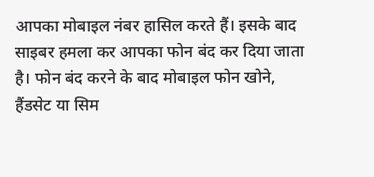आपका मोबाइल नंबर हासिल करते हैं। इसके बाद साइबर हमला कर आपका फोन बंद कर दिया जाता है। फोन बंद करने के बाद मोबाइल फोन खोने, हैंडसेट या सिम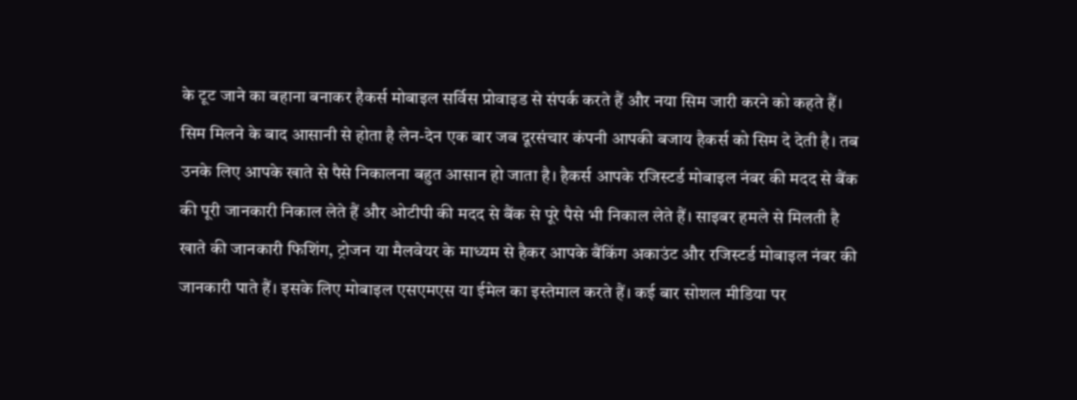के टूट जाने का बहाना बनाकर हैकर्स मोबाइल सर्विस प्रोवाइड से संपर्क करते हैं और नया सिम जारी करने को कहते हैं। सिम मिलने के बाद आसानी से होता है लेन-देन एक बार जब दूरसंचार कंपनी आपकी बजाय हैकर्स को सिम दे देती है। तब उनके लिए आपके खाते से पैसे निकालना बहुत आसान हो जाता है। हैकर्स आपके रजिस्टर्ड मोबाइल नंबर की मदद से बैंक की पूरी जानकारी निकाल लेते हैं और ओटीपी की मदद से बैंक से पूरे पैसे भी निकाल लेते हैं। साइबर हमले से मिलती है खाते की जानकारी फिशिंग, ट्रोजन या मैलवेयर के माध्यम से हैकर आपके बैंकिंग अकाउंट और रजिस्टर्ड मोबाइल नंबर की जानकारी पाते हैं। इसके लिए मोबाइल एसएमएस या ईमेल का इस्तेमाल करते हैं। कई बार सोशल मीडिया पर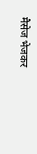मैसेज भेजकर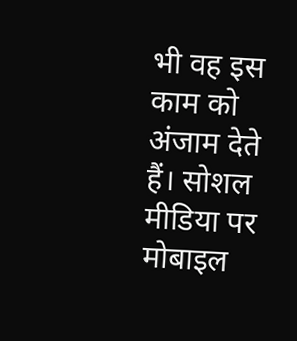भी वह इस काम को अंजाम देते हैं। सोशल मीडिया पर मोबाइल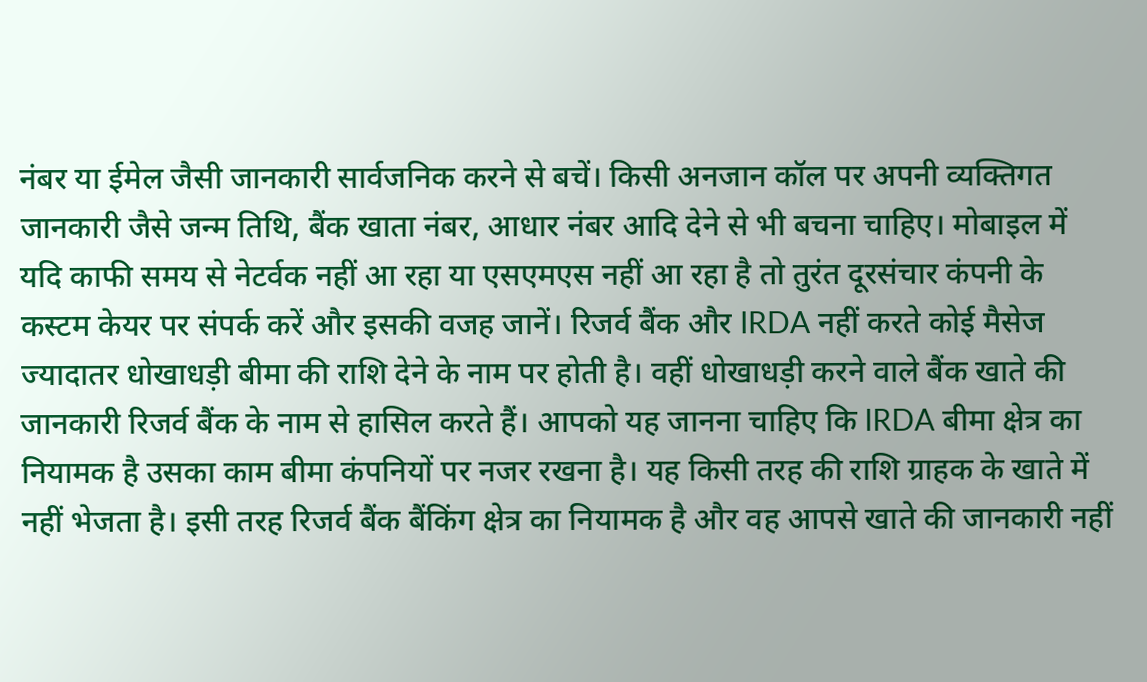नंबर या ईमेल जैसी जानकारी सार्वजनिक करने से बचें। किसी अनजान कॉल पर अपनी व्यक्तिगत जानकारी जैसे जन्म तिथि, बैंक खाता नंबर, आधार नंबर आदि देने से भी बचना चाहिए। मोबाइल में यदि काफी समय से नेटर्वक नहीं आ रहा या एसएमएस नहीं आ रहा है तो तुरंत दूरसंचार कंपनी के कस्टम केयर पर संपर्क करें और इसकी वजह जानें। रिजर्व बैंक और IRDA नहीं करते कोई मैसेज ज्यादातर धोखाधड़ी बीमा की राशि देने के नाम पर होती है। वहीं धोखाधड़ी करने वाले बैंक खाते की जानकारी रिजर्व बैंक के नाम से हासिल करते हैं। आपको यह जानना चाहिए कि IRDA बीमा क्षेत्र का नियामक है उसका काम बीमा कंपनियों पर नजर रखना है। यह किसी तरह की राशि ग्राहक के खाते में नहीं भेजता है। इसी तरह रिजर्व बैंक बैंकिंग क्षेत्र का नियामक है और वह आपसे खाते की जानकारी नहीं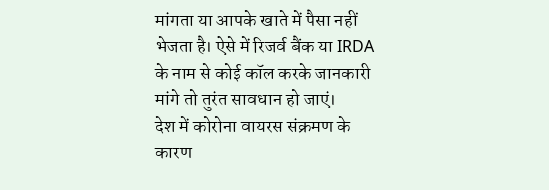मांगता या आपके खाते में पैसा नहीं भेजता है। ऐसे में रिजर्व बैंक या IRDA के नाम से कोई कॉल करके जानकारी मांगे तो तुरंत सावधान हो जाएं।
देश में कोरोना वायरस संक्रमण के कारण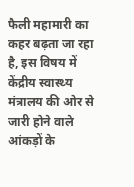फैली महामारी का कहर बढ़ता जा रहा है, इस विषय में केंद्रीय स्वास्थ्य मंत्रालय की ओर से जारी होने वाले आंकड़ों के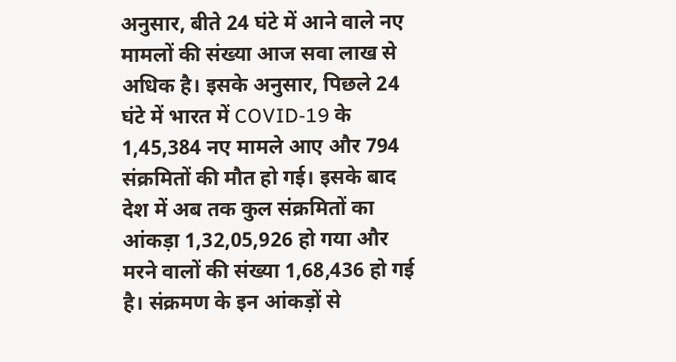अनुसार, बीते 24 घंटे में आने वाले नए मामलों की संख्या आज सवा लाख से अधिक है। इसके अनुसार, पिछले 24 घंटे में भारत में COVID-19 के 1,45,384 नए मामले आए और 794 संक्रमितों की मौत हो गई। इसके बाद देश में अब तक कुल संक्रमितों का आंकड़ा 1,32,05,926 हो गया और मरने वालों की संख्या 1,68,436 हो गई है। संक्रमण के इन आंकड़ों से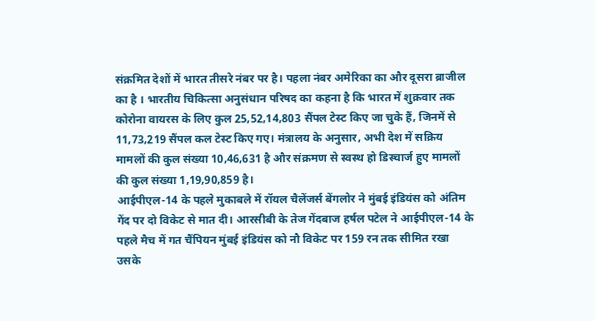संक्रमित देशों में भारत तीसरे नंबर पर है। पहला नंबर अमेरिका का और दूसरा ब्राजील का है । भारतीय चिकित्सा अनुसंधान परिषद का कहना है कि भारत में शुक्रवार तक कोरोना वायरस के लिए कुल 25,52,14,803 सैंपल टेस्ट किए जा चुके हैं, जिनमें से 11,73,219 सैंपल कल टेस्ट किए गए। मंत्रालय के अनुसार, अभी देश में सक्रिय मामलों की कुल संख्या 10,46,631 है और संक्रमण से स्वस्थ हो डिस्चार्ज हुए मामलों की कुल संख्या 1,19,90,859 है।
आईपीएल-14 के पहले मुकाबले में रॉयल चैलेंजर्स बेंगलोर ने मुंबई इंडियंस को अंतिम गेंद पर दो विकेट से मात दी। आरसीबी के तेज गेंदबाज हर्षल पटेल ने आईपीएल-14 के पहले मैच में गत चैंपियन मुंबई इंडियंस को नौ विकेट पर 159 रन तक सीमित रखा उसके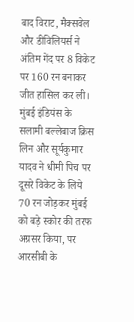बाद विराट, मैक्सवेल और डीविलियर्स ने अंतिम गेंद पर 8 विकेट पर 160 रन बनाकर जीत हासिल कर ली। मुंबई इंडियंस के सलामी बल्लेबाज क्रिस लिन और सूर्यकुमार यादव ने धीमी पिच पर दूसरे विकेट के लिये 70 रन जोड़कर मुंबई को बड़े स्कोर की तरफ अग्रसर किया, पर आरसीबी के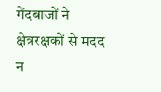गेंदबाजों ने क्षेत्ररक्षकों से मदद न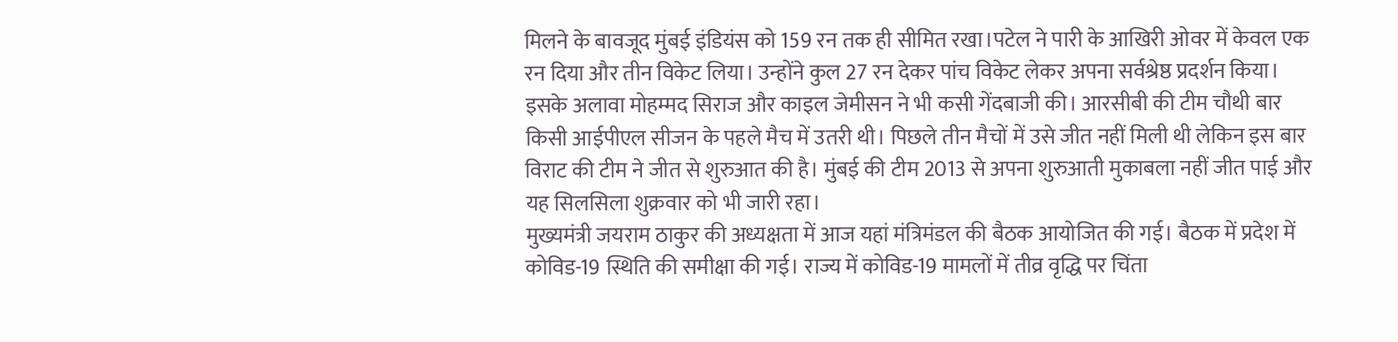मिलने के बावजूद मुंबई इंडियंस को 159 रन तक ही सीमित रखा।पटेल ने पारी के आखिरी ओवर में केवल एक रन दिया और तीन विकेट लिया। उन्होंने कुल 27 रन देकर पांच विकेट लेकर अपना सर्वश्रेष्ठ प्रदर्शन किया। इसके अलावा मोहम्मद सिराज और काइल जेमीसन ने भी कसी गेंदबाजी की। आरसीबी की टीम चौथी बार किसी आईपीएल सीजन के पहले मैच में उतरी थी। पिछले तीन मैचों में उसे जीत नहीं मिली थी लेकिन इस बार विराट की टीम ने जीत से शुरुआत की है। मुंबई की टीम 2013 से अपना शुरुआती मुकाबला नहीं जीत पाई और यह सिलसिला शुक्रवार को भी जारी रहा।
मुख्यमंत्री जयराम ठाकुर की अध्यक्षता में आज यहां मंत्रिमंडल की बैठक आयोजित की गई। बैठक में प्रदेश में कोविड-19 स्थिति की समीक्षा की गई। राज्य में कोविड-19 मामलों में तीव्र वृद्धि पर चिंता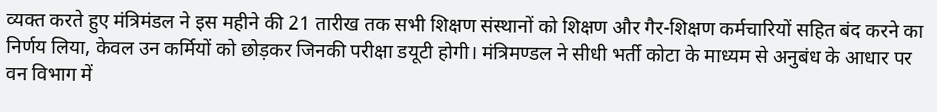व्यक्त करते हुए मंत्रिमंडल ने इस महीने की 21 तारीख तक सभी शिक्षण संस्थानों को शिक्षण और गैर-शिक्षण कर्मचारियों सहित बंद करने का निर्णय लिया, केवल उन कर्मियों को छोड़कर जिनकी परीक्षा डयूटी होगी। मंत्रिमण्डल ने सीधी भर्ती कोटा के माध्यम से अनुबंध के आधार पर वन विभाग में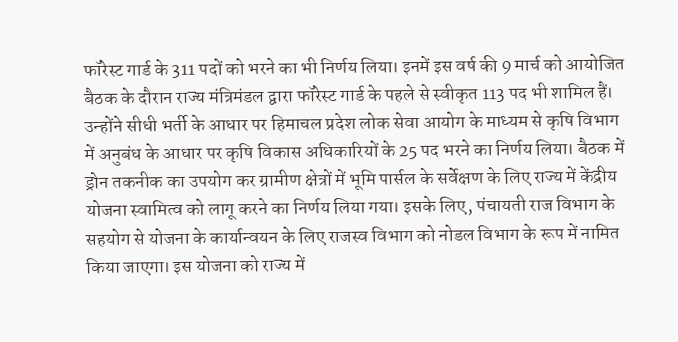फॉरेस्ट गार्ड के 311 पदों को भरने का भी निर्णय लिया। इनमें इस वर्ष की 9 मार्च को आयोजित बैठक के दौरान राज्य मंत्रिमंडल द्वारा फॉरेस्ट गार्ड के पहले से स्वीकृत 113 पद भी शामिल हैं। उन्होंने सीधी भर्ती के आधार पर हिमाचल प्रदेश लोक सेवा आयोग के माध्यम से कृषि विभाग में अनुबंध के आधार पर कृषि विकास अधिकारियों के 25 पद भरने का निर्णय लिया। बैठक में ड्रोन तकनीक का उपयोग कर ग्रामीण क्षेत्रों में भूमि पार्सल के सर्वेक्षण के लिए राज्य में केंद्रीय योजना स्वामित्व को लागू करने का निर्णय लिया गया। इसके लिए, पंचायती राज विभाग के सहयोग से योजना के कार्यान्वयन के लिए राजस्व विभाग को नोडल विभाग के रूप में नामित किया जाएगा। इस योजना को राज्य में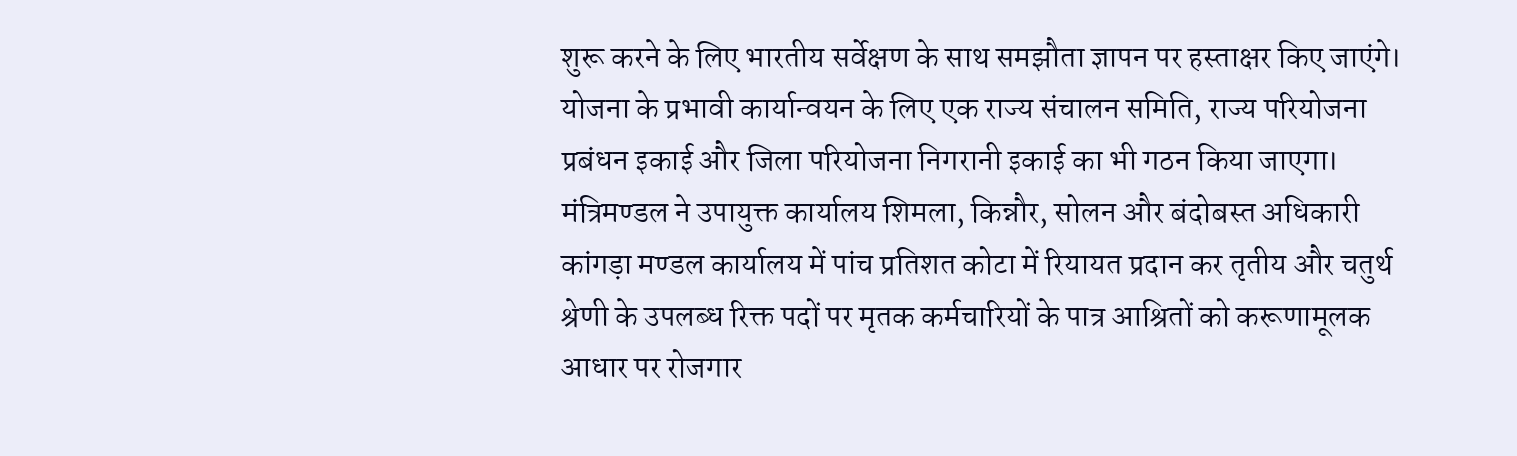शुरू करने के लिए भारतीय सर्वेक्षण के साथ समझौता ज्ञापन पर हस्ताक्षर किए जाएंगे। योजना के प्रभावी कार्यान्वयन के लिए एक राज्य संचालन समिति, राज्य परियोजना प्रबंधन इकाई और जिला परियोजना निगरानी इकाई का भी गठन किया जाएगा। मंत्रिमण्डल ने उपायुक्त कार्यालय शिमला, किन्नौर, सोलन और बंदोबस्त अधिकारी कांगड़ा मण्डल कार्यालय में पांच प्रतिशत कोटा में रियायत प्रदान कर तृतीय और चतुर्थ श्रेणी के उपलब्ध रिक्त पदों पर मृतक कर्मचारियों के पात्र आश्रितों को करूणामूलक आधार पर रोजगार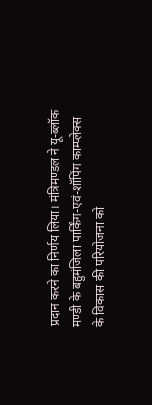प्रदान करने का निर्णय लिया। मंत्रिमण्डल ने यू-ब्लॉक मण्डी के बहुमंजिला पार्किंग-एवं-शॉपिंग काम्प्लेक्स के विकास की परियोजना को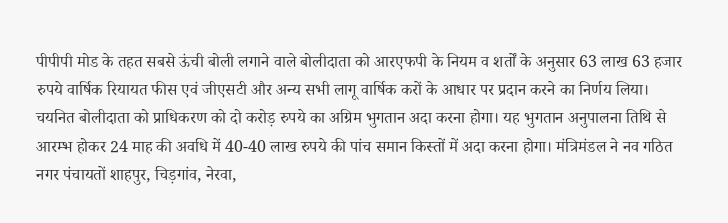पीपीपी मोड के तहत सबसे ऊंची बोली लगाने वाले बोलीदाता को आरएफपी के नियम व शर्तों के अनुसार 63 लाख 63 हजार रुपये वार्षिक रियायत फीस एवं जीएसटी और अन्य सभी लागू वार्षिक करों के आधार पर प्रदान करने का निर्णय लिया। चयनित बोलीदाता को प्राधिकरण को दो करोड़ रुपये का अग्रिम भुगतान अदा करना होगा। यह भुगतान अनुपालना तिथि से आरम्भ होकर 24 माह की अवधि में 40-40 लाख रुपये की पांच समान किस्तों में अदा करना होगा। मंत्रिमंडल ने नव गठित नगर पंचायतों शाहपुर, चिड़गांव, नेरवा,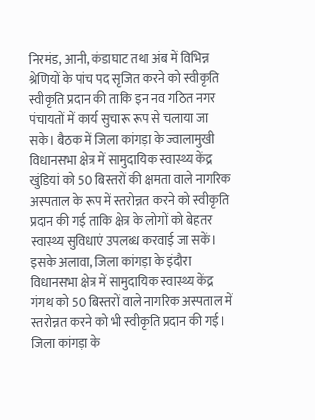निरमंड, आनी, कंडाघाट तथा अंब में विभिन्न श्रेणियों के पांच पद सृजित करने को स्वीकृति स्वीकृति प्रदान की ताकि इन नव गठित नगर पंचायतों में कार्य सुचारू रूप से चलाया जा सके। बैठक में जिला कांगड़ा के ज्वालामुखी विधानसभा क्षेत्र में सामुदायिक स्वास्थ्य केंद्र खुंडियां को 50 बिस्तरों की क्षमता वाले नागरिक अस्पताल के रूप में स्तरोन्नत करने को स्वीकृति प्रदान की गई ताकि क्षेत्र के लोगों को बेहतर स्वास्थ्य सुविधाएं उपलब्ध करवाई जा सकें। इसके अलावा, जिला कांगड़ा के इंदौरा विधानसभा क्षेत्र में सामुदायिक स्वास्थ्य केंद्र गंगथ को 50 बिस्तरों वाले नागरिक अस्पताल में स्तरोन्नत करने को भी स्वीकृति प्रदान की गई। जिला कांगड़ा के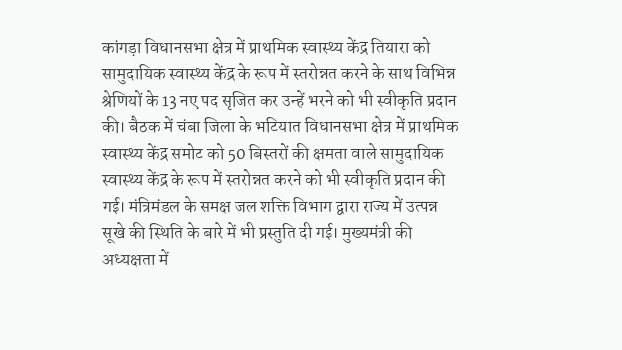कांगड़ा विधानसभा क्षेत्र में प्राथमिक स्वास्थ्य केंद्र तियारा को सामुदायिक स्वास्थ्य केंद्र के रूप में स्तरोन्नत करने के साथ विभिन्न श्रेणियों के 13 नए पद सृजित कर उन्हें भरने को भी स्वीकृति प्रदान की। बैठक में चंबा जिला के भटियात विधानसभा क्षेत्र में प्राथमिक स्वास्थ्य केंद्र समोट को 50 बिस्तरों की क्षमता वाले सामुदायिक स्वास्थ्य केंद्र के रूप में स्तरोन्नत करने को भी स्वीकृति प्रदान की गई। मंत्रिमंडल के समक्ष जल शक्ति विभाग द्वारा राज्य में उत्पन्न सूखे की स्थिति के बारे में भी प्रस्तुति दी गई। मुख्यमंत्री की अध्यक्षता में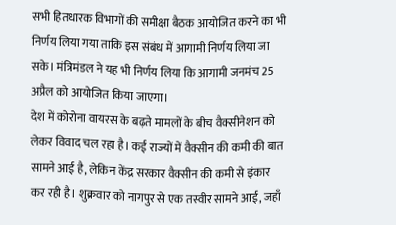सभी हितधारक विभागों की समीक्षा बैठक आयोजित करने का भी निर्णय लिया गया ताकि इस संबंध में आगामी निर्णय लिया जा सके। मंत्रिमंडल ने यह भी निर्णय लिया कि आगामी जनमंच 25 अप्रैल को आयोजित किया जाएगा।
देश में कोरोना वायरस के बढ़ते मामलों के बीच वैक्सीनेशन को लेकर विवाद चल रहा है। कई राज्यों में वैक्सीन की कमी की बात सामने आई है, लेकिन केंद्र सरकार वैक्सीन की कमी से इंकार कर रही है। शुक्रवार को नागपुर से एक तस्वीर सामने आई, जहाँ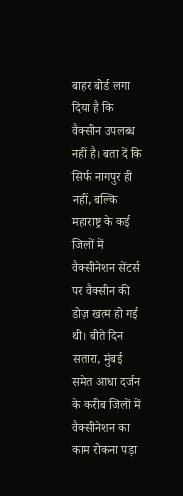बाहर बोर्ड लगा दिया है कि वैक्सीन उपलब्ध नहीं है। बता दें कि सिर्फ नागपुर ही नहीं, बल्कि महाराष्ट्र के कई जिलों में वैक्सीनेशन सेंटर्स पर वैक्सीन की डोज़ खत्म हो गई थी। बीते दिन सतारा, मुंबई समेत आधा दर्जन के करीब जिलों में वैक्सीनेशन का काम रोकना पड़ा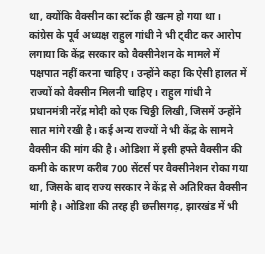था, क्योंकि वैक्सीन का स्टॉक ही खत्म हो गया था। कांग्रेस के पूर्व अध्यक्ष राहुल गांधी ने भी ट्वीट कर आरोप लगाया कि केंद्र सरकार को वैक्सीनेशन के मामले में पक्षपात नहीं करना चाहिए। उन्होंने कहा कि ऐसी हालत में राज्यों को वैक्सीन मिलनी चाहिए। राहुल गांधी ने प्रधानमंत्री नरेंद्र मोदी को एक चिठ्ठी लिखी, जिसमें उन्होंने सात मांगे रखी है। कई अन्य राज्यों ने भी केंद्र के सामने वैक्सीन की मांग की है। ओडिशा में इसी हफ्ते वैक्सीन की कमी के कारण करीब 700 सेंटर्स पर वैक्सीनेशन रोका गया था, जिसके बाद राज्य सरकार ने केंद्र से अतिरिक्त वैक्सीन मांगी है। ओडिशा की तरह ही छत्तीसगढ़, झारखंड में भी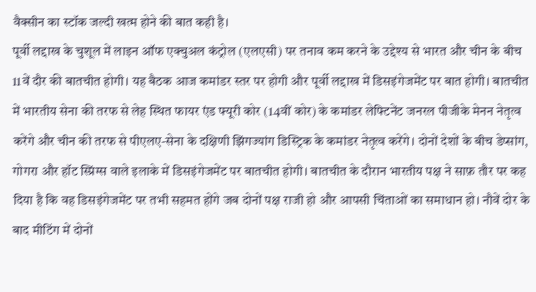वैक्सीन का स्टॉक जल्दी खत्म होने की बात कही है।
पूर्वी लद्दाख के चुशूल में लाइन ऑफ एक्चुअल कंट्रोल (एलएसी) पर तनाव कम करने के उद्देश्य से भारत और चीन के बीच 11वें दौर की बातचीत होगी। यह बैठक आज कमांडर स्तर पर होगी और पूर्वी लद्दाख में डिसइंगेजमेंट पर बात होगी। बातचीत में भारतीय सेना की तरफ से लेह स्थित फायर एंड फ्यूरी कोर (14वीं कोर) के कमांडर लेफ्टिनेंट जनरल पीजीके मेनन नेतृत्व करेंगे और चीन की तरफ से पीएलए-सेना के दक्षिणी झिंगज्यांग डिस्ट्रिक के कमांडर नेतृत्व करेंगे। दोनों देशों के बीच डेप्सांग, गोगरा और हॉट स्प्रिंग्स वाले इलाके में डिसइंगेजमेंट पर बातचीत होगी। बातचीत के दौरान भारतीय पक्ष ने साफ़ तौर पर कह दिया है कि वह डिसइंगेजमेंट पर तभी सहमत होंगे जब दोनों पक्ष राजी हो और आपसी चिंताओं का समाधान हो। नौवें दोर के बाद मीटिंग में दोनों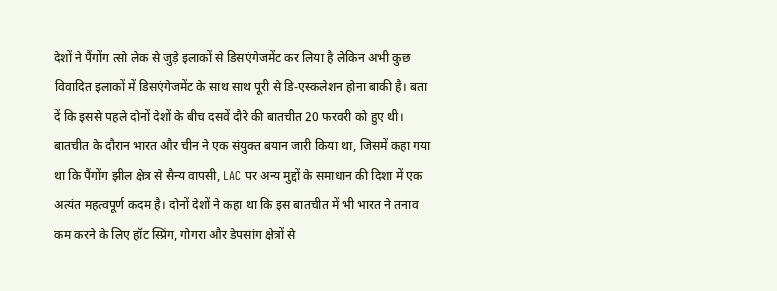देशों ने पैंगोंग त्सो लेक से जुड़े इलाकों से डिसएंगेजमेंट कर लिया है लेकिन अभी कुछ विवादित इलाकों में डिसएंगेजमेंट के साथ साथ पूरी से डि-एस्कलेशन होना बाकी है। बता दें कि इससे पहले दोनों देशों के बीच दसवें दौरे की बातचीत 20 फरवरी को हुए थी। बातचीत के दौरान भारत और चीन ने एक संयुक्त बयान जारी किया था, जिसमें कहा गया था कि पैंगोंग झील क्षेत्र से सैन्य वापसी, LAC पर अन्य मुद्दों के समाधान की दिशा में एक अत्यंत महत्वपूर्ण कदम है। दोनों देशों ने कहा था कि इस बातचीत में भी भारत ने तनाव कम करने के लिए हॉट स्प्रिंग, गोगरा और डेपसांग क्षेत्रों से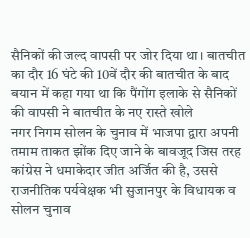सैनिकों की जल्द वापसी पर जोर दिया था। बातचीत का दौर 16 घंटे की 10वें दौर की बातचीत के बाद बयान में कहा गया था कि पैंगोंग इलाके से सैनिकों की वापसी ने बातचीत के नए रास्ते खोले
नगर निगम सोलन के चुनाव में भाजपा द्वारा अपनी तमाम ताकत झोंक दिए जाने के बावजूद जिस तरह कांग्रेस ने धमाकेदार जीत अर्जित की है, उससे राजनीतिक पर्यवेक्षक भी सुजानपुर के विधायक व सोलन चुनाव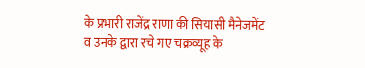के प्रभारी राजेंद्र राणा की सियासी मैनेजमेंट व उनके द्वारा रचे गए चक्रव्यूह के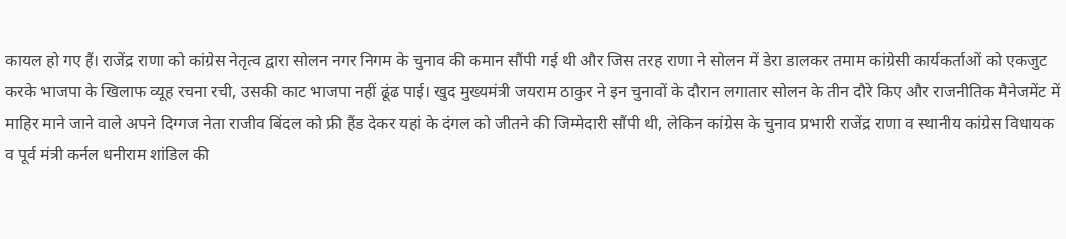कायल हो गए हैं। राजेंद्र राणा को कांग्रेस नेतृत्व द्वारा सोलन नगर निगम के चुनाव की कमान सौंपी गई थी और जिस तरह राणा ने सोलन में डेरा डालकर तमाम कांग्रेसी कार्यकर्ताओं को एकजुट करके भाजपा के खिलाफ व्यूह रचना रची, उसकी काट भाजपा नहीं ढूंढ पाई। खुद मुख्यमंत्री जयराम ठाकुर ने इन चुनावों के दौरान लगातार सोलन के तीन दौरे किए और राजनीतिक मैनेजमेंट में माहिर माने जाने वाले अपने दिग्गज नेता राजीव बिंदल को फ्री हैंड देकर यहां के दंगल को जीतने की जिम्मेदारी सौंपी थी, लेकिन कांग्रेस के चुनाव प्रभारी राजेंद्र राणा व स्थानीय कांग्रेस विधायक व पूर्व मंत्री कर्नल धनीराम शांडिल की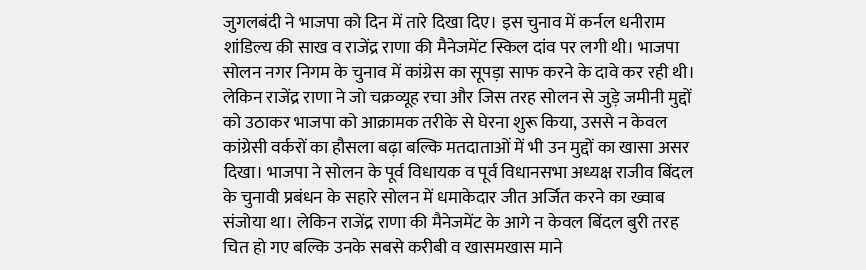जुगलबंदी ने भाजपा को दिन में तारे दिखा दिए। इस चुनाव में कर्नल धनीराम शांडिल्य की साख व राजेंद्र राणा की मैनेजमेंट स्किल दांव पर लगी थी। भाजपा सोलन नगर निगम के चुनाव में कांग्रेस का सूपड़ा साफ करने के दावे कर रही थी। लेकिन राजेंद्र राणा ने जो चक्रव्यूह रचा और जिस तरह सोलन से जुड़े जमीनी मुद्दों को उठाकर भाजपा को आक्रामक तरीके से घेरना शुरू किया, उससे न केवल कांग्रेसी वर्करों का हौसला बढ़ा बल्कि मतदाताओं में भी उन मुद्दों का खासा असर दिखा। भाजपा ने सोलन के पूर्व विधायक व पूर्व विधानसभा अध्यक्ष राजीव बिंदल के चुनावी प्रबंधन के सहारे सोलन में धमाकेदार जीत अर्जित करने का ख्वाब संजोया था। लेकिन राजेंद्र राणा की मैनेजमेंट के आगे न केवल बिंदल बुरी तरह चित हो गए बल्कि उनके सबसे करीबी व खासमखास माने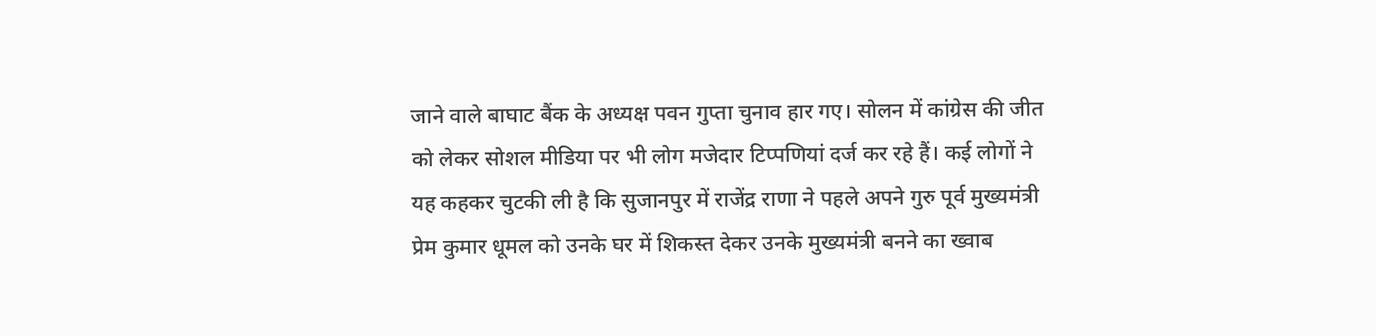जाने वाले बाघाट बैंक के अध्यक्ष पवन गुप्ता चुनाव हार गए। सोलन में कांग्रेस की जीत को लेकर सोशल मीडिया पर भी लोग मजेदार टिप्पणियां दर्ज कर रहे हैं। कई लोगों ने यह कहकर चुटकी ली है कि सुजानपुर में राजेंद्र राणा ने पहले अपने गुरु पूर्व मुख्यमंत्री प्रेम कुमार धूमल को उनके घर में शिकस्त देकर उनके मुख्यमंत्री बनने का ख्वाब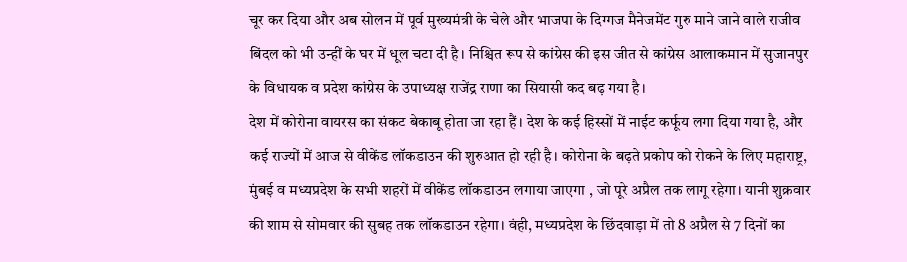चूर कर दिया और अब सोलन में पूर्व मुख्यमंत्री के चेले और भाजपा के दिग्गज मैनेजमेंट गुरु माने जाने वाले राजीव बिंदल को भी उन्हीं के घर में धूल चटा दी है। निश्चित रूप से कांग्रेस की इस जीत से कांग्रेस आलाकमान में सुजानपुर के विधायक व प्रदेश कांग्रेस के उपाध्यक्ष राजेंद्र राणा का सियासी कद बढ़ गया है।
देश में कोरोना वायरस का संकट बेकाबू होता जा रहा हैं। देश के कई हिस्सों में नाईट कर्फूय लगा दिया गया है, और कई राज्यों में आज से वीकेंड लॉकडाउन की शुरुआत हो रही है। कोरोना के बढ़ते प्रकोप को रोकने के लिए महाराष्ट्र, मुंबई व मध्यप्रदेश के सभी शहरों में वीकेंड लॉकडाउन लगाया जाएगा , जो पूरे अप्रैल तक लागू रहेगा। यानी शुक्रवार की शाम से सोमवार की सुबह तक लॉकडाउन रहेगा। वंही, मध्यप्रदेश के छिंदवाड़ा में तो 8 अप्रैल से 7 दिनों का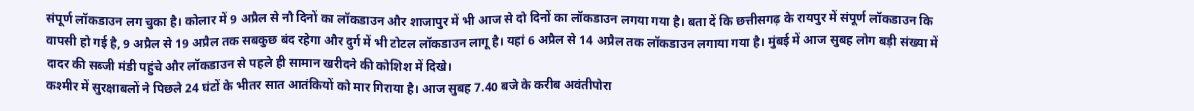संपूर्ण लॉकडाउन लग चुका है। कोलार में 9 अप्रैल से नौ दिनों का लॉकडाउन और शाजापुर में भी आज से दो दिनों का लॉकडाउन लगया गया है। बता दें कि छत्तीसगढ़ के रायपुर में संपूर्ण लॉकडाउन कि वापसी हो गई है, 9 अप्रैल से 19 अप्रैल तक सबकुछ बंद रहेगा और दुर्ग में भी टोटल लॉकडाउन लागू है। यहां 6 अप्रैल से 14 अप्रैल तक लॉकडाउन लगाया गया है। मुंबई में आज सुबह लोग बड़ी संख्या में दादर की सब्जी मंडी पहुंचे और लॉकडाउन से पहले ही सामान खरीदने की कोशिश में दिखे।
कश्मीर में सुरक्षाबलों ने पिछले 24 घंटों के भीतर सात आतंकियों को मार गिराया है। आज सुबह 7.40 बजे के करीब अवंतीपोरा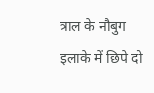त्राल के नौबुग इलाके में छिपे दो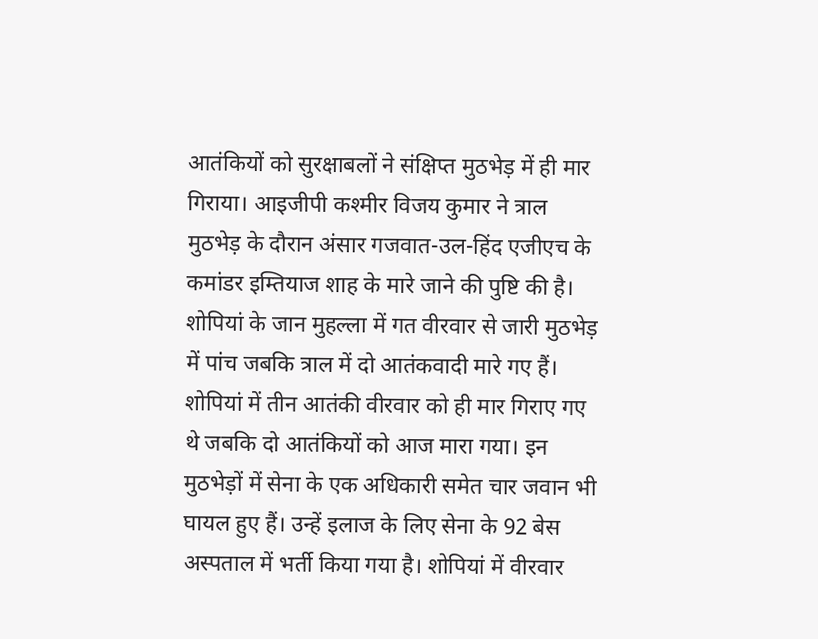आतंकियों को सुरक्षाबलों ने संक्षिप्त मुठभेड़ में ही मार गिराया। आइजीपी कश्मीर विजय कुमार ने त्राल मुठभेड़ के दौरान अंसार गजवात-उल-हिंद एजीएच के कमांडर इम्तियाज शाह के मारे जाने की पुष्टि की है। शोपियां के जान मुहल्ला में गत वीरवार से जारी मुठभेड़ में पांच जबकि त्राल में दो आतंकवादी मारे गए हैं। शोपियां में तीन आतंकी वीरवार को ही मार गिराए गए थे जबकि दो आतंकियों को आज मारा गया। इन मुठभेड़ों में सेना के एक अधिकारी समेत चार जवान भी घायल हुए हैं। उन्हें इलाज के लिए सेना के 92 बेस अस्पताल में भर्ती किया गया है। शोपियां में वीरवार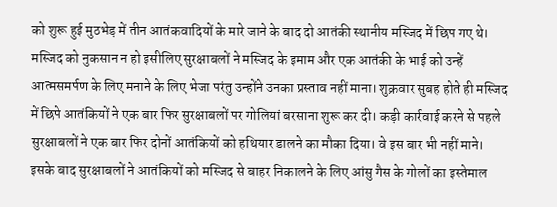को शुरू हुई मुठभेड़ में तीन आतंकवादियों के मारे जाने के बाद दो आतंकी स्थानीय मस्जिद में छिप गए थे। मस्जिद को नुकसान न हो इसीलिए सुरक्षाबलों ने मस्जिद के इमाम और एक आतंकी के भाई को उन्हें आत्मसमर्पण के लिए मनाने के लिए भेजा परंतु उन्होंने उनका प्रस्ताव नहीं माना। शुक्रवार सुबह होते ही मस्जिद में छिपे आतंकियों ने एक बार फिर सुरक्षाबलों पर गोलियां बरसाना शुरू कर दी। कड़ी कार्रवाई करने से पहले सुरक्षाबलों ने एक बार फिर दोनों आतंकियों को हथियार डालने का मौका दिया। वे इस बार भी नहीं माने। इसके बाद सुरक्षाबलों ने आतंकियों को मस्जिद से बाहर निकालने के लिए आंसु गैस के गोलों का इस्तेमाल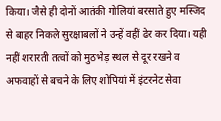किया। जैसे ही दोनों आतंकी गोलियां बरसाते हुए मस्जिद से बाहर निकले सुरक्षाबलों ने उन्हें वहीं ढेर कर दिया। यही नहीं शरारती तत्वों को मुठभेड़ स्थल से दूर रखने व अफवाहों से बचने के लिए शोपियां में इंटरनेट सेवा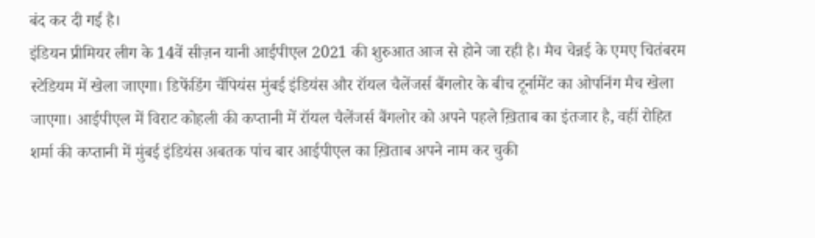बंद कर दी गई है।
इंडियन प्रीमियर लीग के 14वें सीज़न यानी आईपीएल 2021 की शुरुआत आज से होने जा रही है। मैच चेन्नई के एमए चितंबरम स्टेडियम में खेला जाएगा। डिफेंडिंग चैंपियंस मुंबई इंडियंस और रॉयल चैलेंजर्स बैंगलोर के बीच टूर्नामेंट का ओपनिंग मैच खेला जाएगा। आईपीएल में विराट कोहली की कप्तानी में रॉयल चैलेंजर्स बैंगलोर को अपने पहले ख़िताब का इंतजार है, वहीं रोहित शर्मा की कप्तानी में मुंबई इंडियंस अबतक पांच बार आईपीएल का ख़िताब अपने नाम कर चुकी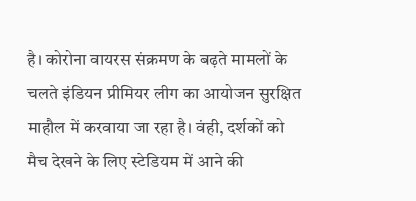है। कोरोना वायरस संक्रमण के बढ़ते मामलों के चलते इंडियन प्रीमियर लीग का आयोजन सुरक्षित माहौल में करवाया जा रहा है। वंही, दर्शकों को मैच देखने के लिए स्टेडियम में आने की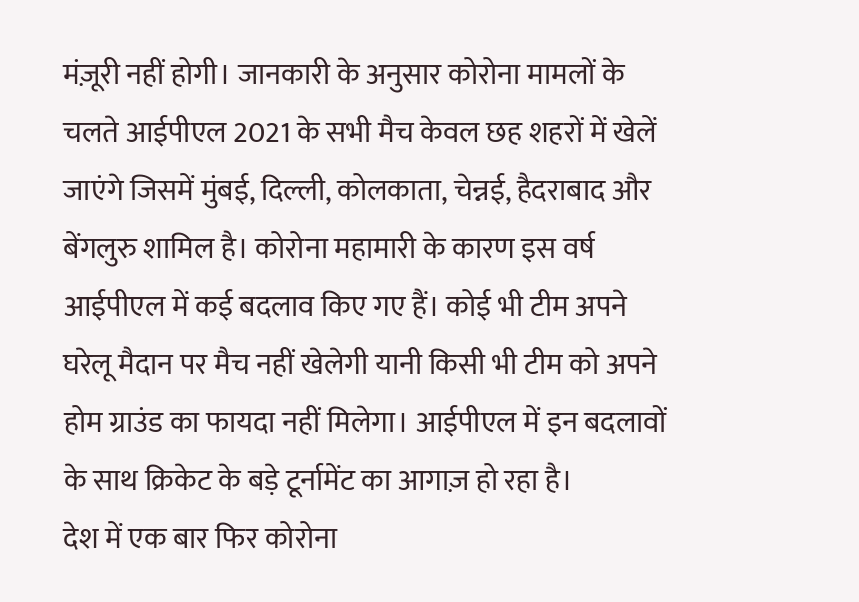मंज़ूरी नहीं होगी। जानकारी के अनुसार कोरोना मामलों के चलते आईपीएल 2021 के सभी मैच केवल छह शहरों में खेलें जाएंगे जिसमें मुंबई, दिल्ली, कोलकाता, चेन्नई, हैदराबाद और बेंगलुरु शामिल है। कोरोना महामारी के कारण इस वर्ष आईपीएल में कई बदलाव किए गए हैं। कोई भी टीम अपने घरेलू मैदान पर मैच नहीं खेलेगी यानी किसी भी टीम को अपने होम ग्राउंड का फायदा नहीं मिलेगा। आईपीएल में इन बदलावों के साथ क्रिकेट के बड़े टूर्नामेंट का आगाज़ हो रहा है।
देश में एक बार फिर कोरोना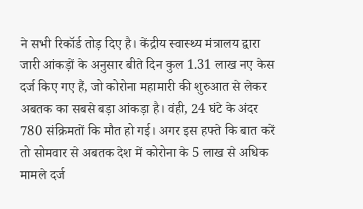ने सभी रिकॉर्ड तोड़ दिए है। केंद्रीय स्वास्थ्य मंत्रालय द्वारा जारी आंकड़ों के अनुसार बीते दिन कुल 1.31 लाख नए केस दर्ज किए गए हैं, जो कोरोना महामारी की शुरुआत से लेकर अबतक का सबसे बड़ा आंकड़ा है। वंही, 24 घंटे के अंदर 780 संक्रिमतों कि मौत हो गई। अगर इस हफ्ते कि बात करें तो सोमवार से अबतक देश में कोरोना के 5 लाख से अधिक मामले दर्ज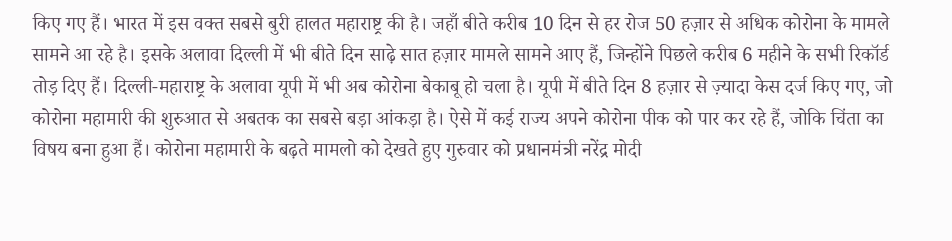किए गए हैं। भारत में इस वक्त सबसे बुरी हालत महाराष्ट्र की है। जहाँ बीते करीब 10 दिन से हर रोज 50 हज़ार से अधिक कोरोना के मामले सामने आ रहे है। इसके अलावा दिल्ली में भी बीते दिन साढ़े सात हज़ार मामले सामने आए हैं, जिन्होंने पिछले करीब 6 महीने के सभी रिकॉर्ड तोड़ दिए हैं। दिल्ली-महाराष्ट्र के अलावा यूपी में भी अब कोरोना बेकाबू हो चला है। यूपी में बीते दिन 8 हज़ार से ज़्यादा केस दर्ज किए गए, जो कोरोना महामारी की शुरुआत से अबतक का सबसे बड़ा आंकड़ा है। ऐसे में कई राज्य अपने कोरोना पीक को पार कर रहे हैं, जोकि चिंता का विषय बना हुआ हैं। कोरोना महामारी के बढ़ते मामलो को देखते हुए गुरुवार को प्रधानमंत्री नरेंद्र मोदी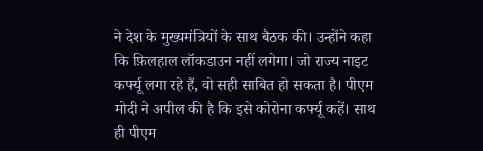ने देश के मुख्यमंत्रियों के साथ बैठक की। उन्होंने कहा कि फ़िलहाल लॉकडाउन नहीं लगेगा। जो राज्य नाइट कर्फ्यू लगा रहे हैं, वो सही साबित हो सकता है। पीएम मोदी ने अपील की है कि इसे कोरोना कर्फ्यू कहें। साथ ही पीएम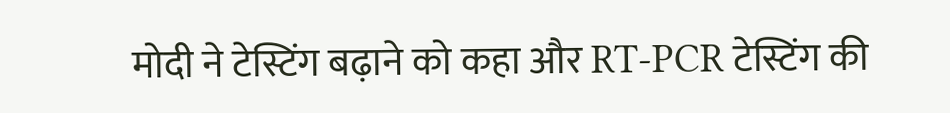मोदी ने टेस्टिंग बढ़ाने को कहा और RT-PCR टेस्टिंग की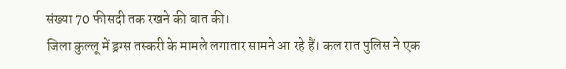संख्या 70 फीसदी तक रखने की बात की।
जिला कुल्लू में ड्रग्स तस्करी के मामले लगातार सामने आ रहे हैं। कल रात पुलिस ने एक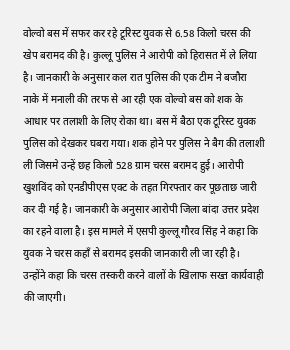वोल्वो बस में सफर कर रहे टूरिस्ट युवक से 6.58 किलो चरस की खेप बरामद की है। कुल्लू पुलिस ने आरोपी को हिरासत में ले लिया है। जानकारी के अनुसार कल रात पुलिस की एक टीम ने बजौरा नाके में मनाली की तरफ से आ रही एक वोल्वो बस को शक के आधार पर तलाशी के लिए रोका था। बस में बैठा एक टूरिस्ट युवक पुलिस को देखकर घबरा गया। शक होने पर पुलिस ने बैग की तलाशी ली जिसमे उन्हें छह किलो 528 ग्राम चरस बरामद हुई। आरोपी खुशविंद को एनडीपीएस एक्ट के तहत गिरफ्तार कर पूछताछ जारी कर दी गई है। जानकारी के अनुसार आरोपी जिला बांदा उत्तर प्रदेश का रहने वाला है। इस मामले में एसपी कुल्लू गौरव सिंह ने कहा कि युवक ने चरस कहाँ से बरामद इसकी जानकारी ली जा रही है। उन्होंने कहा कि चरस तस्करी करने वालों के खिलाफ सख्त कार्यवाही की जाएगी।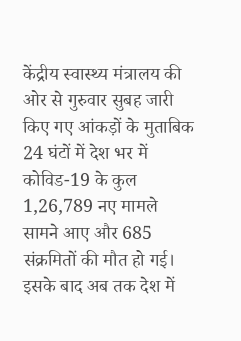केंद्रीय स्वास्थ्य मंत्रालय की ओर से गुरुवार सुबह जारी किए गए आंकड़ों के मुताबिक 24 घंटों में देश भर में कोविड-19 के कुल 1,26,789 नए मामले सामने आए और 685 संक्रमितों की मौत हो गई। इसके बाद अब तक देश में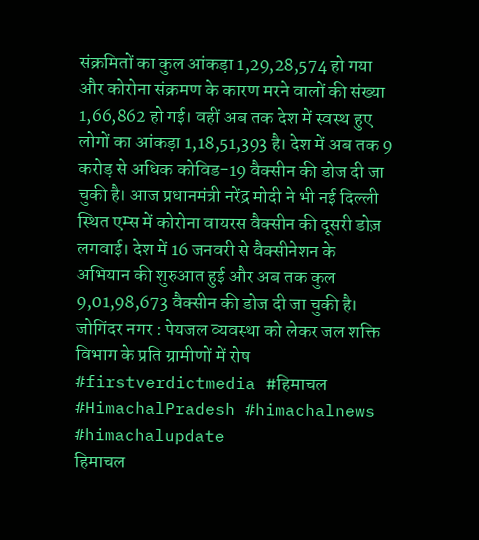संक्रमितों का कुल आंकड़ा 1,29,28,574 हो गया और कोरोना संक्रमण के कारण मरने वालों की संख्या 1,66,862 हो गई। वहीं अब तक देश में स्वस्थ हुए लोगों का आंकड़ा 1,18,51,393 है। देश में अब तक 9 करोड़ से अधिक कोविड-19 वैक्सीन की डोज दी जा चुकी है। आज प्रधानमंत्री नरेंद्र मोदी ने भी नई दिल्ली स्थित एम्स में कोरोना वायरस वैक्सीन की दूसरी डोज़ लगवाई। देश में 16 जनवरी से वैक्सीनेशन के अभियान की शुरुआत हुई और अब तक कुल 9,01,98,673 वैक्सीन की डोज दी जा चुकी है।
जोगिंदर नगर : पेयजल व्यवस्था को लेकर जल शक्ति विभाग के प्रति ग्रामीणों में रोष #firstverdictmedia #हिमाचल #HimachalPradesh #himachalnews #himachalupdate
हिमाचल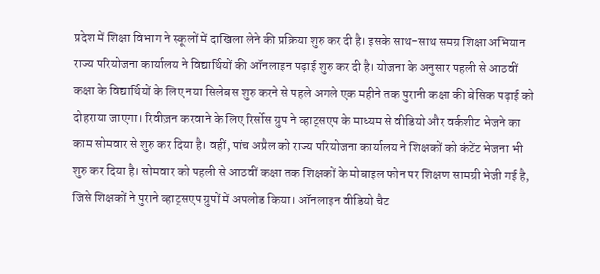प्रदेश में शिक्षा विभाग ने स्कूलों में दाखिला लेने की प्रक्रिया शुरु कर दी है। इसके साथ-साथ समग्र शिक्षा अभियान राज्य परियोजना कार्यालय ने विद्यार्थियों की ऑनलाइन पढ़ाई शुरु कर दी है। योजना के अनुसार पहली से आठवीं कक्षा के विद्यार्थियों के लिए नया सिलेबस शुरु करने से पहले अगले एक महीने तक पुरानी कक्षा की बेसिक पढ़ाई को दोहराया जाएगा। रिवीज़न करवाने के लिए रिर्सोस ग्रुप ने व्हाट्सएप के माध्यम से वीडियो और वर्कशीट भेजने का काम सोमवार से शुरु कर दिया है। वहीं, पांच अप्रैल को राज्य परियोजना कार्यालय ने शिक्षकों को कंटेंट भेजना भी शुरु कर दिया है। सोमवार को पहली से आठवीं कक्षा तक शिक्षकों के मोबाइल फोन पर शिक्षण सामग्री भेजी गई है, जिसे शिक्षकों ने पुराने व्हाट्सएप ग्रुपों में अपलोड किया। ऑनलाइन वीडियो चैट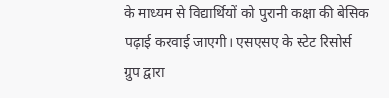के माध्यम से विद्यार्थियों को पुरानी कक्षा की बेसिक पढ़ाई करवाई जाएगी। एसएसए के स्टेट रिसोर्स ग्रुप द्वारा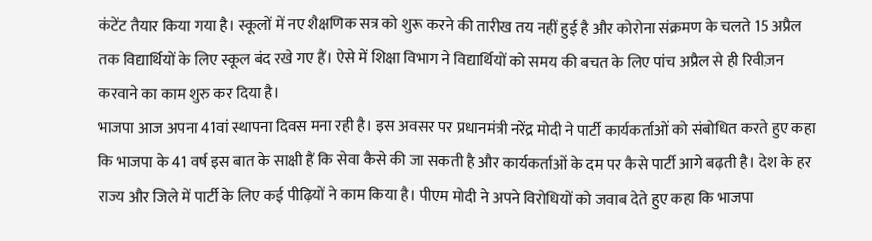कंटेंट तैयार किया गया है। स्कूलों में नए शैक्षणिक सत्र को शुरू करने की तारीख तय नहीं हुई है और कोरोना संक्रमण के चलते 15 अप्रैल तक विद्यार्थियों के लिए स्कूल बंद रखे गए हैं। ऐसे में शिक्षा विभाग ने विद्यार्थियों को समय की बचत के लिए पांच अप्रैल से ही रिवीज़न करवाने का काम शुरु कर दिया है।
भाजपा आज अपना 41वां स्थापना दिवस मना रही है। इस अवसर पर प्रधानमंत्री नरेंद्र मोदी ने पार्टी कार्यकर्ताओं को संबोधित करते हुए कहा कि भाजपा के 41 वर्ष इस बात के साक्षी हैं कि सेवा कैसे की जा सकती है और कार्यकर्ताओं के दम पर कैसे पार्टी आगे बढ़ती है। देश के हर राज्य और जिले में पार्टी के लिए कई पीढ़ियों ने काम किया है। पीएम मोदी ने अपने विरोधियों को जवाब देते हुए कहा कि भाजपा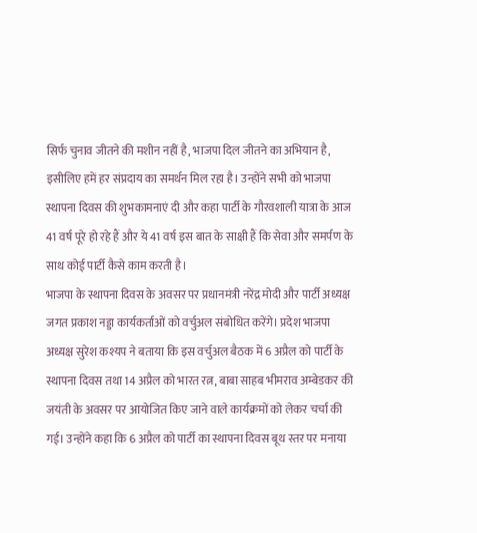सिर्फ चुनाव जीतने की मशीन नहीं है, भाजपा दिल जीतने का अभियान है, इसीलिए हमें हर संप्रदाय का समर्थन मिल रहा है। उन्होंने सभी को भाजपा स्थापना दिवस की शुभकामनाएं दी और कहा पार्टी के गौरवशाली यात्रा के आज 41 वर्ष पूरे हो रहे हैं और ये 41 वर्ष इस बात के साक्षी हैं कि सेवा और समर्पण के साथ कोई पार्टी कैसे काम करती है।
भाजपा के स्थापना दिवस के अवसर पर प्रधानमंत्री नरेंद्र मोदी और पार्टी अध्यक्ष जगत प्रकाश नड्डा कार्यकर्ताओं को वर्चुअल संबोधित करेंगे। प्रदेश भाजपा अध्यक्ष सुरेश कश्यप ने बताया कि इस वर्चुअल बैठक में 6 अप्रैल को पार्टी के स्थापना दिवस तथा 14 अप्रैल को भारत रत्न, बाबा साहब भीमराव अम्बेडकर की जयंती के अवसर पर आयोजित किए जाने वाले कार्यक्रमों को लेकर चर्चा की गई। उन्होंने कहा कि 6 अप्रैल को पार्टी का स्थापना दिवस बूथ स्तर पर मनाया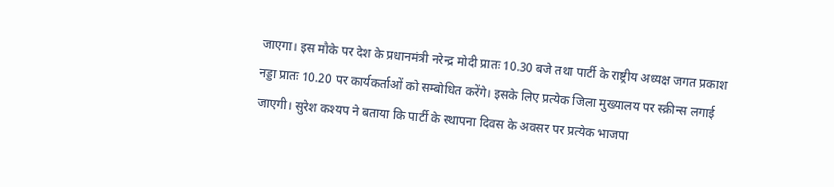जाएगा। इस मौके पर देश के प्रधानमंत्री नरेन्द्र मोदी प्रातः 10.30 बजे तथा पार्टी के राष्ट्रीय अध्यक्ष जगत प्रकाश नड्डा प्रातः 10.20 पर कार्यकर्ताओं को सम्बोधित करेंगे। इसके लिए प्रत्येक जिला मुख्यालय पर स्क्रीन्स लगाई जाएगी। सुरेश कश्यप ने बताया कि पार्टी के स्थापना दिवस के अवसर पर प्रत्येक भाजपा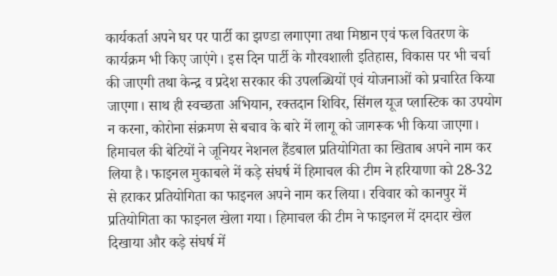कार्यकर्ता अपने घर पर पार्टी का झण्डा लगाएगा तथा मिष्ठान एवं फल वितरण के कार्यक्रम भी किए जाएंगे। इस दिन पार्टी के गौरवशाली इतिहास, विकास पर भी चर्चा की जाएगी तथा केन्द्र व प्रदेश सरकार की उपलब्धियों एवं योजनाओं को प्रचारित किया जाएगा। साथ ही स्वच्छता अभियान, रक्तदान शिविर, सिंगल यूज प्लास्टिक का उपयोग न करना, कोरोना संक्रमण से बचाव के बारे में लागू को जागरूक भी किया जाएगा।
हिमाचल की बेटियों ने जूनियर नेशनल हैंडबाल प्रतियोगिता का खिताब अपने नाम कर लिया है। फाइनल मुकाबले में कड़े संघर्ष में हिमाचल की टीम ने हरियाणा को 28-32 से हराकर प्रतियोगिता का फाइनल अपने नाम कर लिया। रविवार को कानपुर में प्रतियोगिता का फाइनल खेला गया। हिमाचल की टीम ने फाइनल में दमदार खेल दिखाया और कड़े संघर्ष में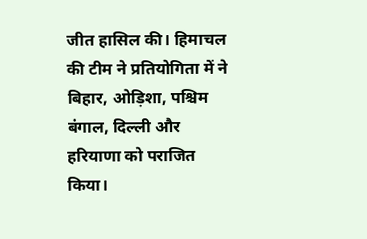जीत हासिल की। हिमाचल की टीम ने प्रतियोगिता में ने बिहार, ओड़िशा, पश्चिम बंगाल, दिल्ली और हरियाणा को पराजित किया।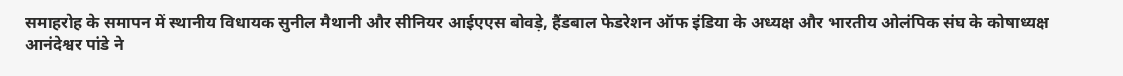समाहरोह के समापन में स्थानीय विधायक सुनील मैथानी और सीनियर आईएएस बोवड़े, हैंडबाल फेडरेशन ऑफ इंडिया के अध्यक्ष और भारतीय ओलंपिक संघ के कोषाध्यक्ष आनंदेश्वर पांडे ने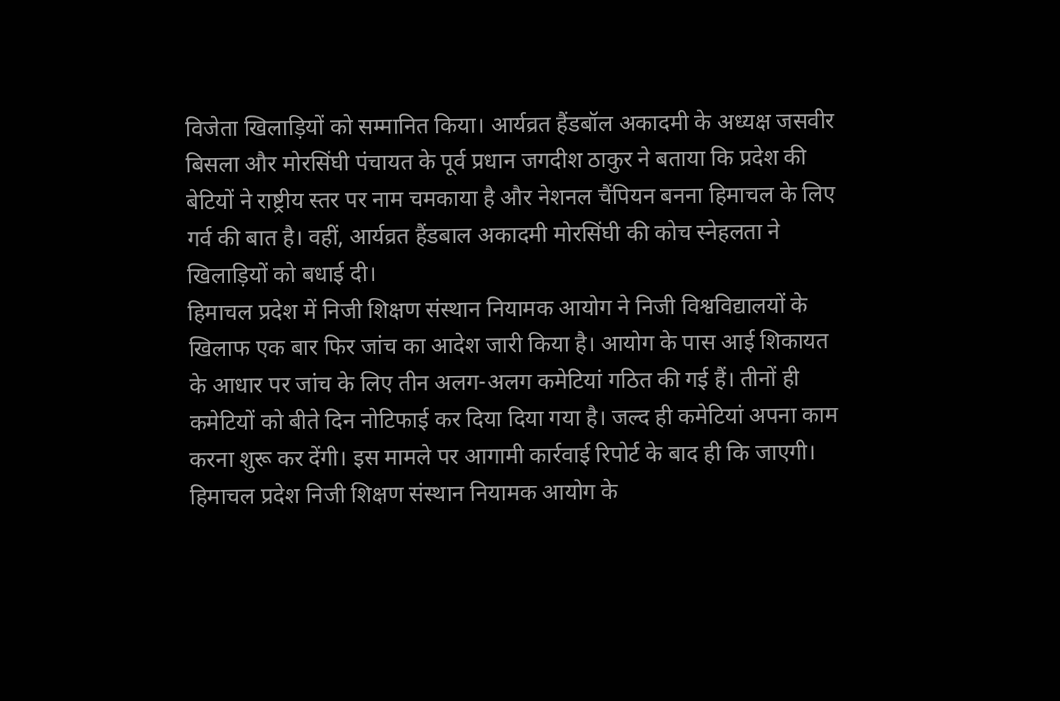विजेता खिलाड़ियों को सम्मानित किया। आर्यव्रत हैंडबॉल अकादमी के अध्यक्ष जसवीर बिसला और मोरसिंघी पंचायत के पूर्व प्रधान जगदीश ठाकुर ने बताया कि प्रदेश की बेटियों ने राष्ट्रीय स्तर पर नाम चमकाया है और नेशनल चैंपियन बनना हिमाचल के लिए गर्व की बात है। वहीं, आर्यव्रत हैंडबाल अकादमी मोरसिंघी की कोच स्नेहलता ने खिलाड़ियों को बधाई दी।
हिमाचल प्रदेश में निजी शिक्षण संस्थान नियामक आयोग ने निजी विश्वविद्यालयों के खिलाफ एक बार फिर जांच का आदेश जारी किया है। आयोग के पास आई शिकायत के आधार पर जांच के लिए तीन अलग-अलग कमेटियां गठित की गई हैं। तीनों ही कमेटियों को बीते दिन नोटिफाई कर दिया दिया गया है। जल्द ही कमेटियां अपना काम करना शुरू कर देंगी। इस मामले पर आगामी कार्रवाई रिपोर्ट के बाद ही कि जाएगी। हिमाचल प्रदेश निजी शिक्षण संस्थान नियामक आयोग के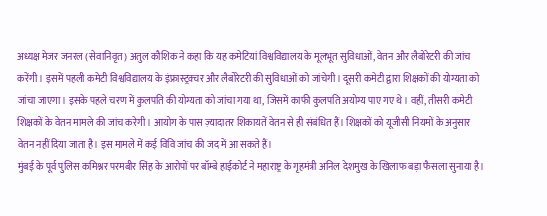अध्यक्ष मेजर जनरल (सेवानिवृत) अतुल कौशिक ने कहा कि यह कमेटियां विश्वविद्यालय के मूलभूत सुविधाओं, वेतन और लैबोरेटरी की जांच करेंगी। इसमें पहली कमेटी विश्वविद्यालय के इंफ्रास्ट्रक्चर और लैबोरेटरी की सुविधाओं को जांचेगी। दूसरी कमेटी द्वारा शिक्षकों की योग्यता को जांचा जाएगा। इसके पहले चरण में कुलपति की योग्यता को जांचा गया था, जिसमें काफी कुलपति अयोग्य पाए गए थे। वहीं, तीसरी कमेटी शिक्षकों के वेतन मामले की जांच करेगी। आयोग के पास ज़्यादातर शिकायतें वेतन से ही संबंधित हैं। शिक्षकों को यूजीसी नियमों के अनुसार वेतन नहीं दिया जाता है। इस मामले में कई विवि जांच की जद में आ सकते हैं।
मुंबई के पूर्व पुलिस कमिश्नर परमबीर सिंह के आरोपों पर बॉम्बे हाईकोर्ट ने महाराष्ट्र के गृहमंत्री अनिल देशमुख के खिलाफ बड़ा फैसला सुनाया है।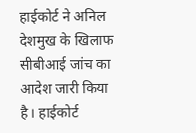हाईकोर्ट ने अनिल देशमुख के खिलाफ सीबीआई जांच का आदेश जारी किया है। हाईकोर्ट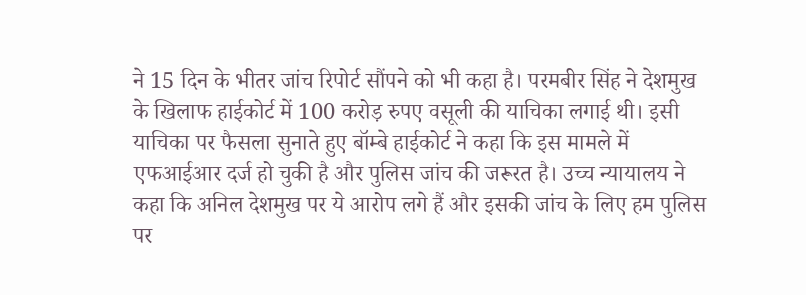ने 15 दिन के भीतर जांच रिपोर्ट सौंपने को भी कहा है। परमबीर सिंह ने देशमुख के खिलाफ हाईकोर्ट में 100 करोड़ रुपए वसूली की याचिका लगाई थी। इसी याचिका पर फैसला सुनाते हुए बॉम्बे हाईकोर्ट ने कहा कि इस मामले में एफआईआर दर्ज हो चुकी है और पुलिस जांच की जरूरत है। उच्च न्यायालय ने कहा कि अनिल देशमुख पर ये आरोप लगे हैं और इसकी जांच के लिए हम पुलिस पर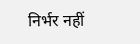निर्भर नहीं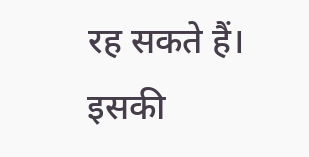रह सकते हैं। इसकी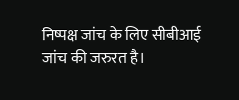निष्पक्ष जांच के लिए सीबीआई जांच की जरुरत है।